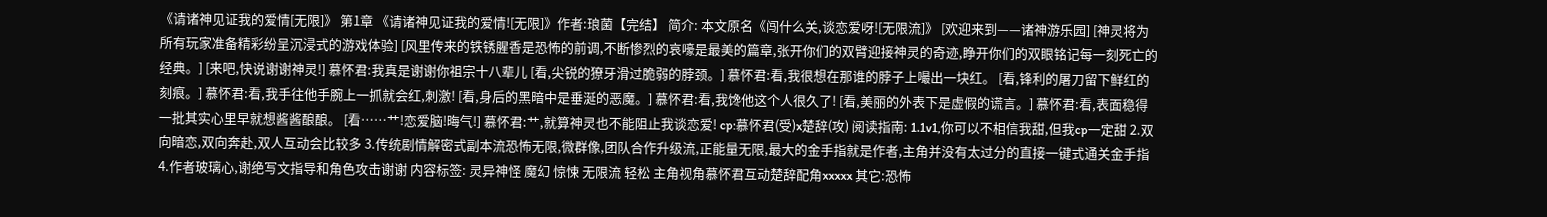《请诸神见证我的爱情[无限]》 第1章 《请诸神见证我的爱情![无限]》作者:琅菌【完结】 简介: 本文原名《闯什么关,谈恋爱呀![无限流]》 [欢迎来到——诸神游乐园] [神灵将为所有玩家准备精彩纷呈沉浸式的游戏体验] [风里传来的铁锈腥香是恐怖的前调,不断惨烈的哀嚎是最美的篇章,张开你们的双臂迎接神灵的奇迹,睁开你们的双眼铭记每一刻死亡的经典。] [来吧,快说谢谢神灵!] 慕怀君:我真是谢谢你祖宗十八辈儿 [看,尖锐的獠牙滑过脆弱的脖颈。] 慕怀君:看,我很想在那谁的脖子上嘬出一块红。 [看,锋利的屠刀留下鲜红的刻痕。] 慕怀君:看,我手往他手腕上一抓就会红,刺激! [看,身后的黑暗中是垂涎的恶魔。] 慕怀君:看,我馋他这个人很久了! [看,美丽的外表下是虚假的谎言。] 慕怀君:看,表面稳得一批其实心里早就想酱酱酿酿。 [看……艹!恋爱脑!晦气!] 慕怀君:艹,就算神灵也不能阻止我谈恋爱! cp:慕怀君(受)x楚辞(攻) 阅读指南: 1.1v1,你可以不相信我甜,但我cp一定甜 2.双向暗恋,双向奔赴,双人互动会比较多 3.传统剧情解密式副本流恐怖无限,微群像,团队合作升级流,正能量无限,最大的金手指就是作者,主角并没有太过分的直接一键式通关金手指 4.作者玻璃心,谢绝写文指导和角色攻击谢谢 内容标签: 灵异神怪 魔幻 惊悚 无限流 轻松 主角视角慕怀君互动楚辞配角xxxxx 其它:恐怖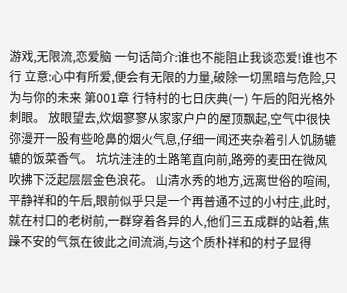游戏,无限流,恋爱脑 一句话简介:谁也不能阻止我谈恋爱!谁也不行 立意:心中有所爱,便会有无限的力量,破除一切黑暗与危险,只为与你的未来 第001章 行特村的七日庆典(一) 午后的阳光格外刺眼。 放眼望去,炊烟寥寥从家家户户的屋顶飘起,空气中很快弥漫开一股有些呛鼻的烟火气息,仔细一闻还夹杂着引人饥肠辘辘的饭菜香气。 坑坑洼洼的土路笔直向前,路旁的麦田在微风吹拂下泛起层层金色浪花。 山清水秀的地方,远离世俗的喧闹,平静祥和的午后,眼前似乎只是一个再普通不过的小村庄,此时,就在村口的老树前,一群穿着各异的人,他们三五成群的站着,焦躁不安的气氛在彼此之间流淌,与这个质朴祥和的村子显得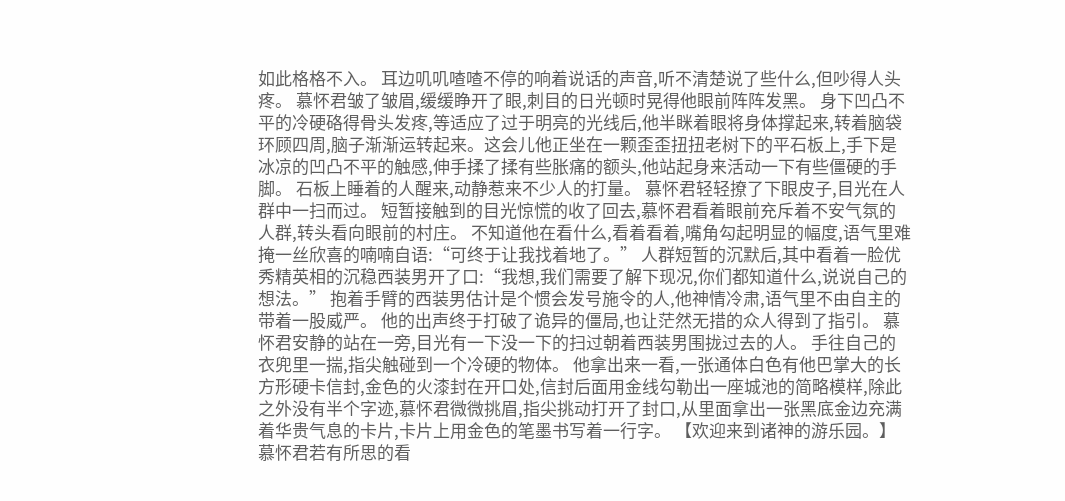如此格格不入。 耳边叽叽喳喳不停的响着说话的声音,听不清楚说了些什么,但吵得人头疼。 慕怀君皱了皱眉,缓缓睁开了眼,刺目的日光顿时晃得他眼前阵阵发黑。 身下凹凸不平的冷硬硌得骨头发疼,等适应了过于明亮的光线后,他半眯着眼将身体撑起来,转着脑袋环顾四周,脑子渐渐运转起来。这会儿他正坐在一颗歪歪扭扭老树下的平石板上,手下是冰凉的凹凸不平的触感,伸手揉了揉有些胀痛的额头,他站起身来活动一下有些僵硬的手脚。 石板上睡着的人醒来,动静惹来不少人的打量。 慕怀君轻轻撩了下眼皮子,目光在人群中一扫而过。 短暂接触到的目光惊慌的收了回去,慕怀君看着眼前充斥着不安气氛的人群,转头看向眼前的村庄。 不知道他在看什么,看着看着,嘴角勾起明显的幅度,语气里难掩一丝欣喜的喃喃自语:“可终于让我找着地了。” 人群短暂的沉默后,其中看着一脸优秀精英相的沉稳西装男开了口:“我想,我们需要了解下现况,你们都知道什么,说说自己的想法。” 抱着手臂的西装男估计是个惯会发号施令的人,他神情冷肃,语气里不由自主的带着一股威严。 他的出声终于打破了诡异的僵局,也让茫然无措的众人得到了指引。 慕怀君安静的站在一旁,目光有一下没一下的扫过朝着西装男围拢过去的人。 手往自己的衣兜里一揣,指尖触碰到一个冷硬的物体。 他拿出来一看,一张通体白色有他巴掌大的长方形硬卡信封,金色的火漆封在开口处,信封后面用金线勾勒出一座城池的简略模样,除此之外没有半个字迹,慕怀君微微挑眉,指尖挑动打开了封口,从里面拿出一张黑底金边充满着华贵气息的卡片,卡片上用金色的笔墨书写着一行字。 【欢迎来到诸神的游乐园。】 慕怀君若有所思的看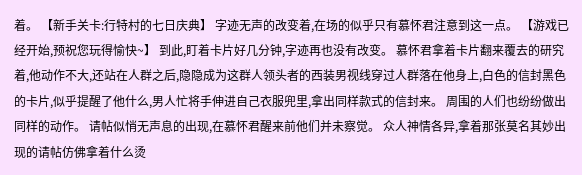着。 【新手关卡:行特村的七日庆典】 字迹无声的改变着,在场的似乎只有慕怀君注意到这一点。 【游戏已经开始,预祝您玩得愉快~】 到此,盯着卡片好几分钟,字迹再也没有改变。 慕怀君拿着卡片翻来覆去的研究着,他动作不大,还站在人群之后,隐隐成为这群人领头者的西装男视线穿过人群落在他身上,白色的信封黑色的卡片,似乎提醒了他什么,男人忙将手伸进自己衣服兜里,拿出同样款式的信封来。 周围的人们也纷纷做出同样的动作。 请帖似悄无声息的出现,在慕怀君醒来前他们并未察觉。 众人神情各异,拿着那张莫名其妙出现的请帖仿佛拿着什么烫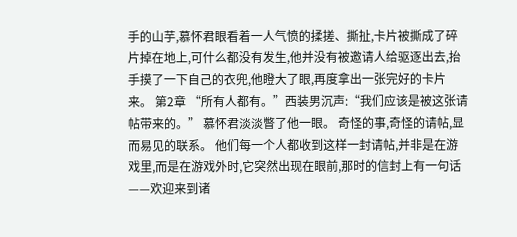手的山芋,慕怀君眼看着一人气愤的揉搓、撕扯,卡片被撕成了碎片掉在地上,可什么都没有发生,他并没有被邀请人给驱逐出去,抬手摸了一下自己的衣兜,他瞪大了眼,再度拿出一张完好的卡片来。 第2章 “所有人都有。”西装男沉声:“我们应该是被这张请帖带来的。” 慕怀君淡淡瞥了他一眼。 奇怪的事,奇怪的请帖,显而易见的联系。 他们每一个人都收到这样一封请帖,并非是在游戏里,而是在游戏外时,它突然出现在眼前,那时的信封上有一句话——欢迎来到诸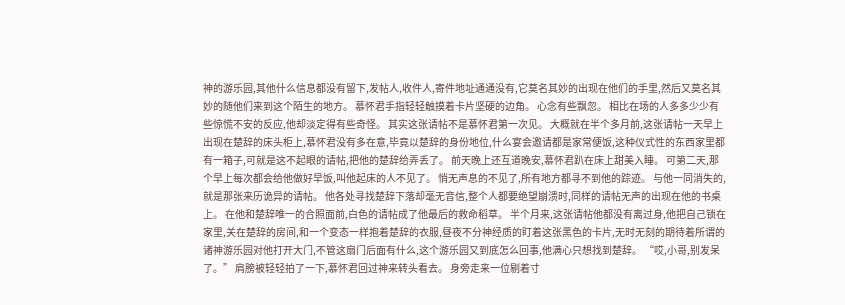神的游乐园,其他什么信息都没有留下,发帖人,收件人,寄件地址通通没有,它莫名其妙的出现在他们的手里,然后又莫名其妙的随他们来到这个陌生的地方。 慕怀君手指轻轻触摸着卡片坚硬的边角。 心念有些飘忽。 相比在场的人多多少少有些惊慌不安的反应,他却淡定得有些奇怪。 其实这张请帖不是慕怀君第一次见。 大概就在半个多月前,这张请帖一天早上出现在楚辞的床头柜上,慕怀君没有多在意,毕竟以楚辞的身份地位,什么宴会邀请都是家常便饭,这种仪式性的东西家里都有一箱子,可就是这不起眼的请帖,把他的楚辞给弄丢了。 前天晚上还互道晚安,慕怀君趴在床上甜美入睡。 可第二天,那个早上每次都会给他做好早饭,叫他起床的人不见了。 悄无声息的不见了,所有地方都寻不到他的踪迹。 与他一同消失的,就是那张来历诡异的请帖。 他各处寻找楚辞下落却毫无音信,整个人都要绝望崩溃时,同样的请帖无声的出现在他的书桌上。 在他和楚辞唯一的合照面前,白色的请帖成了他最后的救命稻草。 半个月来,这张请帖他都没有离过身,他把自己锁在家里,关在楚辞的房间,和一个变态一样抱着楚辞的衣服,昼夜不分神经质的盯着这张黑色的卡片,无时无刻的期待着所谓的诸神游乐园对他打开大门,不管这扇门后面有什么,这个游乐园又到底怎么回事,他满心只想找到楚辞。 “哎,小哥,别发呆了。” 肩膀被轻轻拍了一下,慕怀君回过神来转头看去。 身旁走来一位剔着寸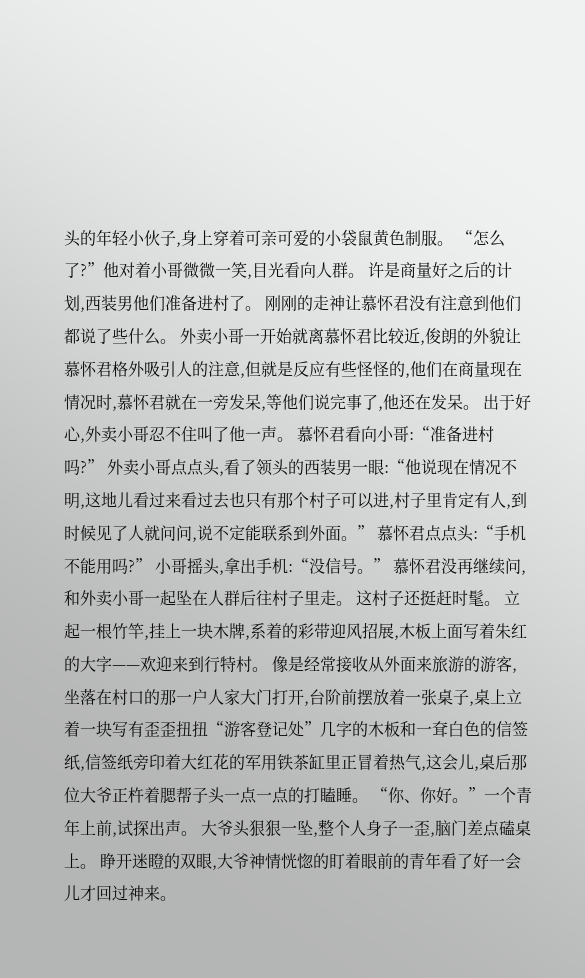头的年轻小伙子,身上穿着可亲可爱的小袋鼠黄色制服。 “怎么了?”他对着小哥微微一笑,目光看向人群。 许是商量好之后的计划,西装男他们准备进村了。 刚刚的走神让慕怀君没有注意到他们都说了些什么。 外卖小哥一开始就离慕怀君比较近,俊朗的外貌让慕怀君格外吸引人的注意,但就是反应有些怪怪的,他们在商量现在情况时,慕怀君就在一旁发呆,等他们说完事了,他还在发呆。 出于好心,外卖小哥忍不住叫了他一声。 慕怀君看向小哥:“准备进村吗?” 外卖小哥点点头,看了领头的西装男一眼:“他说现在情况不明,这地儿看过来看过去也只有那个村子可以进,村子里肯定有人,到时候见了人就问问,说不定能联系到外面。” 慕怀君点点头:“手机不能用吗?” 小哥摇头,拿出手机:“没信号。” 慕怀君没再继续问,和外卖小哥一起坠在人群后往村子里走。 这村子还挺赶时髦。 立起一根竹竿,挂上一块木牌,系着的彩带迎风招展,木板上面写着朱红的大字——欢迎来到行特村。 像是经常接收从外面来旅游的游客,坐落在村口的那一户人家大门打开,台阶前摆放着一张桌子,桌上立着一块写有歪歪扭扭“游客登记处”几字的木板和一耷白色的信签纸,信签纸旁印着大红花的军用铁茶缸里正冒着热气,这会儿,桌后那位大爷正杵着腮帮子头一点一点的打瞌睡。 “你、你好。”一个青年上前,试探出声。 大爷头狠狠一坠,整个人身子一歪,脑门差点磕桌上。 睁开迷瞪的双眼,大爷神情恍惚的盯着眼前的青年看了好一会儿才回过神来。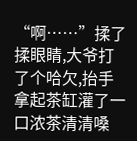“啊……”揉了揉眼睛,大爷打了个哈欠,抬手拿起茶缸灌了一口浓茶清清嗓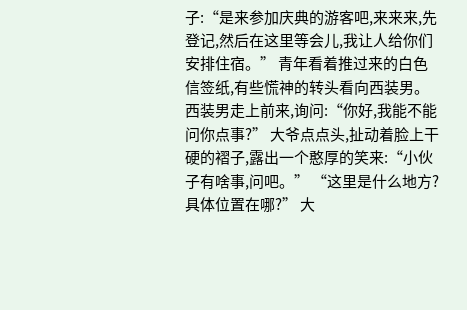子:“是来参加庆典的游客吧,来来来,先登记,然后在这里等会儿,我让人给你们安排住宿。” 青年看着推过来的白色信签纸,有些慌神的转头看向西装男。 西装男走上前来,询问:“你好,我能不能问你点事?” 大爷点点头,扯动着脸上干硬的褶子,露出一个憨厚的笑来:“小伙子有啥事,问吧。” “这里是什么地方?具体位置在哪?” 大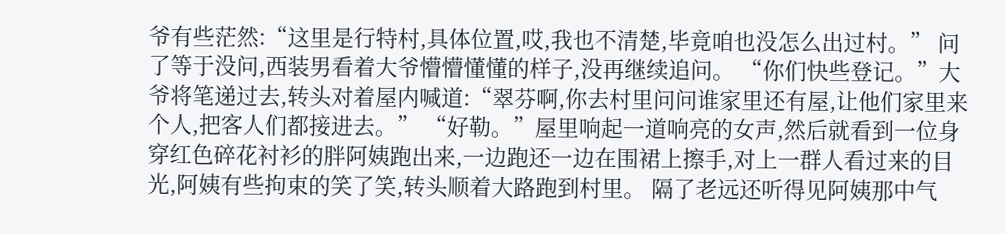爷有些茫然:“这里是行特村,具体位置,哎,我也不清楚,毕竟咱也没怎么出过村。” 问了等于没问,西装男看着大爷懵懵懂懂的样子,没再继续追问。 “你们快些登记。”大爷将笔递过去,转头对着屋内喊道:“翠芬啊,你去村里问问谁家里还有屋,让他们家里来个人,把客人们都接进去。” “好勒。”屋里响起一道响亮的女声,然后就看到一位身穿红色碎花衬衫的胖阿姨跑出来,一边跑还一边在围裙上擦手,对上一群人看过来的目光,阿姨有些拘束的笑了笑,转头顺着大路跑到村里。 隔了老远还听得见阿姨那中气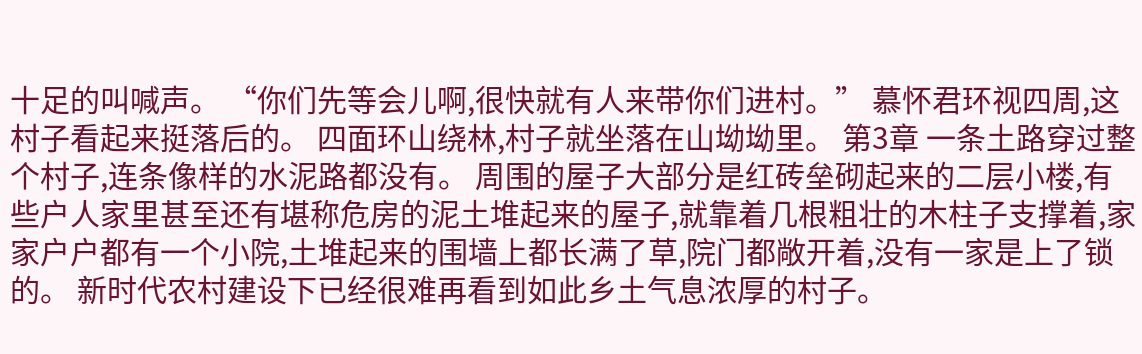十足的叫喊声。 “你们先等会儿啊,很快就有人来带你们进村。” 慕怀君环视四周,这村子看起来挺落后的。 四面环山绕林,村子就坐落在山坳坳里。 第3章 一条土路穿过整个村子,连条像样的水泥路都没有。 周围的屋子大部分是红砖垒砌起来的二层小楼,有些户人家里甚至还有堪称危房的泥土堆起来的屋子,就靠着几根粗壮的木柱子支撑着,家家户户都有一个小院,土堆起来的围墙上都长满了草,院门都敞开着,没有一家是上了锁的。 新时代农村建设下已经很难再看到如此乡土气息浓厚的村子。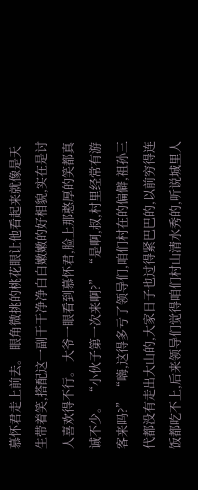慕怀君走上前去。 眼角微挑的桃花眼让他看起来就像是天生带着笑,搭配这一副干干净净白白嫩嫩的好相貌,实在是讨人喜欢得不行。 大爷一眼看到慕怀君,脸上那憨厚的笑都真诚不少。 “小伙子第一次来啊?” “是啊,叔,村里经常有游客来吗?” “嗨,这得多亏了领导们,咱们村在的偏僻,祖孙三代都没有走出大山的,大家日子也过得紧巴巴的,以前穷得连饭都吃不上,后来领导们觉得咱们村山清水秀的,听说城里人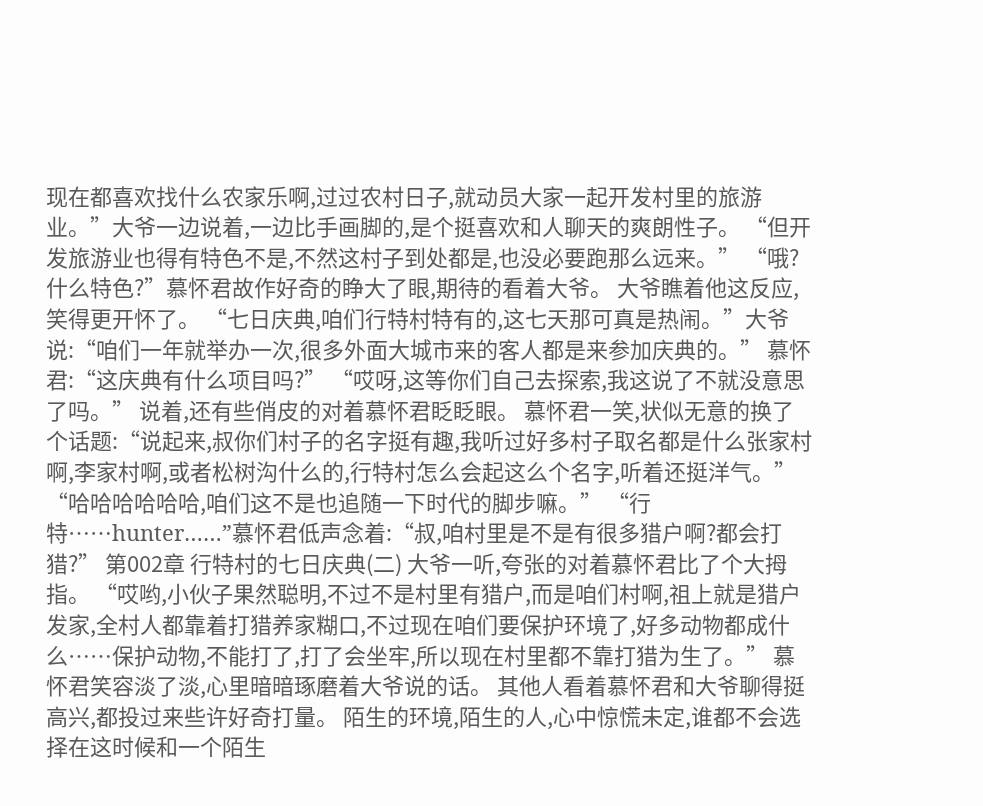现在都喜欢找什么农家乐啊,过过农村日子,就动员大家一起开发村里的旅游业。”大爷一边说着,一边比手画脚的,是个挺喜欢和人聊天的爽朗性子。 “但开发旅游业也得有特色不是,不然这村子到处都是,也没必要跑那么远来。” “哦?什么特色?”慕怀君故作好奇的睁大了眼,期待的看着大爷。 大爷瞧着他这反应,笑得更开怀了。 “七日庆典,咱们行特村特有的,这七天那可真是热闹。”大爷说:“咱们一年就举办一次,很多外面大城市来的客人都是来参加庆典的。” 慕怀君:“这庆典有什么项目吗?” “哎呀,这等你们自己去探索,我这说了不就没意思了吗。” 说着,还有些俏皮的对着慕怀君眨眨眼。 慕怀君一笑,状似无意的换了个话题:“说起来,叔你们村子的名字挺有趣,我听过好多村子取名都是什么张家村啊,李家村啊,或者松树沟什么的,行特村怎么会起这么个名字,听着还挺洋气。” “哈哈哈哈哈哈,咱们这不是也追随一下时代的脚步嘛。” “行特……hunter……”慕怀君低声念着:“叔,咱村里是不是有很多猎户啊?都会打猎?” 第002章 行特村的七日庆典(二) 大爷一听,夸张的对着慕怀君比了个大拇指。 “哎哟,小伙子果然聪明,不过不是村里有猎户,而是咱们村啊,祖上就是猎户发家,全村人都靠着打猎养家糊口,不过现在咱们要保护环境了,好多动物都成什么……保护动物,不能打了,打了会坐牢,所以现在村里都不靠打猎为生了。” 慕怀君笑容淡了淡,心里暗暗琢磨着大爷说的话。 其他人看着慕怀君和大爷聊得挺高兴,都投过来些许好奇打量。 陌生的环境,陌生的人,心中惊慌未定,谁都不会选择在这时候和一个陌生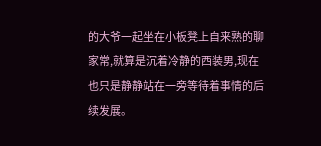的大爷一起坐在小板凳上自来熟的聊家常,就算是沉着冷静的西装男,现在也只是静静站在一旁等待着事情的后续发展。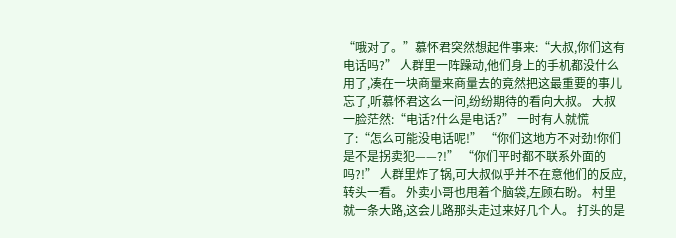“哦对了。”慕怀君突然想起件事来:“大叔,你们这有电话吗?” 人群里一阵躁动,他们身上的手机都没什么用了,凑在一块商量来商量去的竟然把这最重要的事儿忘了,听慕怀君这么一问,纷纷期待的看向大叔。 大叔一脸茫然:“电话?什么是电话?” 一时有人就慌了:“怎么可能没电话呢!” “你们这地方不对劲!你们是不是拐卖犯——?!” “你们平时都不联系外面的吗?!” 人群里炸了锅,可大叔似乎并不在意他们的反应,转头一看。 外卖小哥也甩着个脑袋,左顾右盼。 村里就一条大路,这会儿路那头走过来好几个人。 打头的是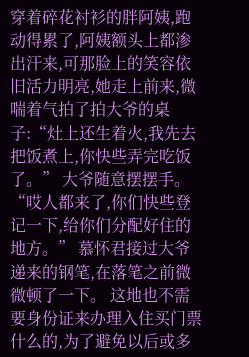穿着碎花衬衫的胖阿姨,跑动得累了,阿姨额头上都渗出汗来,可那脸上的笑容依旧活力明亮,她走上前来,微喘着气拍了拍大爷的桌子:“灶上还生着火,我先去把饭煮上,你快些弄完吃饭了。” 大爷随意摆摆手。 “哎人都来了,你们快些登记一下,给你们分配好住的地方。” 慕怀君接过大爷递来的钢笔,在落笔之前微微顿了一下。 这地也不需要身份证来办理入住买门票什么的,为了避免以后或多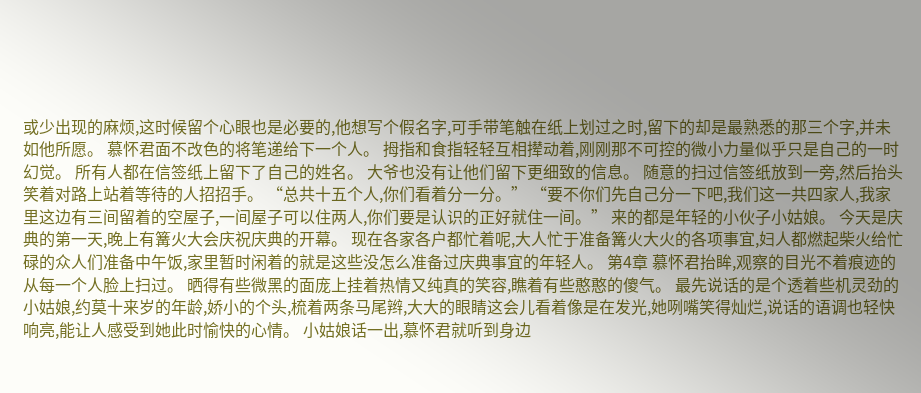或少出现的麻烦,这时候留个心眼也是必要的,他想写个假名字,可手带笔触在纸上划过之时,留下的却是最熟悉的那三个字,并未如他所愿。 慕怀君面不改色的将笔递给下一个人。 拇指和食指轻轻互相撵动着,刚刚那不可控的微小力量似乎只是自己的一时幻觉。 所有人都在信签纸上留下了自己的姓名。 大爷也没有让他们留下更细致的信息。 随意的扫过信签纸放到一旁,然后抬头笑着对路上站着等待的人招招手。 “总共十五个人,你们看着分一分。” “要不你们先自己分一下吧,我们这一共四家人,我家里这边有三间留着的空屋子,一间屋子可以住两人,你们要是认识的正好就住一间。” 来的都是年轻的小伙子小姑娘。 今天是庆典的第一天,晚上有篝火大会庆祝庆典的开幕。 现在各家各户都忙着呢,大人忙于准备篝火大火的各项事宜,妇人都燃起柴火给忙碌的众人们准备中午饭,家里暂时闲着的就是这些没怎么准备过庆典事宜的年轻人。 第4章 慕怀君抬眸,观察的目光不着痕迹的从每一个人脸上扫过。 晒得有些微黑的面庞上挂着热情又纯真的笑容,瞧着有些憨憨的傻气。 最先说话的是个透着些机灵劲的小姑娘,约莫十来岁的年龄,娇小的个头,梳着两条马尾辫,大大的眼睛这会儿看着像是在发光,她咧嘴笑得灿烂,说话的语调也轻快响亮,能让人感受到她此时愉快的心情。 小姑娘话一出,慕怀君就听到身边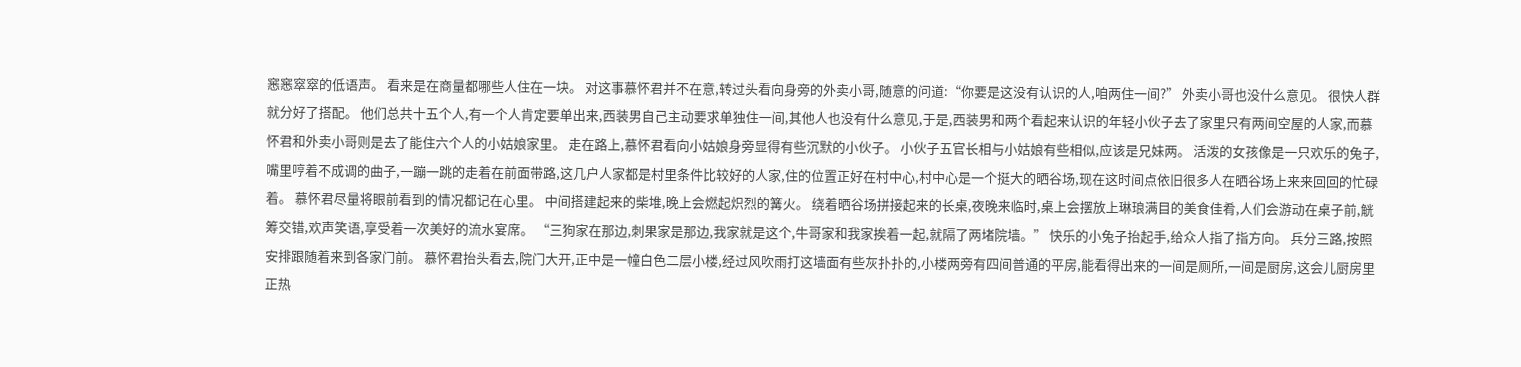窸窸窣窣的低语声。 看来是在商量都哪些人住在一块。 对这事慕怀君并不在意,转过头看向身旁的外卖小哥,随意的问道:“你要是这没有认识的人,咱两住一间?” 外卖小哥也没什么意见。 很快人群就分好了搭配。 他们总共十五个人,有一个人肯定要单出来,西装男自己主动要求单独住一间,其他人也没有什么意见,于是,西装男和两个看起来认识的年轻小伙子去了家里只有两间空屋的人家,而慕怀君和外卖小哥则是去了能住六个人的小姑娘家里。 走在路上,慕怀君看向小姑娘身旁显得有些沉默的小伙子。 小伙子五官长相与小姑娘有些相似,应该是兄妹两。 活泼的女孩像是一只欢乐的兔子,嘴里哼着不成调的曲子,一蹦一跳的走着在前面带路,这几户人家都是村里条件比较好的人家,住的位置正好在村中心,村中心是一个挺大的晒谷场,现在这时间点依旧很多人在晒谷场上来来回回的忙碌着。 慕怀君尽量将眼前看到的情况都记在心里。 中间搭建起来的柴堆,晚上会燃起炽烈的篝火。 绕着晒谷场拼接起来的长桌,夜晚来临时,桌上会摆放上琳琅满目的美食佳肴,人们会游动在桌子前,觥筹交错,欢声笑语,享受着一次美好的流水宴席。 “三狗家在那边,刺果家是那边,我家就是这个,牛哥家和我家挨着一起,就隔了两堵院墙。” 快乐的小兔子抬起手,给众人指了指方向。 兵分三路,按照安排跟随着来到各家门前。 慕怀君抬头看去,院门大开,正中是一幢白色二层小楼,经过风吹雨打这墙面有些灰扑扑的,小楼两旁有四间普通的平房,能看得出来的一间是厕所,一间是厨房,这会儿厨房里正热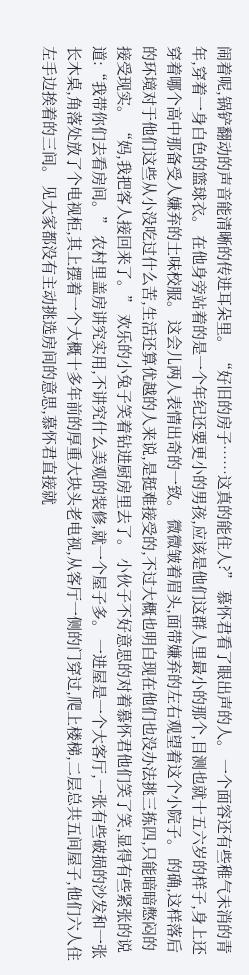闹着呢,锅铲翻动的声音能清晰的传进耳朵里。 “好旧的房子……这真的能住人?” 慕怀君看了眼出声的人。 一个面容还有些稚气未消的青年,穿着一身白色的篮球衣。 在他身旁站着的是一个年纪还要更小的男孩,应该是他们这群人里最小的那个,目测也就十五六岁的样子,身上还穿着哪个高中那备受人嫌弃的土味校服。 这会儿两人表情出奇的一致。 微微皱着眉头,面带嫌弃的左右观望着这个小院子。 的确,这样落后的环境对于他们这些从小没吃过什么苦,生活还算优越的人来说,是挺难接受的,不过大概也明白现在他们也没办法挑三拣四,只能暗暗憋闷的接受现实。 “妈,我把客人接回来了。” 欢乐的小兔子笑着钻进厨房里去了。 小伙子不好意思的对着慕怀君他们笑了笑,显得有些紧张的说道:“我带你们去看房间。” 农村里盖房讲究实用,不讲究什么美观的装修,就一个屋子多。 一进屋是一个大客厅,一张有些破损的沙发和一张长木桌,角落处放了个电视柜,其上摆着一个大概十多年前的厚重大块头老电视,从客厅一侧的门穿过,爬上楼梯,二层总共五间屋子,他们六人住左手边挨着的三间。 见大家都没有主动挑选房间的意思,慕怀君直接就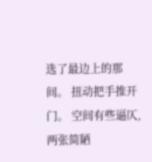选了最边上的那间。 扭动把手推开门。 空间有些逼仄,两张简陋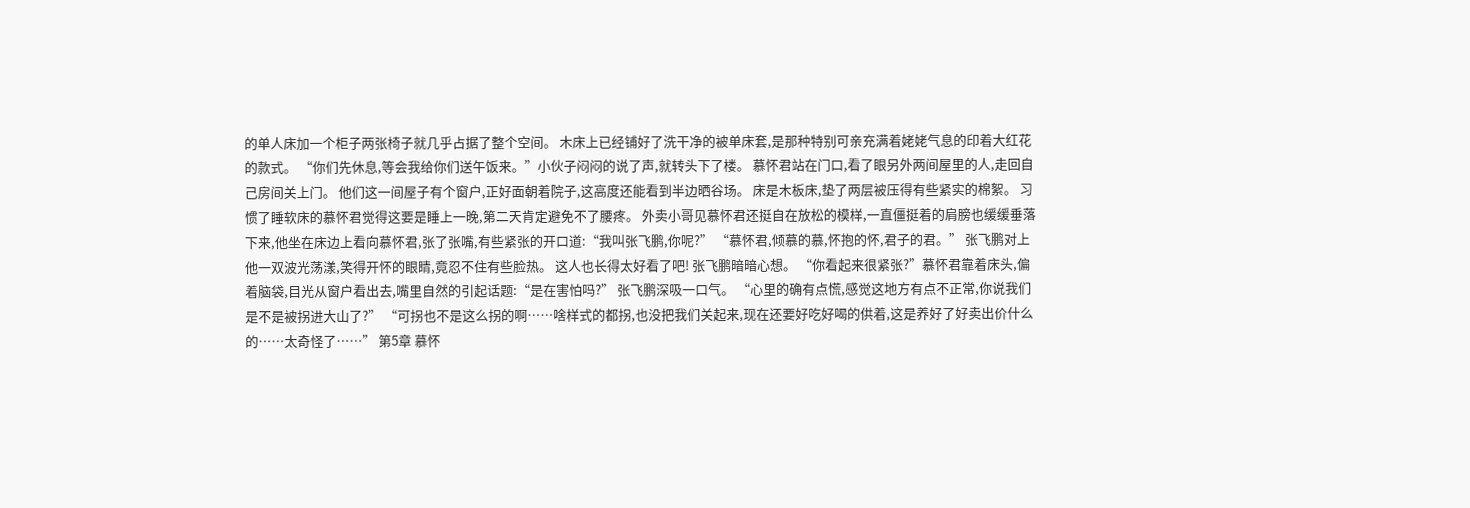的单人床加一个柜子两张椅子就几乎占据了整个空间。 木床上已经铺好了洗干净的被单床套,是那种特别可亲充满着姥姥气息的印着大红花的款式。 “你们先休息,等会我给你们送午饭来。”小伙子闷闷的说了声,就转头下了楼。 慕怀君站在门口,看了眼另外两间屋里的人,走回自己房间关上门。 他们这一间屋子有个窗户,正好面朝着院子,这高度还能看到半边晒谷场。 床是木板床,垫了两层被压得有些紧实的棉絮。 习惯了睡软床的慕怀君觉得这要是睡上一晚,第二天肯定避免不了腰疼。 外卖小哥见慕怀君还挺自在放松的模样,一直僵挺着的肩膀也缓缓垂落下来,他坐在床边上看向慕怀君,张了张嘴,有些紧张的开口道:“我叫张飞鹏,你呢?” “慕怀君,倾慕的慕,怀抱的怀,君子的君。” 张飞鹏对上他一双波光荡漾,笑得开怀的眼睛,竟忍不住有些脸热。 这人也长得太好看了吧! 张飞鹏暗暗心想。 “你看起来很紧张?”慕怀君靠着床头,偏着脑袋,目光从窗户看出去,嘴里自然的引起话题:“是在害怕吗?” 张飞鹏深吸一口气。 “心里的确有点慌,感觉这地方有点不正常,你说我们是不是被拐进大山了?” “可拐也不是这么拐的啊……啥样式的都拐,也没把我们关起来,现在还要好吃好喝的供着,这是养好了好卖出价什么的……太奇怪了……” 第5章 慕怀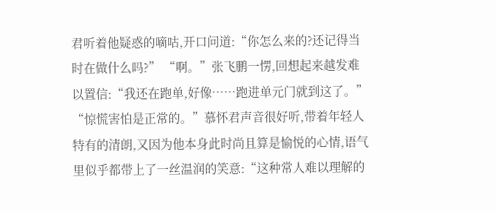君听着他疑惑的嘀咕,开口问道:“你怎么来的?还记得当时在做什么吗?” “啊。”张飞鹏一愣,回想起来越发难以置信:“我还在跑单,好像……跑进单元门就到这了。” “惊慌害怕是正常的。”慕怀君声音很好听,带着年轻人特有的清朗,又因为他本身此时尚且算是愉悦的心情,语气里似乎都带上了一丝温润的笑意:“这种常人难以理解的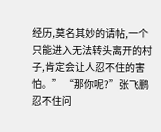经历,莫名其妙的请帖,一个只能进入无法转头离开的村子,肯定会让人忍不住的害怕。” “那你呢?”张飞鹏忍不住问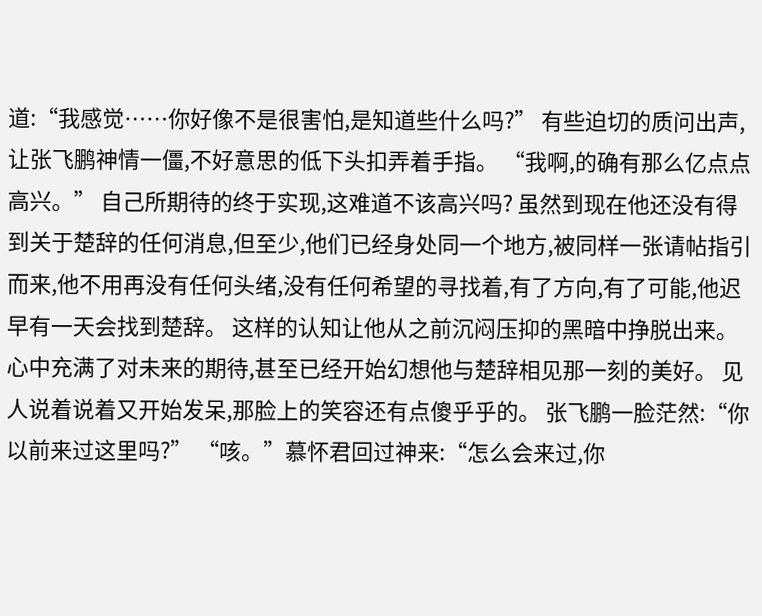道:“我感觉……你好像不是很害怕,是知道些什么吗?” 有些迫切的质问出声,让张飞鹏神情一僵,不好意思的低下头扣弄着手指。 “我啊,的确有那么亿点点高兴。” 自己所期待的终于实现,这难道不该高兴吗? 虽然到现在他还没有得到关于楚辞的任何消息,但至少,他们已经身处同一个地方,被同样一张请帖指引而来,他不用再没有任何头绪,没有任何希望的寻找着,有了方向,有了可能,他迟早有一天会找到楚辞。 这样的认知让他从之前沉闷压抑的黑暗中挣脱出来。 心中充满了对未来的期待,甚至已经开始幻想他与楚辞相见那一刻的美好。 见人说着说着又开始发呆,那脸上的笑容还有点傻乎乎的。 张飞鹏一脸茫然:“你以前来过这里吗?” “咳。”慕怀君回过神来:“怎么会来过,你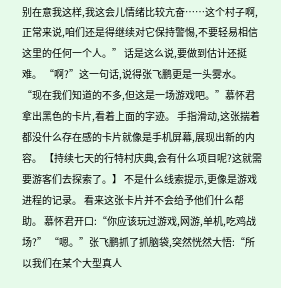别在意我这样,我这会儿情绪比较亢奋……这个村子啊,正常来说,咱们还是得继续对它保持警惕,不要轻易相信这里的任何一个人。” 话是这么说,要做到估计还挺难。 “啊?”这一句话,说得张飞鹏更是一头雾水。 “现在我们知道的不多,但这是一场游戏吧。”慕怀君拿出黑色的卡片,看着上面的字迹。 手指滑动,这张揣着都没什么存在感的卡片就像是手机屏幕,展现出新的内容。 【持续七天的行特村庆典,会有什么项目呢?这就需要游客们去探索了。】 不是什么线索提示,更像是游戏进程的记录。 看来这张卡片并不会给予他们什么帮助。 慕怀君开口:“你应该玩过游戏,网游,单机,吃鸡战场?” “嗯。”张飞鹏抓了抓脑袋,突然恍然大悟:“所以我们在某个大型真人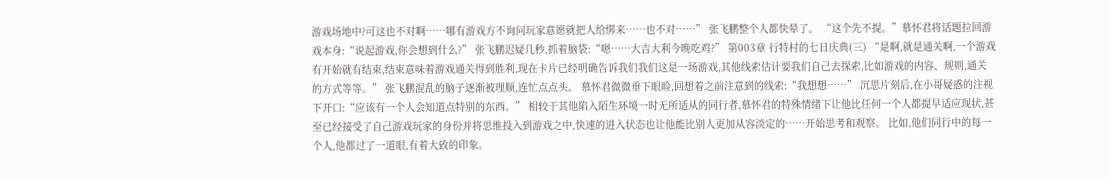游戏场地中?可这也不对啊……哪有游戏方不询问玩家意愿就把人给绑来……也不对……” 张飞鹏整个人都快晕了。 “这个先不提。”慕怀君将话题拉回游戏本身:“说起游戏,你会想到什么?” 张飞鹏迟疑几秒,抓着脑袋:“嗯……大吉大利今晚吃鸡?” 第003章 行特村的七日庆典(三) “是啊,就是通关啊,一个游戏有开始就有结束,结束意味着游戏通关得到胜利,现在卡片已经明确告诉我们我们这是一场游戏,其他线索估计要我们自己去探索,比如游戏的内容、规则,通关的方式等等。” 张飞鹏混乱的脑子逐渐被理顺,连忙点点头。 慕怀君微微垂下眼睑,回想着之前注意到的线索:“我想想……” 沉思片刻后,在小哥疑惑的注视下开口:“应该有一个人会知道点特别的东西。” 相较于其他陷入陌生环境一时无所适从的同行者,慕怀君的特殊情绪下让他比任何一个人都提早适应现状,甚至已经接受了自己游戏玩家的身份并将思维投入到游戏之中,快速的进入状态也让他能比别人更加从容淡定的……开始思考和观察。 比如,他们同行中的每一个人,他都过了一道眼,有着大致的印象。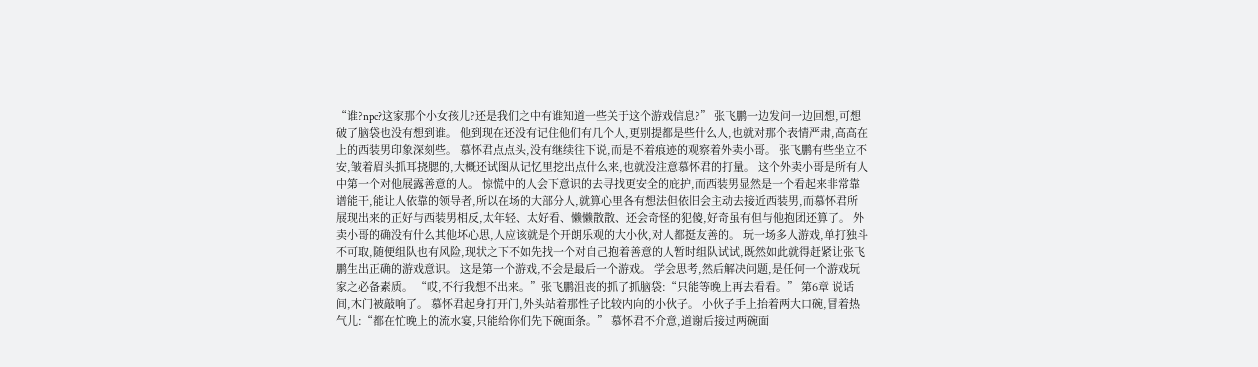“谁?npc?这家那个小女孩儿?还是我们之中有谁知道一些关于这个游戏信息?” 张飞鹏一边发问一边回想,可想破了脑袋也没有想到谁。 他到现在还没有记住他们有几个人,更别提都是些什么人,也就对那个表情严肃,高高在上的西装男印象深刻些。 慕怀君点点头,没有继续往下说,而是不着痕迹的观察着外卖小哥。 张飞鹏有些坐立不安,皱着眉头抓耳挠腮的,大概还试图从记忆里挖出点什么来,也就没注意慕怀君的打量。 这个外卖小哥是所有人中第一个对他展露善意的人。 惊慌中的人会下意识的去寻找更安全的庇护,而西装男显然是一个看起来非常靠谱能干,能让人依靠的领导者,所以在场的大部分人,就算心里各有想法但依旧会主动去接近西装男,而慕怀君所展现出来的正好与西装男相反,太年轻、太好看、懒懒散散、还会奇怪的犯傻,好奇虽有但与他抱团还算了。 外卖小哥的确没有什么其他坏心思,人应该就是个开朗乐观的大小伙,对人都挺友善的。 玩一场多人游戏,单打独斗不可取,随便组队也有风险,现状之下不如先找一个对自己抱着善意的人暂时组队试试,既然如此就得赶紧让张飞鹏生出正确的游戏意识。 这是第一个游戏,不会是最后一个游戏。 学会思考,然后解决问题,是任何一个游戏玩家之必备素质。 “哎,不行我想不出来。”张飞鹏沮丧的抓了抓脑袋:“只能等晚上再去看看。” 第6章 说话间,木门被敲响了。 慕怀君起身打开门,外头站着那性子比较内向的小伙子。 小伙子手上抬着两大口碗,冒着热气儿:“都在忙晚上的流水宴,只能给你们先下碗面条。” 慕怀君不介意,道谢后接过两碗面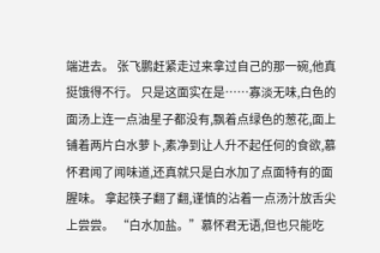端进去。 张飞鹏赶紧走过来拿过自己的那一碗,他真挺饿得不行。 只是这面实在是……寡淡无味,白色的面汤上连一点油星子都没有,飘着点绿色的葱花,面上铺着两片白水萝卜,素净到让人升不起任何的食欲,慕怀君闻了闻味道,还真就只是白水加了点面特有的面腥味。 拿起筷子翻了翻,谨慎的沾着一点汤汁放舌尖上尝尝。 “白水加盐。”慕怀君无语,但也只能吃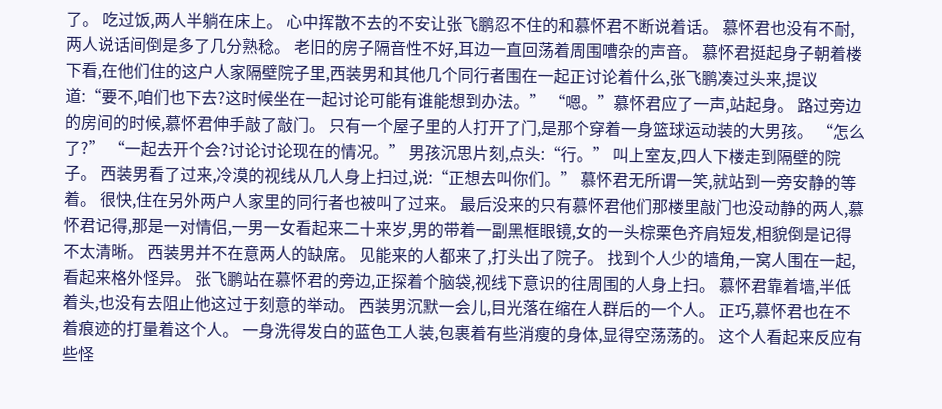了。 吃过饭,两人半躺在床上。 心中挥散不去的不安让张飞鹏忍不住的和慕怀君不断说着话。 慕怀君也没有不耐,两人说话间倒是多了几分熟稔。 老旧的房子隔音性不好,耳边一直回荡着周围嘈杂的声音。 慕怀君挺起身子朝着楼下看,在他们住的这户人家隔壁院子里,西装男和其他几个同行者围在一起正讨论着什么,张飞鹏凑过头来,提议道:“要不,咱们也下去?这时候坐在一起讨论可能有谁能想到办法。” “嗯。”慕怀君应了一声,站起身。 路过旁边的房间的时候,慕怀君伸手敲了敲门。 只有一个屋子里的人打开了门,是那个穿着一身篮球运动装的大男孩。 “怎么了?” “一起去开个会?讨论讨论现在的情况。” 男孩沉思片刻,点头:“行。” 叫上室友,四人下楼走到隔壁的院子。 西装男看了过来,冷漠的视线从几人身上扫过,说:“正想去叫你们。” 慕怀君无所谓一笑,就站到一旁安静的等着。 很快,住在另外两户人家里的同行者也被叫了过来。 最后没来的只有慕怀君他们那楼里敲门也没动静的两人,慕怀君记得,那是一对情侣,一男一女看起来二十来岁,男的带着一副黑框眼镜,女的一头棕栗色齐肩短发,相貌倒是记得不太清晰。 西装男并不在意两人的缺席。 见能来的人都来了,打头出了院子。 找到个人少的墙角,一窝人围在一起,看起来格外怪异。 张飞鹏站在慕怀君的旁边,正探着个脑袋,视线下意识的往周围的人身上扫。 慕怀君靠着墙,半低着头,也没有去阻止他这过于刻意的举动。 西装男沉默一会儿,目光落在缩在人群后的一个人。 正巧,慕怀君也在不着痕迹的打量着这个人。 一身洗得发白的蓝色工人装,包裹着有些消瘦的身体,显得空荡荡的。 这个人看起来反应有些怪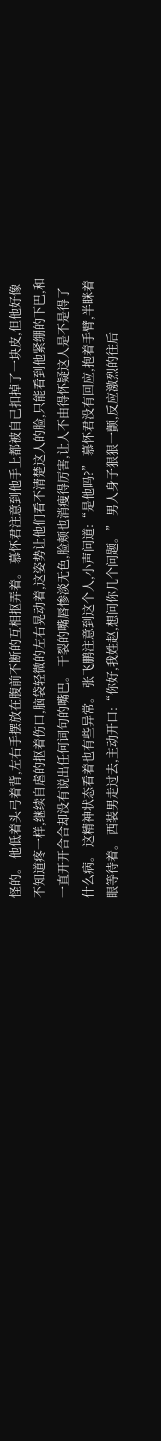怪的。 他低着头弓着背,左右手摆放在腹前不断的互相抠弄着。 慕怀君注意到他手上都被自己扣掉了一块皮,但他好像不知道疼一样,继续自虐的抠着伤口,脑袋轻微的左右晃动着,这姿势让他们看不清楚这人的脸,只能看到他紧绷的下巴,和一直开开合合却没有说出任何词句的嘴巴。 干裂的嘴唇惨淡无色,脸颊也消瘦得厉害,让人不由得怀疑这人是不是得了什么病。 这精神状态看着也有些异常。 张飞鹏注意到这个人,小声问道:“是他吗?” 慕怀君没有回应,抱着手臂,半眯着眼等待着。 西装男走过去,主动开口:“你好,我姓赵,想问你几个问题。” 男人身子狠狠一颤,反应激烈的往后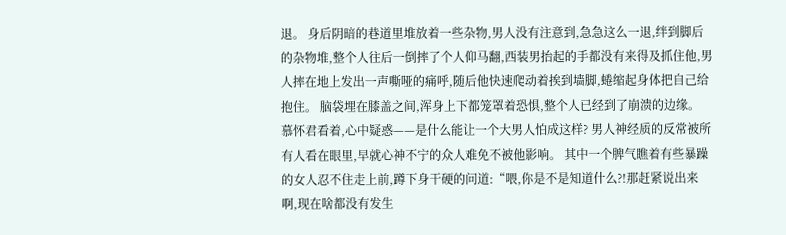退。 身后阴暗的巷道里堆放着一些杂物,男人没有注意到,急急这么一退,绊到脚后的杂物堆,整个人往后一倒摔了个人仰马翻,西装男抬起的手都没有来得及抓住他,男人摔在地上发出一声嘶哑的痛呼,随后他快速爬动着挨到墙脚,蜷缩起身体把自己给抱住。 脑袋埋在膝盖之间,浑身上下都笼罩着恐惧,整个人已经到了崩溃的边缘。 慕怀君看着,心中疑惑——是什么能让一个大男人怕成这样? 男人神经质的反常被所有人看在眼里,早就心神不宁的众人难免不被他影响。 其中一个脾气瞧着有些暴躁的女人忍不住走上前,蹲下身干硬的问道:“喂,你是不是知道什么?!那赶紧说出来啊,现在啥都没有发生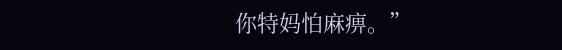你特妈怕麻痹。”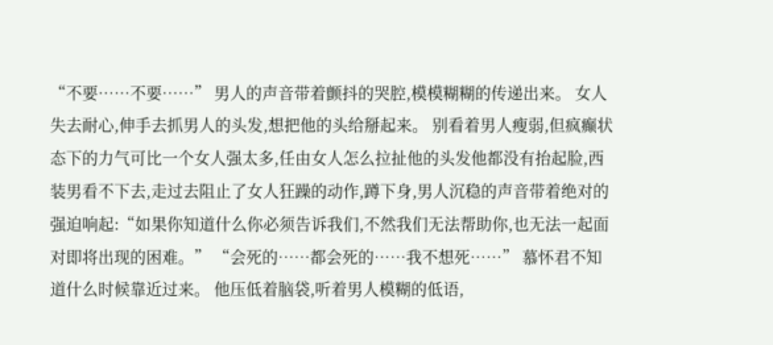“不要……不要……” 男人的声音带着颤抖的哭腔,模模糊糊的传递出来。 女人失去耐心,伸手去抓男人的头发,想把他的头给掰起来。 别看着男人瘦弱,但疯癫状态下的力气可比一个女人强太多,任由女人怎么拉扯他的头发他都没有抬起脸,西装男看不下去,走过去阻止了女人狂躁的动作,蹲下身,男人沉稳的声音带着绝对的强迫响起:“如果你知道什么你必须告诉我们,不然我们无法帮助你,也无法一起面对即将出现的困难。” “会死的……都会死的……我不想死……” 慕怀君不知道什么时候靠近过来。 他压低着脑袋,听着男人模糊的低语,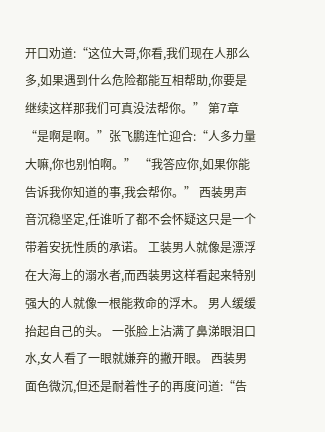开口劝道:“这位大哥,你看,我们现在人那么多,如果遇到什么危险都能互相帮助,你要是继续这样那我们可真没法帮你。” 第7章 “是啊是啊。”张飞鹏连忙迎合:“人多力量大嘛,你也别怕啊。” “我答应你,如果你能告诉我你知道的事,我会帮你。” 西装男声音沉稳坚定,任谁听了都不会怀疑这只是一个带着安抚性质的承诺。 工装男人就像是漂浮在大海上的溺水者,而西装男这样看起来特别强大的人就像一根能救命的浮木。 男人缓缓抬起自己的头。 一张脸上沾满了鼻涕眼泪口水,女人看了一眼就嫌弃的撇开眼。 西装男面色微沉,但还是耐着性子的再度问道:“告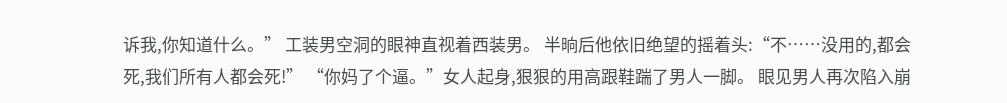诉我,你知道什么。” 工装男空洞的眼神直视着西装男。 半晌后他依旧绝望的摇着头:“不……没用的,都会死,我们所有人都会死!” “你妈了个逼。”女人起身,狠狠的用高跟鞋踹了男人一脚。 眼见男人再次陷入崩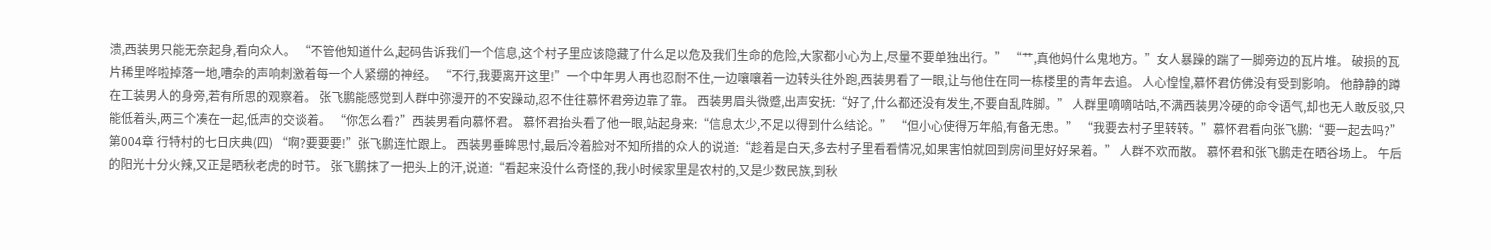溃,西装男只能无奈起身,看向众人。 “不管他知道什么,起码告诉我们一个信息,这个村子里应该隐藏了什么足以危及我们生命的危险,大家都小心为上,尽量不要单独出行。” “艹,真他妈什么鬼地方。”女人暴躁的踹了一脚旁边的瓦片堆。 破损的瓦片稀里哗啦掉落一地,嘈杂的声响刺激着每一个人紧绷的神经。 “不行,我要离开这里!”一个中年男人再也忍耐不住,一边嚷嚷着一边转头往外跑,西装男看了一眼,让与他住在同一栋楼里的青年去追。 人心惶惶,慕怀君仿佛没有受到影响。 他静静的蹲在工装男人的身旁,若有所思的观察着。 张飞鹏能感觉到人群中弥漫开的不安躁动,忍不住往慕怀君旁边靠了靠。 西装男眉头微蹙,出声安抚:“好了,什么都还没有发生,不要自乱阵脚。” 人群里嘀嘀咕咕,不满西装男冷硬的命令语气,却也无人敢反驳,只能低着头,两三个凑在一起,低声的交谈着。 “你怎么看?”西装男看向慕怀君。 慕怀君抬头看了他一眼,站起身来:“信息太少,不足以得到什么结论。” “但小心使得万年船,有备无患。” “我要去村子里转转。”慕怀君看向张飞鹏:“要一起去吗?” 第004章 行特村的七日庆典(四) “啊?要要要!”张飞鹏连忙跟上。 西装男垂眸思忖,最后冷着脸对不知所措的众人的说道:“趁着是白天,多去村子里看看情况,如果害怕就回到房间里好好呆着。” 人群不欢而散。 慕怀君和张飞鹏走在晒谷场上。 午后的阳光十分火辣,又正是晒秋老虎的时节。 张飞鹏抹了一把头上的汗,说道:“看起来没什么奇怪的,我小时候家里是农村的,又是少数民族,到秋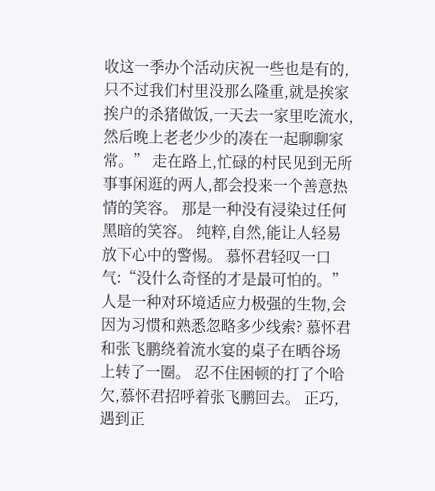收这一季办个活动庆祝一些也是有的,只不过我们村里没那么隆重,就是挨家挨户的杀猪做饭,一天去一家里吃流水,然后晚上老老少少的凑在一起聊聊家常。” 走在路上,忙碌的村民见到无所事事闲逛的两人,都会投来一个善意热情的笑容。 那是一种没有浸染过任何黑暗的笑容。 纯粹,自然,能让人轻易放下心中的警惕。 慕怀君轻叹一口气:“没什么奇怪的才是最可怕的。” 人是一种对环境适应力极强的生物,会因为习惯和熟悉忽略多少线索? 慕怀君和张飞鹏绕着流水宴的桌子在晒谷场上转了一圈。 忍不住困顿的打了个哈欠,慕怀君招呼着张飞鹏回去。 正巧,遇到正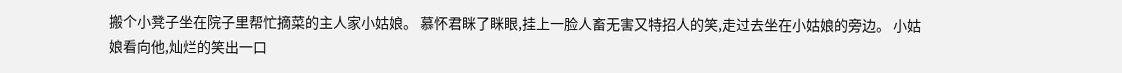搬个小凳子坐在院子里帮忙摘菜的主人家小姑娘。 慕怀君眯了眯眼,挂上一脸人畜无害又特招人的笑,走过去坐在小姑娘的旁边。 小姑娘看向他,灿烂的笑出一口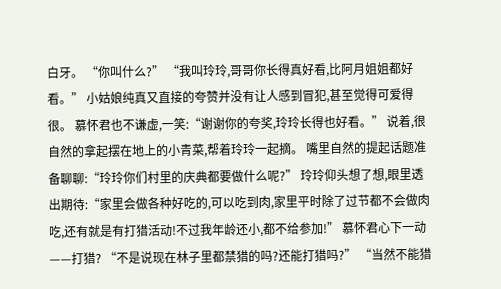白牙。 “你叫什么?” “我叫玲玲,哥哥你长得真好看,比阿月姐姐都好看。” 小姑娘纯真又直接的夸赞并没有让人感到冒犯,甚至觉得可爱得很。 慕怀君也不谦虚,一笑:“谢谢你的夸奖,玲玲长得也好看。” 说着,很自然的拿起摆在地上的小青菜,帮着玲玲一起摘。 嘴里自然的提起话题准备聊聊:“玲玲你们村里的庆典都要做什么呢?” 玲玲仰头想了想,眼里透出期待:“家里会做各种好吃的,可以吃到肉,家里平时除了过节都不会做肉吃,还有就是有打猎活动!不过我年龄还小,都不给参加!” 慕怀君心下一动——打猎? “不是说现在林子里都禁猎的吗?还能打猎吗?” “当然不能猎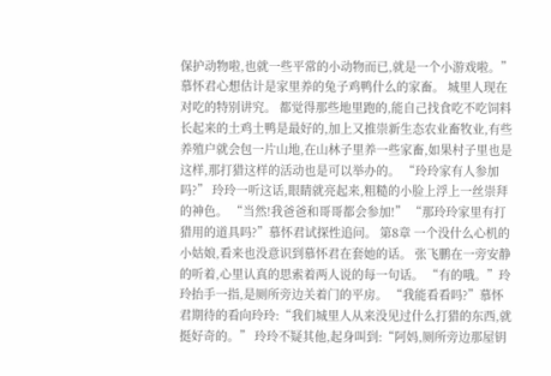保护动物啦,也就一些平常的小动物而已,就是一个小游戏啦。” 慕怀君心想估计是家里养的兔子鸡鸭什么的家畜。 城里人现在对吃的特别讲究。 都觉得那些地里跑的,能自己找食吃不吃饲料长起来的土鸡土鸭是最好的,加上又推崇新生态农业畜牧业,有些养殖户就会包一片山地,在山林子里养一些家畜,如果村子里也是这样,那打猎这样的活动也是可以举办的。 “玲玲家有人参加吗?” 玲玲一听这话,眼睛就亮起来,粗糙的小脸上浮上一丝崇拜的神色。 “当然!我爸爸和哥哥都会参加!” “那玲玲家里有打猎用的道具吗?”慕怀君试探性追问。 第8章 一个没什么心机的小姑娘,看来也没意识到慕怀君在套她的话。 张飞鹏在一旁安静的听着,心里认真的思索着两人说的每一句话。 “有的哦。”玲玲抬手一指,是厕所旁边关着门的平房。 “我能看看吗?”慕怀君期待的看向玲玲:“我们城里人从来没见过什么打猎的东西,就挺好奇的。” 玲玲不疑其他,起身叫到:“阿妈,厕所旁边那屋钥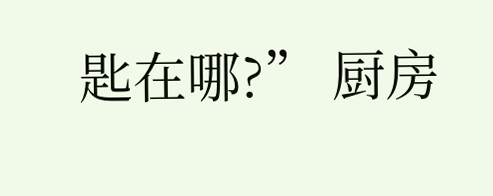匙在哪?” 厨房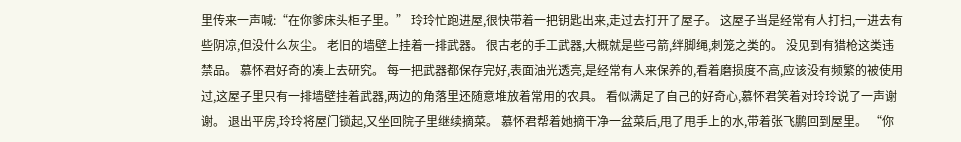里传来一声喊:“在你爹床头柜子里。” 玲玲忙跑进屋,很快带着一把钥匙出来,走过去打开了屋子。 这屋子当是经常有人打扫,一进去有些阴凉,但没什么灰尘。 老旧的墙壁上挂着一排武器。 很古老的手工武器,大概就是些弓箭,绊脚绳,刺笼之类的。 没见到有猎枪这类违禁品。 慕怀君好奇的凑上去研究。 每一把武器都保存完好,表面油光透亮,是经常有人来保养的,看着磨损度不高,应该没有频繁的被使用过,这屋子里只有一排墙壁挂着武器,两边的角落里还随意堆放着常用的农具。 看似满足了自己的好奇心,慕怀君笑着对玲玲说了一声谢谢。 退出平房,玲玲将屋门锁起,又坐回院子里继续摘菜。 慕怀君帮着她摘干净一盆菜后,甩了甩手上的水,带着张飞鹏回到屋里。 “你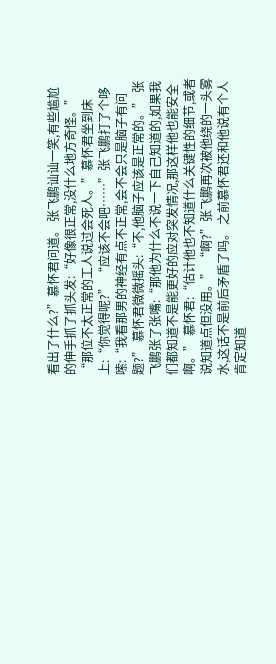看出了什么?”慕怀君问道。 张飞鹏讪讪一笑,有些尴尬的伸手抓了抓头发:“好像很正常,没什么地方奇怪。” “那位不太正常的工人说过会死人。”慕怀君坐到床上:“你觉得呢?” “应该不会吧……”张飞鹏打了个哆嗦:“我看那男的神经有点不正常,会不会只是脑子有问题?” 慕怀君微微摇头:“不,他脑子应该是正常的。” 张飞鹏张了张嘴:“那他为什么不说一下自己知道的,如果我们都知道不是能更好的应对突发情况,那这样他也能安全啊。” 慕怀君:“估计他也不知道什么关键性的细节,或者说知道点但没用。” “啊?”张飞鹏再次被他绕的一头雾水,这话不是前后矛盾了吗。 之前慕怀君还和他说有个人肯定知道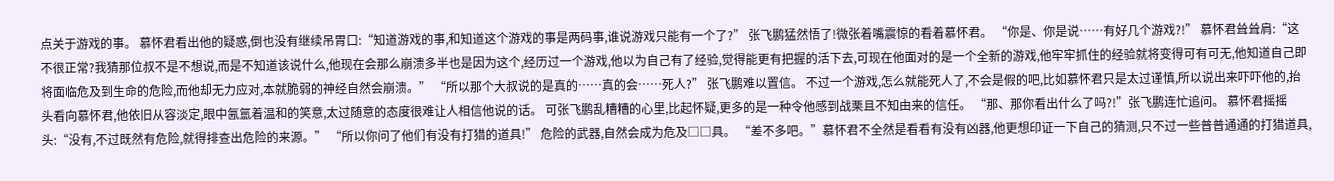点关于游戏的事。 慕怀君看出他的疑惑,倒也没有继续吊胃口:“知道游戏的事,和知道这个游戏的事是两码事,谁说游戏只能有一个了?” 张飞鹏猛然悟了!微张着嘴震惊的看着慕怀君。 “你是、你是说……有好几个游戏?!” 慕怀君耸耸肩:“这不很正常?我猜那位叔不是不想说,而是不知道该说什么,他现在会那么崩溃多半也是因为这个,经历过一个游戏,他以为自己有了经验,觉得能更有把握的活下去,可现在他面对的是一个全新的游戏,他牢牢抓住的经验就将变得可有可无,他知道自己即将面临危及到生命的危险,而他却无力应对,本就脆弱的神经自然会崩溃。” “所以那个大叔说的是真的……真的会……死人?” 张飞鹏难以置信。 不过一个游戏,怎么就能死人了,不会是假的吧,比如慕怀君只是太过谨慎,所以说出来吓吓他的,抬头看向慕怀君,他依旧从容淡定,眼中氤氲着温和的笑意,太过随意的态度很难让人相信他说的话。 可张飞鹏乱糟糟的心里,比起怀疑,更多的是一种令他感到战栗且不知由来的信任。 “那、那你看出什么了吗?!”张飞鹏连忙追问。 慕怀君摇摇头:“没有,不过既然有危险,就得排查出危险的来源。” “所以你问了他们有没有打猎的道具!” 危险的武器,自然会成为危及□□具。 “差不多吧。”慕怀君不全然是看看有没有凶器,他更想印证一下自己的猜测,只不过一些普普通通的打猎道具,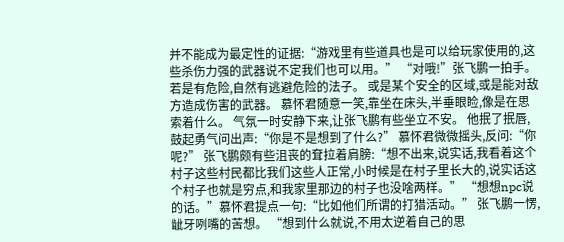并不能成为最定性的证据:“游戏里有些道具也是可以给玩家使用的,这些杀伤力强的武器说不定我们也可以用。” “对哦!”张飞鹏一拍手。 若是有危险,自然有逃避危险的法子。 或是某个安全的区域,或是能对敌方造成伤害的武器。 慕怀君随意一笑,靠坐在床头,半垂眼睑,像是在思索着什么。 气氛一时安静下来,让张飞鹏有些坐立不安。 他抿了抿唇,鼓起勇气问出声:“你是不是想到了什么?” 慕怀君微微摇头,反问:“你呢?” 张飞鹏颇有些沮丧的耷拉着肩膀:“想不出来,说实话,我看着这个村子这些村民都比我们这些人正常,小时候是在村子里长大的,说实话这个村子也就是穷点,和我家里那边的村子也没啥两样。” “想想npc说的话。”慕怀君提点一句:“比如他们所谓的打猎活动。” 张飞鹏一愣,龇牙咧嘴的苦想。 “想到什么就说,不用太逆着自己的思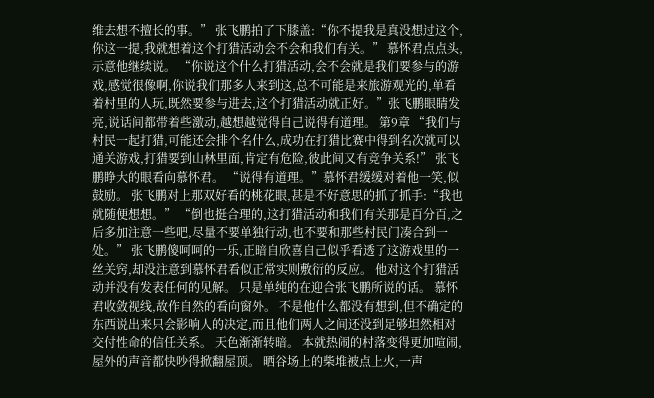维去想不擅长的事。” 张飞鹏拍了下膝盖:“你不提我是真没想过这个,你这一提,我就想着这个打猎活动会不会和我们有关。” 慕怀君点点头,示意他继续说。 “你说这个什么打猎活动,会不会就是我们要参与的游戏,感觉很像啊,你说我们那多人来到这,总不可能是来旅游观光的,单看着村里的人玩,既然要参与进去,这个打猎活动就正好。”张飞鹏眼睛发亮,说话间都带着些激动,越想越觉得自己说得有道理。 第9章 “我们与村民一起打猎,可能还会排个名什么,成功在打猎比赛中得到名次就可以通关游戏,打猎要到山林里面,肯定有危险,彼此间又有竞争关系!” 张飞鹏睁大的眼看向慕怀君。 “说得有道理。”慕怀君缓缓对着他一笑,似鼓励。 张飞鹏对上那双好看的桃花眼,甚是不好意思的抓了抓手:“我也就随便想想。” “倒也挺合理的,这打猎活动和我们有关那是百分百,之后多加注意一些吧,尽量不要单独行动,也不要和那些村民门凑合到一处。” 张飞鹏傻呵呵的一乐,正暗自欣喜自己似乎看透了这游戏里的一丝关窍,却没注意到慕怀君看似正常实则敷衍的反应。 他对这个打猎活动并没有发表任何的见解。 只是单纯的在迎合张飞鹏所说的话。 慕怀君收敛视线,故作自然的看向窗外。 不是他什么都没有想到,但不确定的东西说出来只会影响人的决定,而且他们两人之间还没到足够坦然相对交付性命的信任关系。 天色渐渐转暗。 本就热闹的村落变得更加喧闹,屋外的声音都快吵得掀翻屋顶。 晒谷场上的柴堆被点上火,一声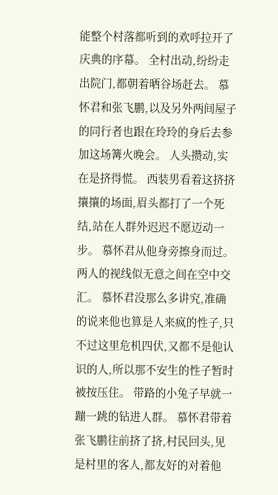能整个村落都听到的欢呼拉开了庆典的序幕。 全村出动,纷纷走出院门,都朝着晒谷场赶去。 慕怀君和张飞鹏,以及另外两间屋子的同行者也跟在玲玲的身后去参加这场篝火晚会。 人头攒动,实在是挤得慌。 西装男看着这挤挤攘攘的场面,眉头都打了一个死结,站在人群外迟迟不愿迈动一步。 慕怀君从他身旁擦身而过。 两人的视线似无意之间在空中交汇。 慕怀君没那么多讲究,准确的说来他也算是人来疯的性子,只不过这里危机四伏,又都不是他认识的人,所以那不安生的性子暂时被按压住。 带路的小兔子早就一蹦一跳的钻进人群。 慕怀君带着张飞鹏往前挤了挤,村民回头,见是村里的客人,都友好的对着他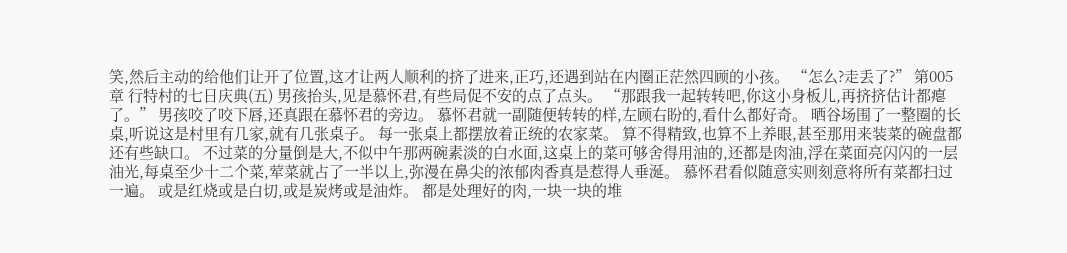笑,然后主动的给他们让开了位置,这才让两人顺利的挤了进来,正巧,还遇到站在内圈正茫然四顾的小孩。 “怎么?走丢了?” 第005章 行特村的七日庆典(五) 男孩抬头,见是慕怀君,有些局促不安的点了点头。 “那跟我一起转转吧,你这小身板儿,再挤挤估计都瘪了。” 男孩咬了咬下唇,还真跟在慕怀君的旁边。 慕怀君就一副随便转转的样,左顾右盼的,看什么都好奇。 晒谷场围了一整圈的长桌,听说这是村里有几家,就有几张桌子。 每一张桌上都摆放着正统的农家菜。 算不得精致,也算不上养眼,甚至那用来装菜的碗盘都还有些缺口。 不过菜的分量倒是大,不似中午那两碗素淡的白水面,这桌上的菜可够舍得用油的,还都是肉油,浮在菜面亮闪闪的一层油光,每桌至少十二个菜,荤菜就占了一半以上,弥漫在鼻尖的浓郁肉香真是惹得人垂涎。 慕怀君看似随意实则刻意将所有菜都扫过一遍。 或是红烧或是白切,或是炭烤或是油炸。 都是处理好的肉,一块一块的堆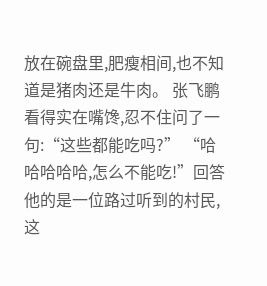放在碗盘里,肥瘦相间,也不知道是猪肉还是牛肉。 张飞鹏看得实在嘴馋,忍不住问了一句:“这些都能吃吗?” “哈哈哈哈哈,怎么不能吃!”回答他的是一位路过听到的村民,这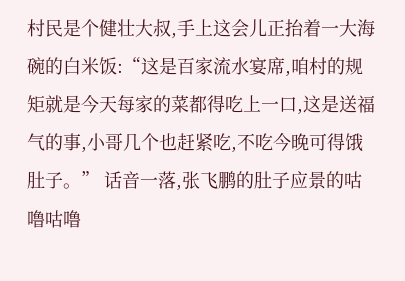村民是个健壮大叔,手上这会儿正抬着一大海碗的白米饭:“这是百家流水宴席,咱村的规矩就是今天每家的菜都得吃上一口,这是送福气的事,小哥几个也赶紧吃,不吃今晚可得饿肚子。” 话音一落,张飞鹏的肚子应景的咕噜咕噜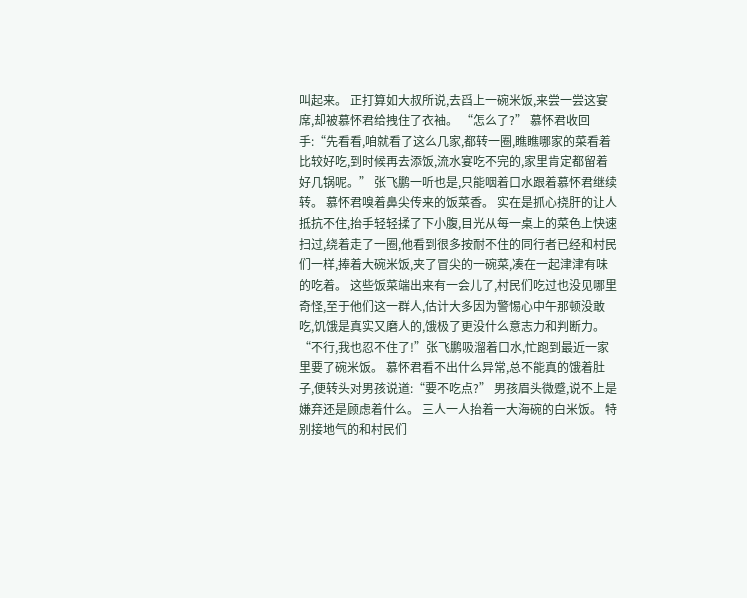叫起来。 正打算如大叔所说,去舀上一碗米饭,来尝一尝这宴席,却被慕怀君给拽住了衣袖。 “怎么了?” 慕怀君收回手:“先看看,咱就看了这么几家,都转一圈,瞧瞧哪家的菜看着比较好吃,到时候再去添饭,流水宴吃不完的,家里肯定都留着好几锅呢。” 张飞鹏一听也是,只能咽着口水跟着慕怀君继续转。 慕怀君嗅着鼻尖传来的饭菜香。 实在是抓心挠肝的让人抵抗不住,抬手轻轻揉了下小腹,目光从每一桌上的菜色上快速扫过,绕着走了一圈,他看到很多按耐不住的同行者已经和村民们一样,捧着大碗米饭,夹了冒尖的一碗菜,凑在一起津津有味的吃着。 这些饭菜端出来有一会儿了,村民们吃过也没见哪里奇怪,至于他们这一群人,估计大多因为警惕心中午那顿没敢吃,饥饿是真实又磨人的,饿极了更没什么意志力和判断力。 “不行,我也忍不住了!”张飞鹏吸溜着口水,忙跑到最近一家里要了碗米饭。 慕怀君看不出什么异常,总不能真的饿着肚子,便转头对男孩说道:“要不吃点?” 男孩眉头微蹙,说不上是嫌弃还是顾虑着什么。 三人一人抬着一大海碗的白米饭。 特别接地气的和村民们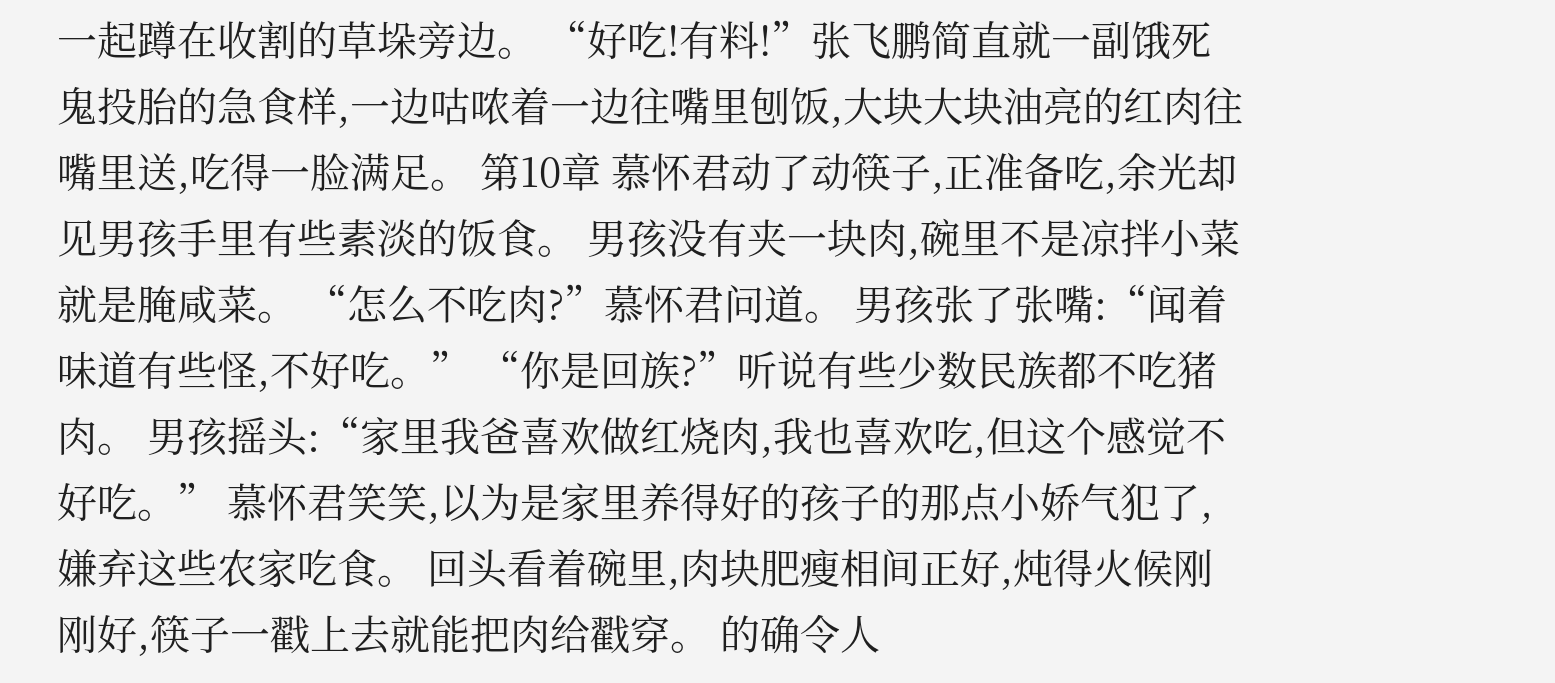一起蹲在收割的草垛旁边。 “好吃!有料!”张飞鹏简直就一副饿死鬼投胎的急食样,一边咕哝着一边往嘴里刨饭,大块大块油亮的红肉往嘴里送,吃得一脸满足。 第10章 慕怀君动了动筷子,正准备吃,余光却见男孩手里有些素淡的饭食。 男孩没有夹一块肉,碗里不是凉拌小菜就是腌咸菜。 “怎么不吃肉?”慕怀君问道。 男孩张了张嘴:“闻着味道有些怪,不好吃。” “你是回族?”听说有些少数民族都不吃猪肉。 男孩摇头:“家里我爸喜欢做红烧肉,我也喜欢吃,但这个感觉不好吃。” 慕怀君笑笑,以为是家里养得好的孩子的那点小娇气犯了,嫌弃这些农家吃食。 回头看着碗里,肉块肥瘦相间正好,炖得火候刚刚好,筷子一戳上去就能把肉给戳穿。 的确令人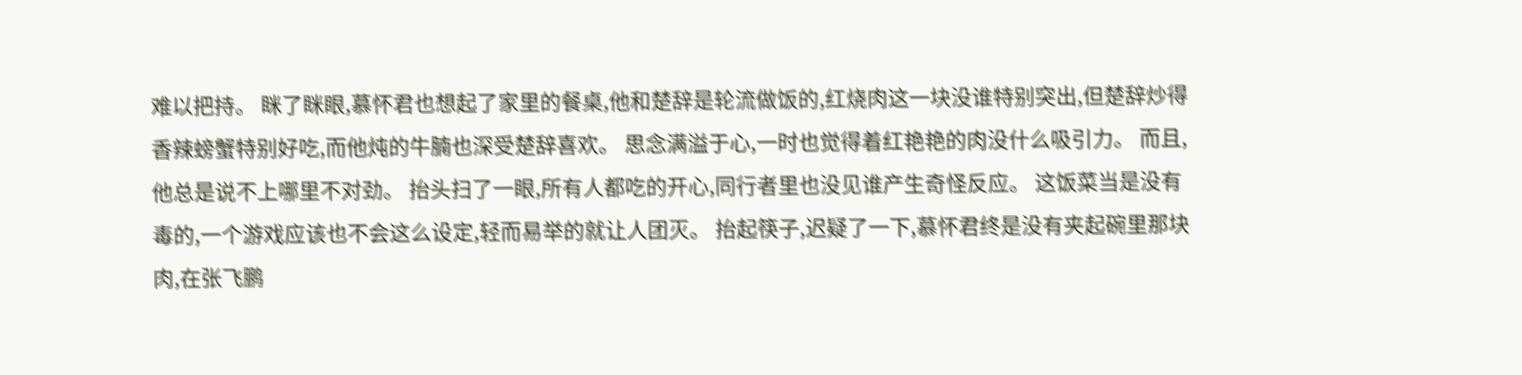难以把持。 眯了眯眼,慕怀君也想起了家里的餐桌,他和楚辞是轮流做饭的,红烧肉这一块没谁特别突出,但楚辞炒得香辣螃蟹特别好吃,而他炖的牛腩也深受楚辞喜欢。 思念满溢于心,一时也觉得着红艳艳的肉没什么吸引力。 而且,他总是说不上哪里不对劲。 抬头扫了一眼,所有人都吃的开心,同行者里也没见谁产生奇怪反应。 这饭菜当是没有毒的,一个游戏应该也不会这么设定,轻而易举的就让人团灭。 抬起筷子,迟疑了一下,慕怀君终是没有夹起碗里那块肉,在张飞鹏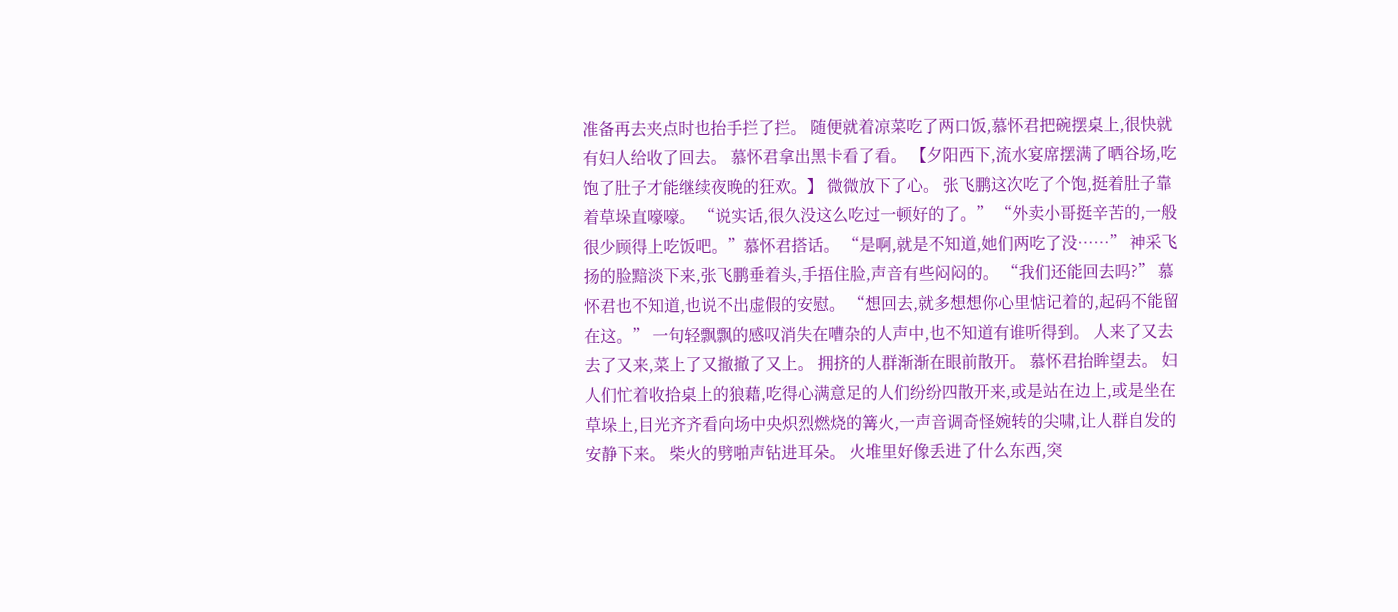准备再去夹点时也抬手拦了拦。 随便就着凉菜吃了两口饭,慕怀君把碗摆桌上,很快就有妇人给收了回去。 慕怀君拿出黑卡看了看。 【夕阳西下,流水宴席摆满了晒谷场,吃饱了肚子才能继续夜晚的狂欢。】 微微放下了心。 张飞鹏这次吃了个饱,挺着肚子靠着草垛直嚎嚎。 “说实话,很久没这么吃过一顿好的了。” “外卖小哥挺辛苦的,一般很少顾得上吃饭吧。”慕怀君搭话。 “是啊,就是不知道,她们两吃了没……” 神采飞扬的脸黯淡下来,张飞鹏垂着头,手捂住脸,声音有些闷闷的。 “我们还能回去吗?” 慕怀君也不知道,也说不出虚假的安慰。 “想回去,就多想想你心里惦记着的,起码不能留在这。” 一句轻飘飘的感叹消失在嘈杂的人声中,也不知道有谁听得到。 人来了又去去了又来,菜上了又撤撤了又上。 拥挤的人群渐渐在眼前散开。 慕怀君抬眸望去。 妇人们忙着收拾桌上的狼藉,吃得心满意足的人们纷纷四散开来,或是站在边上,或是坐在草垛上,目光齐齐看向场中央炽烈燃烧的篝火,一声音调奇怪婉转的尖啸,让人群自发的安静下来。 柴火的劈啪声钻进耳朵。 火堆里好像丢进了什么东西,突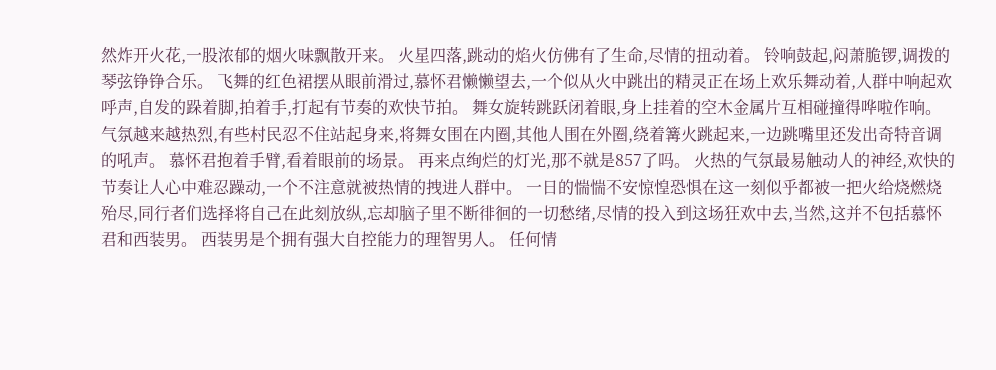然炸开火花,一股浓郁的烟火味飘散开来。 火星四落,跳动的焰火仿佛有了生命,尽情的扭动着。 铃响鼓起,闷萧脆锣,调拨的琴弦铮铮合乐。 飞舞的红色裙摆从眼前滑过,慕怀君懒懒望去,一个似从火中跳出的精灵正在场上欢乐舞动着,人群中响起欢呼声,自发的跺着脚,拍着手,打起有节奏的欢快节拍。 舞女旋转跳跃闭着眼,身上挂着的空木金属片互相碰撞得哗啦作响。 气氛越来越热烈,有些村民忍不住站起身来,将舞女围在内圈,其他人围在外圈,绕着篝火跳起来,一边跳嘴里还发出奇特音调的吼声。 慕怀君抱着手臂,看着眼前的场景。 再来点绚烂的灯光,那不就是857了吗。 火热的气氛最易触动人的神经,欢快的节奏让人心中难忍躁动,一个不注意就被热情的拽进人群中。 一日的惴惴不安惊惶恐惧在这一刻似乎都被一把火给烧燃烧殆尽,同行者们选择将自己在此刻放纵,忘却脑子里不断徘徊的一切愁绪,尽情的投入到这场狂欢中去,当然,这并不包括慕怀君和西装男。 西装男是个拥有强大自控能力的理智男人。 任何情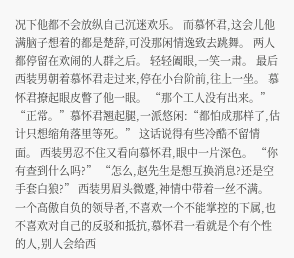况下他都不会放纵自己沉迷欢乐。 而慕怀君,这会儿他满脑子想着的都是楚辞,可没那闲情逸致去跳舞。 两人都停留在欢闹的人群之后。 轻轻阖眼,一笑一肃。 最后西装男朝着慕怀君走过来,停在小台阶前,往上一坐。 慕怀君撩起眼皮瞥了他一眼。 “那个工人没有出来。” “正常。”慕怀君翘起腿,一派悠闲:“都怕成那样了,估计只想缩角落里等死。” 这话说得有些冷酷不留情面。 西装男忍不住又看向慕怀君,眼中一片深色。 “你有查到什么吗?” “怎么,赵先生是想互换消息?还是空手套白狼?” 西装男眉头微蹙,神情中带着一丝不满。 一个高傲自负的领导者,不喜欢一个不能掌控的下属,也不喜欢对自己的反驳和抵抗,慕怀君一看就是个有个性的人,别人会给西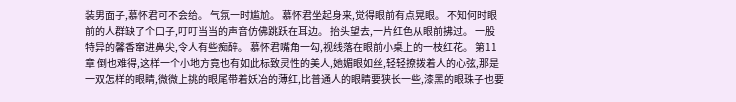装男面子,慕怀君可不会给。 气氛一时尴尬。 慕怀君坐起身来,觉得眼前有点晃眼。 不知何时眼前的人群缺了个口子,叮叮当当的声音仿佛跳跃在耳边。 抬头望去,一片红色从眼前拂过。 一股特异的馨香窜进鼻尖,令人有些痴醉。 慕怀君嘴角一勾,视线落在眼前小桌上的一枝红花。 第11章 倒也难得,这样一个小地方竟也有如此标致灵性的美人,她媚眼如丝,轻轻撩拨着人的心弦,那是一双怎样的眼睛,微微上挑的眼尾带着妖冶的薄红,比普通人的眼睛要狭长一些,漆黑的眼珠子也要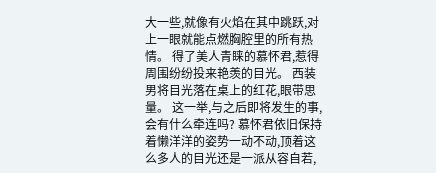大一些,就像有火焰在其中跳跃,对上一眼就能点燃胸腔里的所有热情。 得了美人青睐的慕怀君,惹得周围纷纷投来艳羡的目光。 西装男将目光落在桌上的红花,眼带思量。 这一举,与之后即将发生的事,会有什么牵连吗? 慕怀君依旧保持着懒洋洋的姿势一动不动,顶着这么多人的目光还是一派从容自若,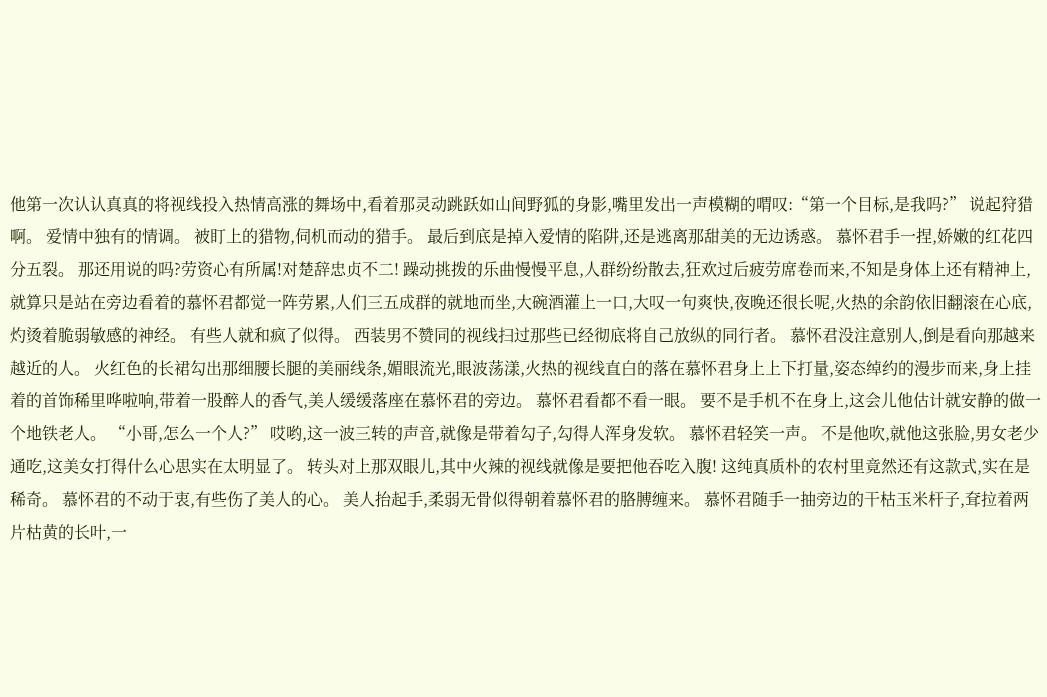他第一次认认真真的将视线投入热情高涨的舞场中,看着那灵动跳跃如山间野狐的身影,嘴里发出一声模糊的喟叹:“第一个目标,是我吗?” 说起狩猎啊。 爱情中独有的情调。 被盯上的猎物,伺机而动的猎手。 最后到底是掉入爱情的陷阱,还是逃离那甜美的无边诱惑。 慕怀君手一捏,娇嫩的红花四分五裂。 那还用说的吗?劳资心有所属!对楚辞忠贞不二! 躁动挑拨的乐曲慢慢平息,人群纷纷散去,狂欢过后疲劳席卷而来,不知是身体上还有精神上,就算只是站在旁边看着的慕怀君都觉一阵劳累,人们三五成群的就地而坐,大碗酒灌上一口,大叹一句爽快,夜晚还很长呢,火热的余韵依旧翻滚在心底,灼烫着脆弱敏感的神经。 有些人就和疯了似得。 西装男不赞同的视线扫过那些已经彻底将自己放纵的同行者。 慕怀君没注意别人,倒是看向那越来越近的人。 火红色的长裙勾出那细腰长腿的美丽线条,媚眼流光,眼波荡漾,火热的视线直白的落在慕怀君身上上下打量,姿态绰约的漫步而来,身上挂着的首饰稀里哗啦响,带着一股醉人的香气,美人缓缓落座在慕怀君的旁边。 慕怀君看都不看一眼。 要不是手机不在身上,这会儿他估计就安静的做一个地铁老人。 “小哥,怎么一个人?” 哎哟,这一波三转的声音,就像是带着勾子,勾得人浑身发软。 慕怀君轻笑一声。 不是他吹,就他这张脸,男女老少通吃,这美女打得什么心思实在太明显了。 转头对上那双眼儿,其中火辣的视线就像是要把他吞吃入腹! 这纯真质朴的农村里竟然还有这款式,实在是稀奇。 慕怀君的不动于衷,有些伤了美人的心。 美人抬起手,柔弱无骨似得朝着慕怀君的胳膊缠来。 慕怀君随手一抽旁边的干枯玉米杆子,耷拉着两片枯黄的长叶,一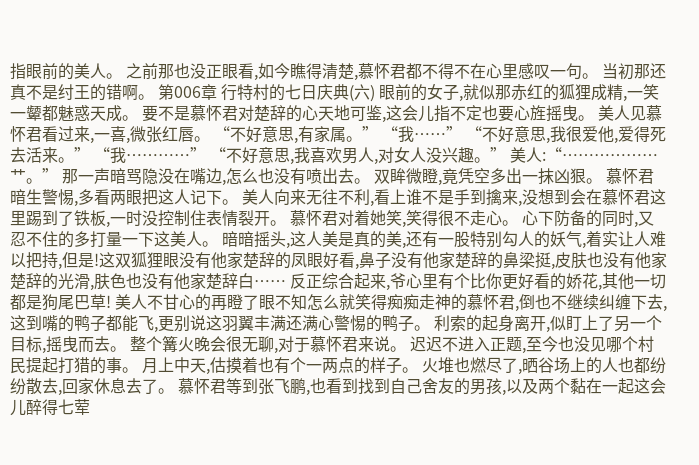指眼前的美人。 之前那也没正眼看,如今瞧得清楚,慕怀君都不得不在心里感叹一句。 当初那还真不是纣王的错啊。 第006章 行特村的七日庆典(六) 眼前的女子,就似那赤红的狐狸成精,一笑一颦都魅惑天成。 要不是慕怀君对楚辞的心天地可鉴,这会儿指不定也要心旌摇曳。 美人见慕怀君看过来,一喜,微张红唇。 “不好意思,有家属。” “我……” “不好意思,我很爱他,爱得死去活来。” “我…………” “不好意思,我喜欢男人,对女人没兴趣。” 美人:“………………艹。” 那一声暗骂隐没在嘴边,怎么也没有喷出去。 双眸微瞪,竟凭空多出一抹凶狠。 慕怀君暗生警惕,多看两眼把这人记下。 美人向来无往不利,看上谁不是手到擒来,没想到会在慕怀君这里踢到了铁板,一时没控制住表情裂开。 慕怀君对着她笑,笑得很不走心。 心下防备的同时,又忍不住的多打量一下这美人。 暗暗摇头,这人美是真的美,还有一股特别勾人的妖气,着实让人难以把持,但是!这双狐狸眼没有他家楚辞的凤眼好看,鼻子没有他家楚辞的鼻梁挺,皮肤也没有他家楚辞的光滑,肤色也没有他家楚辞白…… 反正综合起来,爷心里有个比你更好看的娇花,其他一切都是狗尾巴草! 美人不甘心的再瞪了眼不知怎么就笑得痴痴走神的慕怀君,倒也不继续纠缠下去,这到嘴的鸭子都能飞,更别说这羽翼丰满还满心警惕的鸭子。 利索的起身离开,似盯上了另一个目标,摇曳而去。 整个篝火晚会很无聊,对于慕怀君来说。 迟迟不进入正题,至今也没见哪个村民提起打猎的事。 月上中天,估摸着也有个一两点的样子。 火堆也燃尽了,晒谷场上的人也都纷纷散去,回家休息去了。 慕怀君等到张飞鹏,也看到找到自己舍友的男孩,以及两个黏在一起这会儿醉得七荤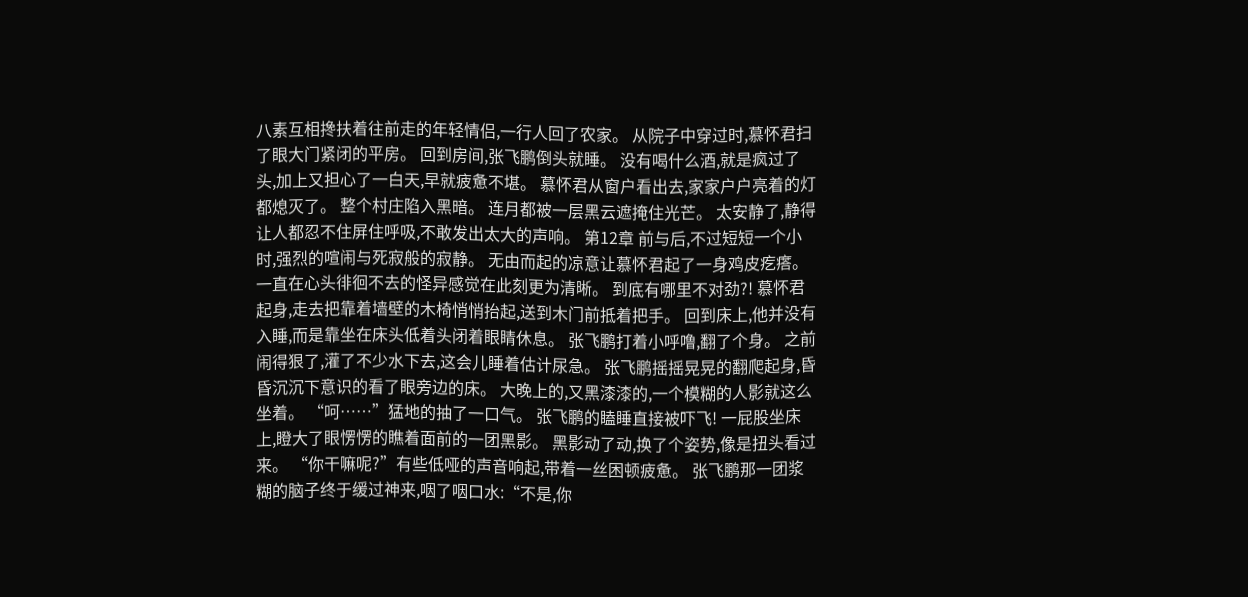八素互相搀扶着往前走的年轻情侣,一行人回了农家。 从院子中穿过时,慕怀君扫了眼大门紧闭的平房。 回到房间,张飞鹏倒头就睡。 没有喝什么酒,就是疯过了头,加上又担心了一白天,早就疲惫不堪。 慕怀君从窗户看出去,家家户户亮着的灯都熄灭了。 整个村庄陷入黑暗。 连月都被一层黑云遮掩住光芒。 太安静了,静得让人都忍不住屏住呼吸,不敢发出太大的声响。 第12章 前与后,不过短短一个小时,强烈的喧闹与死寂般的寂静。 无由而起的凉意让慕怀君起了一身鸡皮疙瘩。 一直在心头徘徊不去的怪异感觉在此刻更为清晰。 到底有哪里不对劲?! 慕怀君起身,走去把靠着墙壁的木椅悄悄抬起,送到木门前抵着把手。 回到床上,他并没有入睡,而是靠坐在床头低着头闭着眼睛休息。 张飞鹏打着小呼噜,翻了个身。 之前闹得狠了,灌了不少水下去,这会儿睡着估计尿急。 张飞鹏摇摇晃晃的翻爬起身,昏昏沉沉下意识的看了眼旁边的床。 大晚上的,又黑漆漆的,一个模糊的人影就这么坐着。 “呵……”猛地的抽了一口气。 张飞鹏的瞌睡直接被吓飞! 一屁股坐床上,瞪大了眼愣愣的瞧着面前的一团黑影。 黑影动了动,换了个姿势,像是扭头看过来。 “你干嘛呢?”有些低哑的声音响起,带着一丝困顿疲惫。 张飞鹏那一团浆糊的脑子终于缓过神来,咽了咽口水:“不是,你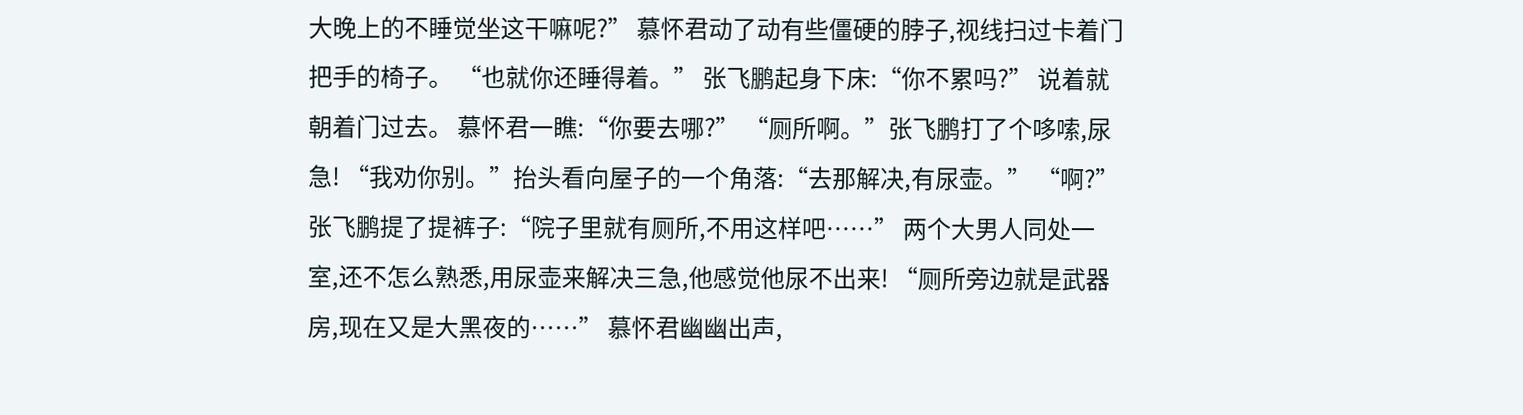大晚上的不睡觉坐这干嘛呢?” 慕怀君动了动有些僵硬的脖子,视线扫过卡着门把手的椅子。 “也就你还睡得着。” 张飞鹏起身下床:“你不累吗?” 说着就朝着门过去。 慕怀君一瞧:“你要去哪?” “厕所啊。”张飞鹏打了个哆嗦,尿急! “我劝你别。”抬头看向屋子的一个角落:“去那解决,有尿壶。” “啊?”张飞鹏提了提裤子:“院子里就有厕所,不用这样吧……” 两个大男人同处一室,还不怎么熟悉,用尿壶来解决三急,他感觉他尿不出来! “厕所旁边就是武器房,现在又是大黑夜的……” 慕怀君幽幽出声,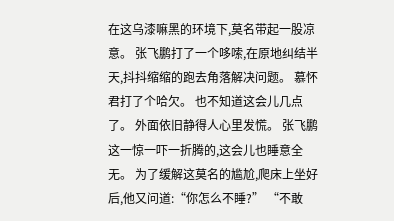在这乌漆嘛黑的环境下,莫名带起一股凉意。 张飞鹏打了一个哆嗦,在原地纠结半天,抖抖缩缩的跑去角落解决问题。 慕怀君打了个哈欠。 也不知道这会儿几点了。 外面依旧静得人心里发慌。 张飞鹏这一惊一吓一折腾的,这会儿也睡意全无。 为了缓解这莫名的尴尬,爬床上坐好后,他又问道:“你怎么不睡?” “不敢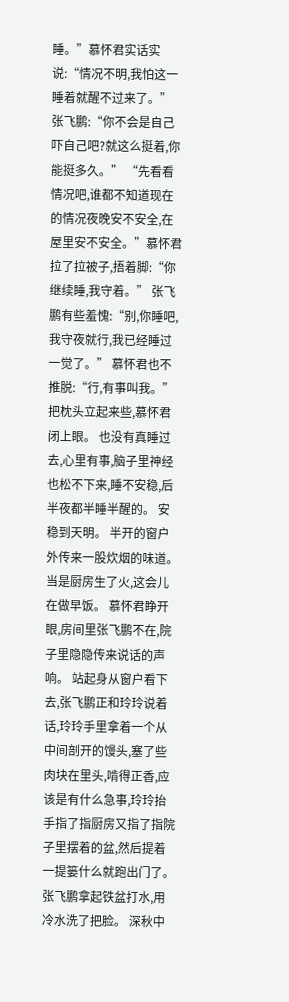睡。”慕怀君实话实说:“情况不明,我怕这一睡着就醒不过来了。” 张飞鹏:“你不会是自己吓自己吧?就这么挺着,你能挺多久。” “先看看情况吧,谁都不知道现在的情况夜晚安不安全,在屋里安不安全。”慕怀君拉了拉被子,捂着脚:“你继续睡,我守着。” 张飞鹏有些羞愧:“别,你睡吧,我守夜就行,我已经睡过一觉了。” 慕怀君也不推脱:“行,有事叫我。” 把枕头立起来些,慕怀君闭上眼。 也没有真睡过去,心里有事,脑子里神经也松不下来,睡不安稳,后半夜都半睡半醒的。 安稳到天明。 半开的窗户外传来一股炊烟的味道。 当是厨房生了火,这会儿在做早饭。 慕怀君睁开眼,房间里张飞鹏不在,院子里隐隐传来说话的声响。 站起身从窗户看下去,张飞鹏正和玲玲说着话,玲玲手里拿着一个从中间剖开的馒头,塞了些肉块在里头,啃得正香,应该是有什么急事,玲玲抬手指了指厨房又指了指院子里摆着的盆,然后提着一提篓什么就跑出门了。 张飞鹏拿起铁盆打水,用冷水洗了把脸。 深秋中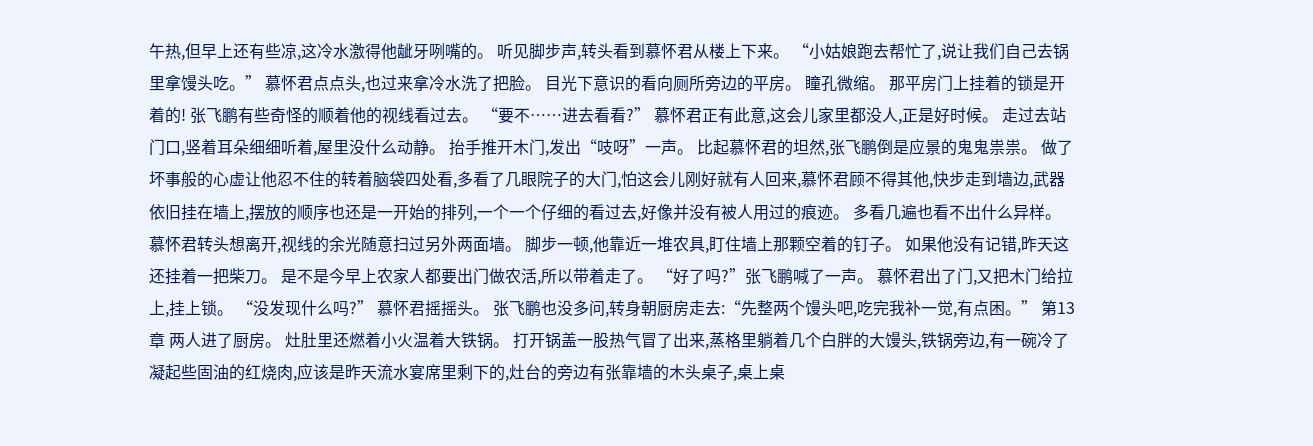午热,但早上还有些凉,这冷水激得他龇牙咧嘴的。 听见脚步声,转头看到慕怀君从楼上下来。 “小姑娘跑去帮忙了,说让我们自己去锅里拿馒头吃。” 慕怀君点点头,也过来拿冷水洗了把脸。 目光下意识的看向厕所旁边的平房。 瞳孔微缩。 那平房门上挂着的锁是开着的! 张飞鹏有些奇怪的顺着他的视线看过去。 “要不……进去看看?” 慕怀君正有此意,这会儿家里都没人,正是好时候。 走过去站门口,竖着耳朵细细听着,屋里没什么动静。 抬手推开木门,发出“吱呀”一声。 比起慕怀君的坦然,张飞鹏倒是应景的鬼鬼祟祟。 做了坏事般的心虚让他忍不住的转着脑袋四处看,多看了几眼院子的大门,怕这会儿刚好就有人回来,慕怀君顾不得其他,快步走到墙边,武器依旧挂在墙上,摆放的顺序也还是一开始的排列,一个一个仔细的看过去,好像并没有被人用过的痕迹。 多看几遍也看不出什么异样。 慕怀君转头想离开,视线的余光随意扫过另外两面墙。 脚步一顿,他靠近一堆农具,盯住墙上那颗空着的钉子。 如果他没有记错,昨天这还挂着一把柴刀。 是不是今早上农家人都要出门做农活,所以带着走了。 “好了吗?”张飞鹏喊了一声。 慕怀君出了门,又把木门给拉上,挂上锁。 “没发现什么吗?” 慕怀君摇摇头。 张飞鹏也没多问,转身朝厨房走去:“先整两个馒头吧,吃完我补一觉,有点困。” 第13章 两人进了厨房。 灶肚里还燃着小火温着大铁锅。 打开锅盖一股热气冒了出来,蒸格里躺着几个白胖的大馒头,铁锅旁边,有一碗冷了凝起些固油的红烧肉,应该是昨天流水宴席里剩下的,灶台的旁边有张靠墙的木头桌子,桌上桌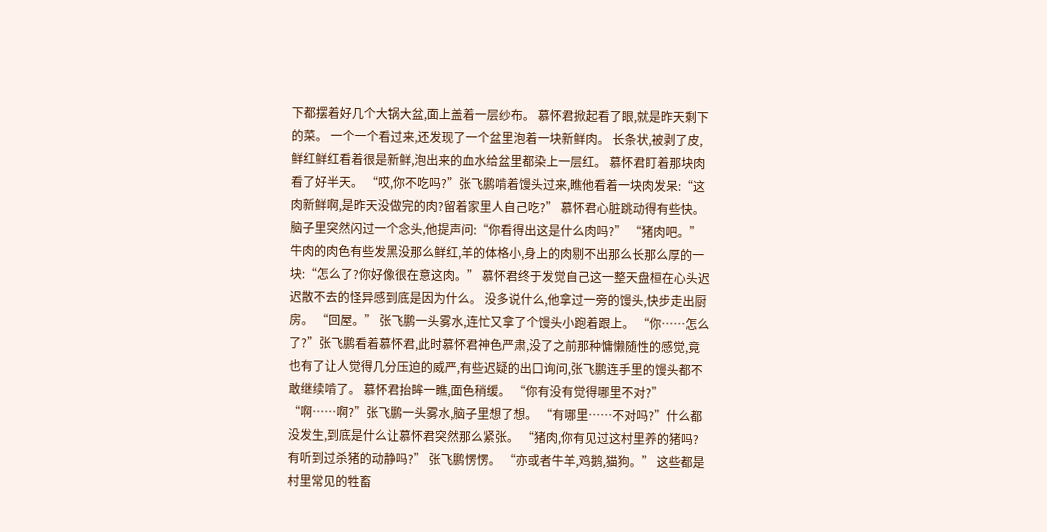下都摆着好几个大锅大盆,面上盖着一层纱布。 慕怀君掀起看了眼,就是昨天剩下的菜。 一个一个看过来,还发现了一个盆里泡着一块新鲜肉。 长条状,被剥了皮,鲜红鲜红看着很是新鲜,泡出来的血水给盆里都染上一层红。 慕怀君盯着那块肉看了好半天。 “哎,你不吃吗?”张飞鹏啃着馒头过来,瞧他看着一块肉发呆:“这肉新鲜啊,是昨天没做完的肉?留着家里人自己吃?” 慕怀君心脏跳动得有些快。 脑子里突然闪过一个念头,他提声问:“你看得出这是什么肉吗?” “猪肉吧。”牛肉的肉色有些发黑没那么鲜红,羊的体格小,身上的肉剔不出那么长那么厚的一块:“怎么了?你好像很在意这肉。” 慕怀君终于发觉自己这一整天盘桓在心头迟迟散不去的怪异感到底是因为什么。 没多说什么,他拿过一旁的馒头,快步走出厨房。 “回屋。” 张飞鹏一头雾水,连忙又拿了个馒头小跑着跟上。 “你……怎么了?”张飞鹏看着慕怀君,此时慕怀君神色严肃,没了之前那种慵懒随性的感觉,竟也有了让人觉得几分压迫的威严,有些迟疑的出口询问,张飞鹏连手里的馒头都不敢继续啃了。 慕怀君抬眸一瞧,面色稍缓。 “你有没有觉得哪里不对?” “啊……啊?”张飞鹏一头雾水,脑子里想了想。 “有哪里……不对吗?”什么都没发生,到底是什么让慕怀君突然那么紧张。 “猪肉,你有见过这村里养的猪吗?有听到过杀猪的动静吗?” 张飞鹏愣愣。 “亦或者牛羊,鸡鹅,猫狗。” 这些都是村里常见的牲畜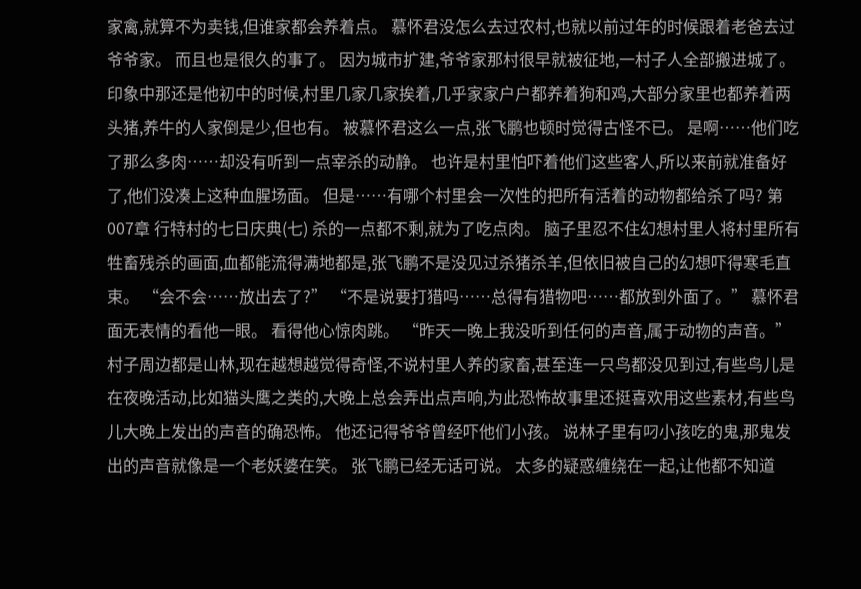家禽,就算不为卖钱,但谁家都会养着点。 慕怀君没怎么去过农村,也就以前过年的时候跟着老爸去过爷爷家。 而且也是很久的事了。 因为城市扩建,爷爷家那村很早就被征地,一村子人全部搬进城了。 印象中那还是他初中的时候,村里几家几家挨着,几乎家家户户都养着狗和鸡,大部分家里也都养着两头猪,养牛的人家倒是少,但也有。 被慕怀君这么一点,张飞鹏也顿时觉得古怪不已。 是啊……他们吃了那么多肉……却没有听到一点宰杀的动静。 也许是村里怕吓着他们这些客人,所以来前就准备好了,他们没凑上这种血腥场面。 但是……有哪个村里会一次性的把所有活着的动物都给杀了吗? 第007章 行特村的七日庆典(七) 杀的一点都不剩,就为了吃点肉。 脑子里忍不住幻想村里人将村里所有牲畜残杀的画面,血都能流得满地都是,张飞鹏不是没见过杀猪杀羊,但依旧被自己的幻想吓得寒毛直束。 “会不会……放出去了?” “不是说要打猎吗……总得有猎物吧……都放到外面了。” 慕怀君面无表情的看他一眼。 看得他心惊肉跳。 “昨天一晚上我没听到任何的声音,属于动物的声音。” 村子周边都是山林,现在越想越觉得奇怪,不说村里人养的家畜,甚至连一只鸟都没见到过,有些鸟儿是在夜晚活动,比如猫头鹰之类的,大晚上总会弄出点声响,为此恐怖故事里还挺喜欢用这些素材,有些鸟儿大晚上发出的声音的确恐怖。 他还记得爷爷曾经吓他们小孩。 说林子里有叼小孩吃的鬼,那鬼发出的声音就像是一个老妖婆在笑。 张飞鹏已经无话可说。 太多的疑惑缠绕在一起,让他都不知道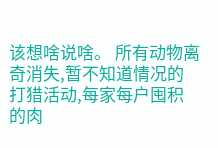该想啥说啥。 所有动物离奇消失,暂不知道情况的打猎活动,每家每户囤积的肉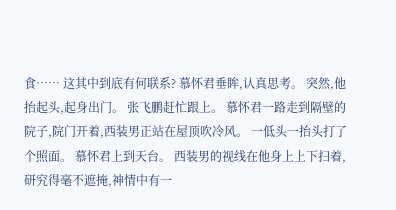食…… 这其中到底有何联系? 慕怀君垂眸,认真思考。 突然,他抬起头,起身出门。 张飞鹏赶忙跟上。 慕怀君一路走到隔壁的院子,院门开着,西装男正站在屋顶吹冷风。 一低头一抬头打了个照面。 慕怀君上到天台。 西装男的视线在他身上上下扫着,研究得毫不遮掩,神情中有一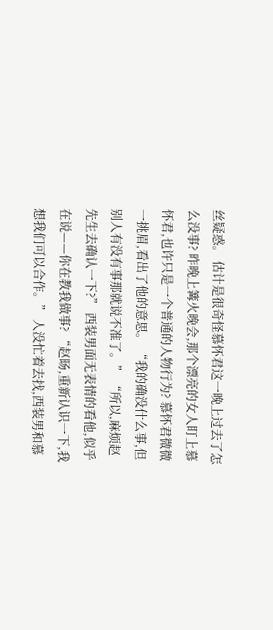丝疑惑。 估计是很奇怪慕怀君这一晚上过去了怎么没事? 昨晚上篝火晚会,那个漂亮的女人盯上慕怀君,也许只是一个普通的人物行为? 慕怀君微微一挑眉,看出了他的意思。 “我的确没什么事,但别人有没有事那就说不准了。” “所以,麻烦赵先生去确认一下?” 西装男面无表情的看他,似乎在说——你在教我做事? “赵旸,重新认识一下,我想我们可以合作。” 人没忙着去找,西装男和慕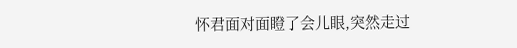怀君面对面瞪了会儿眼,突然走过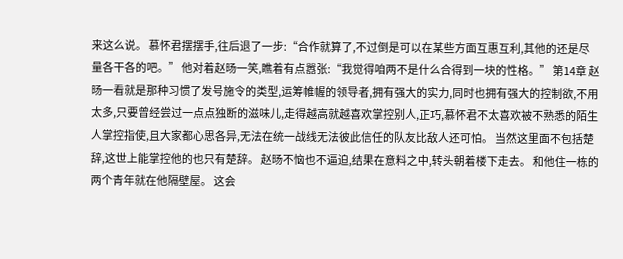来这么说。 慕怀君摆摆手,往后退了一步:“合作就算了,不过倒是可以在某些方面互惠互利,其他的还是尽量各干各的吧。” 他对着赵旸一笑,瞧着有点嚣张:“我觉得咱两不是什么合得到一块的性格。” 第14章 赵旸一看就是那种习惯了发号施令的类型,运筹帷幄的领导者,拥有强大的实力,同时也拥有强大的控制欲,不用太多,只要曾经尝过一点点独断的滋味儿,走得越高就越喜欢掌控别人,正巧,慕怀君不太喜欢被不熟悉的陌生人掌控指使,且大家都心思各异,无法在统一战线无法彼此信任的队友比敌人还可怕。 当然这里面不包括楚辞,这世上能掌控他的也只有楚辞。 赵旸不恼也不逼迫,结果在意料之中,转头朝着楼下走去。 和他住一栋的两个青年就在他隔壁屋。 这会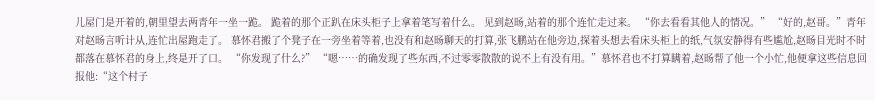儿屋门是开着的,朝里望去两青年一坐一跪。 跪着的那个正趴在床头柜子上拿着笔写着什么。 见到赵旸,站着的那个连忙走过来。 “你去看看其他人的情况。” “好的,赵哥。”青年对赵旸言听计从,连忙出屋跑走了。 慕怀君搬了个凳子在一旁坐着等着,也没有和赵旸聊天的打算,张飞鹏站在他旁边,探着头想去看床头柜上的纸,气氛安静得有些尴尬,赵旸目光时不时都落在慕怀君的身上,终是开了口。 “你发现了什么?” “嗯……的确发现了些东西,不过零零散散的说不上有没有用。”慕怀君也不打算瞒着,赵旸帮了他一个小忙,他便拿这些信息回报他:“这个村子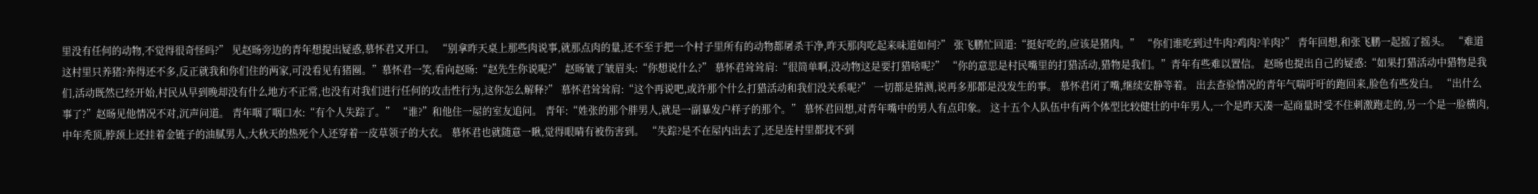里没有任何的动物,不觉得很奇怪吗?” 见赵旸旁边的青年想提出疑惑,慕怀君又开口。 “别拿昨天桌上那些肉说事,就那点肉的量,还不至于把一个村子里所有的动物都屠杀干净,昨天那肉吃起来味道如何?” 张飞鹏忙回道:“挺好吃的,应该是猪肉。” “你们谁吃到过牛肉?鸡肉?羊肉?” 青年回想,和张飞鹏一起摇了摇头。 “难道这村里只养猪?养得还不多,反正就我和你们住的两家,可没看见有猪圈。”慕怀君一笑,看向赵旸:“赵先生你说呢?” 赵旸皱了皱眉头:“你想说什么?” 慕怀君耸耸肩:“很简单啊,没动物这是要打猎啥呢?” “你的意思是村民嘴里的打猎活动,猎物是我们。”青年有些难以置信。 赵旸也提出自己的疑惑:“如果打猎活动中猎物是我们,活动既然已经开始,村民从早到晚却没有什么地方不正常,也没有对我们进行任何的攻击性行为,这你怎么解释?” 慕怀君耸耸肩:“这个再说吧,或许那个什么打猎活动和我们没关系呢?” 一切都是猜测,说再多那都是没发生的事。 慕怀君闭了嘴,继续安静等着。 出去查验情况的青年气喘吁吁的跑回来,脸色有些发白。 “出什么事了?”赵旸见他情况不对,沉声问道。 青年咽了咽口水:“有个人失踪了。” “谁?”和他住一屋的室友追问。 青年:“姓张的那个胖男人,就是一副暴发户样子的那个。” 慕怀君回想,对青年嘴中的男人有点印象。 这十五个人队伍中有两个体型比较健壮的中年男人,一个是昨天凑一起商量时受不住刺激跑走的,另一个是一脸横肉,中年秃顶,脖颈上还挂着金链子的油腻男人,大秋天的热死个人还穿着一皮草领子的大衣。 慕怀君也就随意一瞅,觉得眼睛有被伤害到。 “失踪?是不在屋内出去了,还是连村里都找不到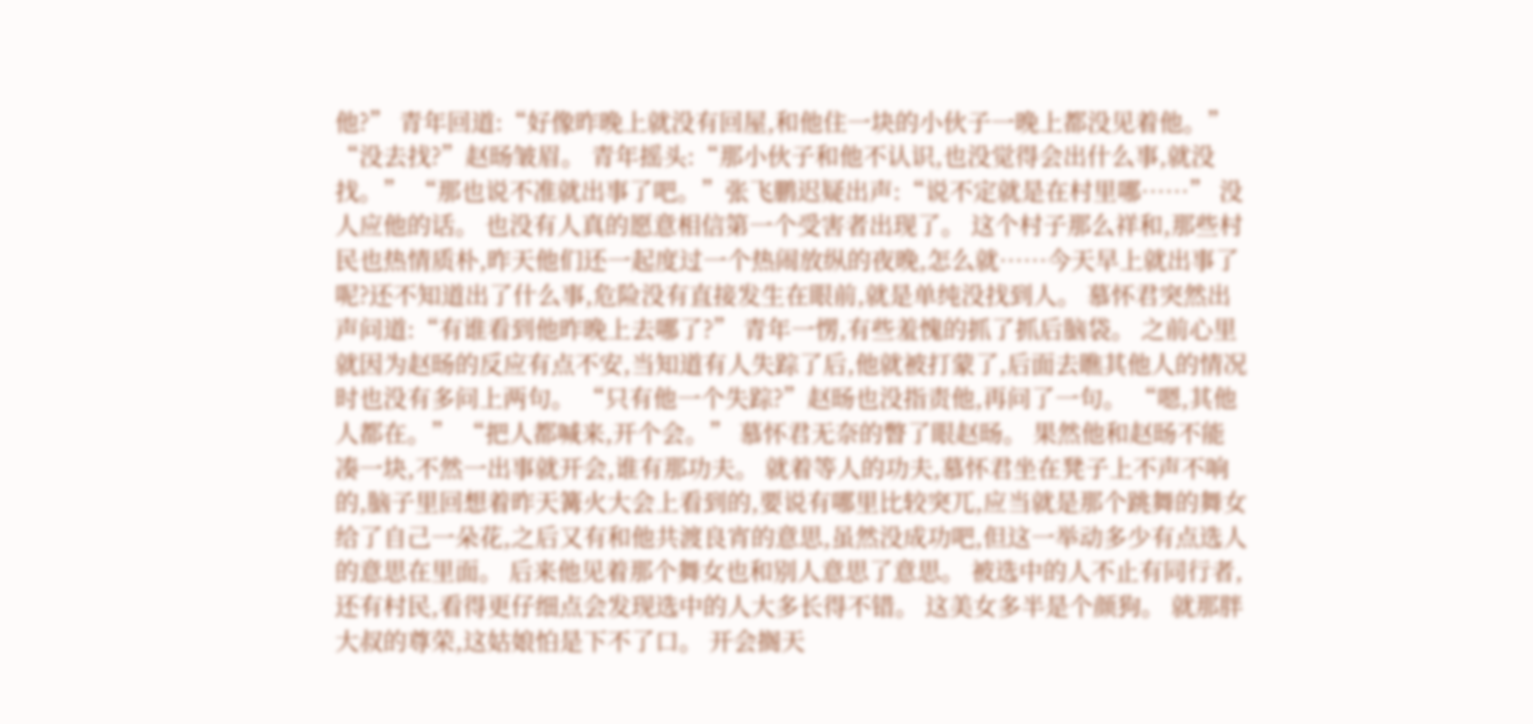他?” 青年回道:“好像昨晚上就没有回屋,和他住一块的小伙子一晚上都没见着他。” “没去找?”赵旸皱眉。 青年摇头:“那小伙子和他不认识,也没觉得会出什么事,就没找。” “那也说不准就出事了吧。”张飞鹏迟疑出声:“说不定就是在村里哪……” 没人应他的话。 也没有人真的愿意相信第一个受害者出现了。 这个村子那么祥和,那些村民也热情质朴,昨天他们还一起度过一个热闹放纵的夜晚,怎么就……今天早上就出事了呢?还不知道出了什么事,危险没有直接发生在眼前,就是单纯没找到人。 慕怀君突然出声问道:“有谁看到他昨晚上去哪了?” 青年一愣,有些羞愧的抓了抓后脑袋。 之前心里就因为赵旸的反应有点不安,当知道有人失踪了后,他就被打蒙了,后面去瞧其他人的情况时也没有多问上两句。 “只有他一个失踪?”赵旸也没指责他,再问了一句。 “嗯,其他人都在。” “把人都喊来,开个会。” 慕怀君无奈的瞥了眼赵旸。 果然他和赵旸不能凑一块,不然一出事就开会,谁有那功夫。 就着等人的功夫,慕怀君坐在凳子上不声不响的,脑子里回想着昨天篝火大会上看到的,要说有哪里比较突兀,应当就是那个跳舞的舞女给了自己一朵花,之后又有和他共渡良宵的意思,虽然没成功吧,但这一举动多少有点选人的意思在里面。 后来他见着那个舞女也和别人意思了意思。 被选中的人不止有同行者,还有村民,看得更仔细点会发现选中的人大多长得不错。 这美女多半是个颜狗。 就那胖大叔的尊荣,这姑娘怕是下不了口。 开会搁天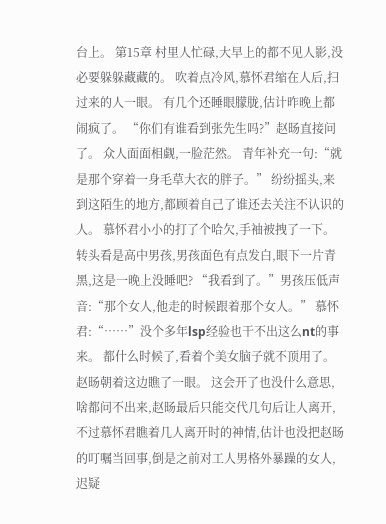台上。 第15章 村里人忙碌,大早上的都不见人影,没必要躲躲藏藏的。 吹着点冷风,慕怀君缩在人后,扫过来的人一眼。 有几个还睡眼朦胧,估计昨晚上都闹疯了。 “你们有谁看到张先生吗?”赵旸直接问了。 众人面面相觑,一脸茫然。 青年补充一句:“就是那个穿着一身毛草大衣的胖子。” 纷纷摇头,来到这陌生的地方,都顾着自己了谁还去关注不认识的人。 慕怀君小小的打了个哈欠,手袖被拽了一下。 转头看是高中男孩,男孩面色有点发白,眼下一片青黑,这是一晚上没睡吧? “我看到了。”男孩压低声音:“那个女人,他走的时候跟着那个女人。” 慕怀君:“……”没个多年lsp经验也干不出这么nt的事来。 都什么时候了,看着个美女脑子就不顶用了。 赵旸朝着这边瞧了一眼。 这会开了也没什么意思,啥都问不出来,赵旸最后只能交代几句后让人离开,不过慕怀君瞧着几人离开时的神情,估计也没把赵旸的叮嘱当回事,倒是之前对工人男格外暴躁的女人,迟疑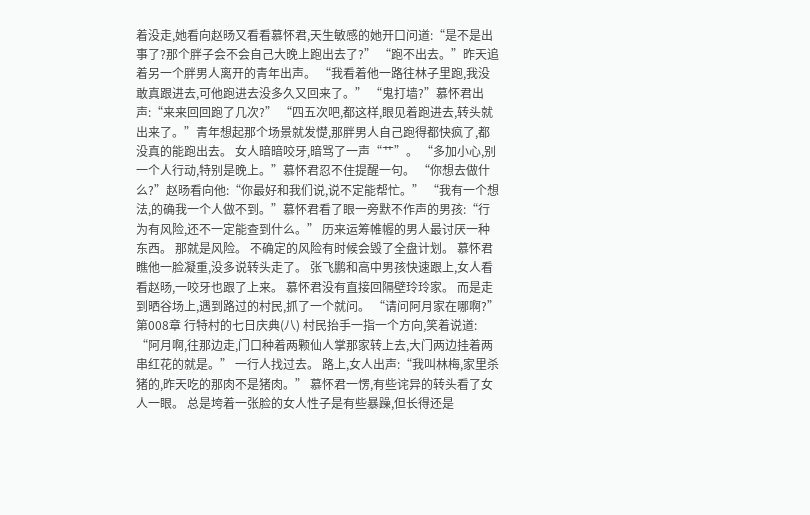着没走,她看向赵旸又看看慕怀君,天生敏感的她开口问道:“是不是出事了?那个胖子会不会自己大晚上跑出去了?” “跑不出去。”昨天追着另一个胖男人离开的青年出声。 “我看着他一路往林子里跑,我没敢真跟进去,可他跑进去没多久又回来了。” “鬼打墙?”慕怀君出声:“来来回回跑了几次?” “四五次吧,都这样,眼见着跑进去,转头就出来了。”青年想起那个场景就发憷,那胖男人自己跑得都快疯了,都没真的能跑出去。 女人暗暗咬牙,暗骂了一声“艹”。 “多加小心,别一个人行动,特别是晚上。”慕怀君忍不住提醒一句。 “你想去做什么?”赵旸看向他:“你最好和我们说,说不定能帮忙。” “我有一个想法,的确我一个人做不到。”慕怀君看了眼一旁默不作声的男孩:“行为有风险,还不一定能查到什么。” 历来运筹帷幄的男人最讨厌一种东西。 那就是风险。 不确定的风险有时候会毁了全盘计划。 慕怀君瞧他一脸凝重,没多说转头走了。 张飞鹏和高中男孩快速跟上,女人看看赵旸,一咬牙也跟了上来。 慕怀君没有直接回隔壁玲玲家。 而是走到晒谷场上,遇到路过的村民,抓了一个就问。 “请问阿月家在哪啊?” 第008章 行特村的七日庆典(八) 村民抬手一指一个方向,笑着说道: “阿月啊,往那边走,门口种着两颗仙人掌那家转上去,大门两边挂着两串红花的就是。” 一行人找过去。 路上,女人出声:“我叫林梅,家里杀猪的,昨天吃的那肉不是猪肉。” 慕怀君一愣,有些诧异的转头看了女人一眼。 总是垮着一张脸的女人性子是有些暴躁,但长得还是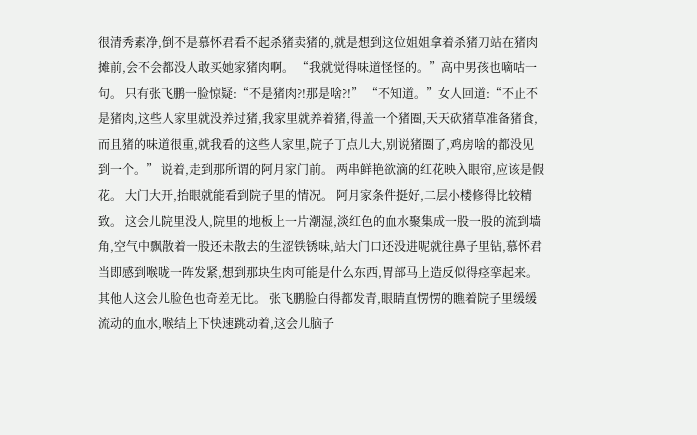很清秀素净,倒不是慕怀君看不起杀猪卖猪的,就是想到这位姐姐拿着杀猪刀站在猪肉摊前,会不会都没人敢买她家猪肉啊。 “我就觉得味道怪怪的。”高中男孩也嘀咕一句。 只有张飞鹏一脸惊疑:“不是猪肉?!那是啥?!” “不知道。”女人回道:“不止不是猪肉,这些人家里就没养过猪,我家里就养着猪,得盖一个猪圈,天天砍猪草准备猪食,而且猪的味道很重,就我看的这些人家里,院子丁点儿大,别说猪圈了,鸡房啥的都没见到一个。” 说着,走到那所谓的阿月家门前。 两串鲜艳欲滴的红花映入眼帘,应该是假花。 大门大开,抬眼就能看到院子里的情况。 阿月家条件挺好,二层小楼修得比较精致。 这会儿院里没人,院里的地板上一片潮湿,淡红色的血水聚集成一股一股的流到墙角,空气中飘散着一股还未散去的生涩铁锈味,站大门口还没进呢就往鼻子里钻,慕怀君当即感到喉咙一阵发紧,想到那块生肉可能是什么东西,胃部马上造反似得痉挛起来。 其他人这会儿脸色也奇差无比。 张飞鹏脸白得都发青,眼睛直愣愣的瞧着院子里缓缓流动的血水,喉结上下快速跳动着,这会儿脑子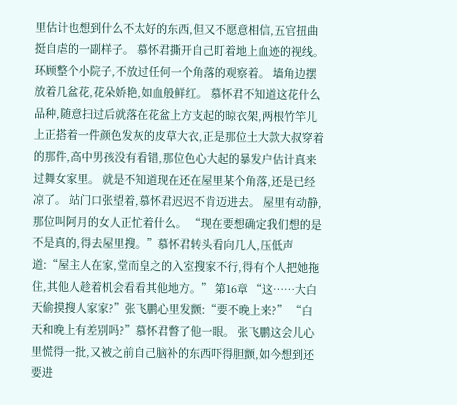里估计也想到什么不太好的东西,但又不愿意相信,五官扭曲挺自虐的一副样子。 慕怀君撕开自己盯着地上血迹的视线。 环顾整个小院子,不放过任何一个角落的观察着。 墙角边摆放着几盆花,花朵娇艳,如血般鲜红。 慕怀君不知道这花什么品种,随意扫过后就落在花盆上方支起的晾衣架,两根竹竿儿上正搭着一件颜色发灰的皮草大衣,正是那位土大款大叔穿着的那件,高中男孩没有看错,那位色心大起的暴发户估计真来过舞女家里。 就是不知道现在还在屋里某个角落,还是已经凉了。 站门口张望着,慕怀君迟迟不肯迈进去。 屋里有动静,那位叫阿月的女人正忙着什么。 “现在要想确定我们想的是不是真的,得去屋里搜。”慕怀君转头看向几人,压低声道:“屋主人在家,堂而皇之的入室搜家不行,得有个人把她拖住,其他人趁着机会看看其他地方。” 第16章 “这……大白天偷摸搜人家家?”张飞鹏心里发颤:“要不晚上来?” “白天和晚上有差别吗?”慕怀君瞥了他一眼。 张飞鹏这会儿心里慌得一批,又被之前自己脑补的东西吓得胆颤,如今想到还要进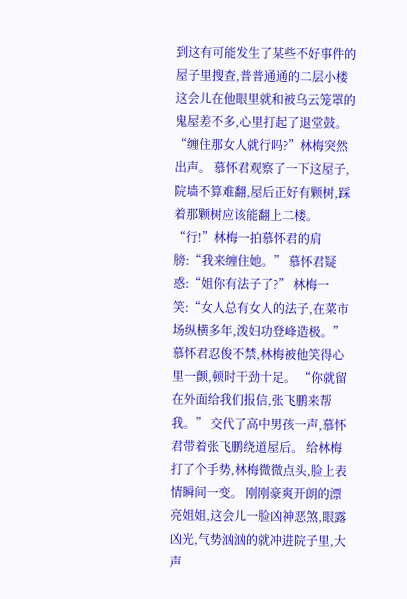到这有可能发生了某些不好事件的屋子里搜查,普普通通的二层小楼这会儿在他眼里就和被乌云笼罩的鬼屋差不多,心里打起了退堂鼓。 “缠住那女人就行吗?”林梅突然出声。 慕怀君观察了一下这屋子,院墙不算难翻,屋后正好有颗树,踩着那颗树应该能翻上二楼。 “行!”林梅一拍慕怀君的肩膀:“我来缠住她。” 慕怀君疑惑:“姐你有法子了?” 林梅一笑:“女人总有女人的法子,在菜市场纵横多年,泼妇功登峰造极。” 慕怀君忍俊不禁,林梅被他笑得心里一颤,顿时干劲十足。 “你就留在外面给我们报信,张飞鹏来帮我。” 交代了高中男孩一声,慕怀君带着张飞鹏绕道屋后。 给林梅打了个手势,林梅微微点头,脸上表情瞬间一变。 刚刚豪爽开朗的漂亮姐姐,这会儿一脸凶神恶煞,眼露凶光,气势汹汹的就冲进院子里,大声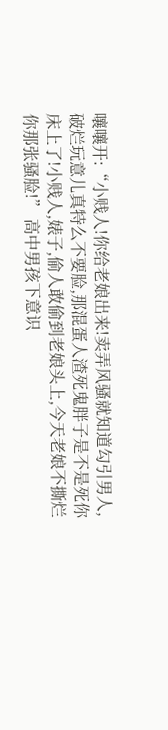嚷嚷开:“小贱人!你给老娘出来!卖弄风骚就知道勾引男人,破烂玩意儿真特么不要脸,那混蛋人渣死鬼胖子是不是死你床上了!小贱人,婊子,偷人敢偷到老娘头上,今天老娘不撕烂你那张骚脸!” 高中男孩下意识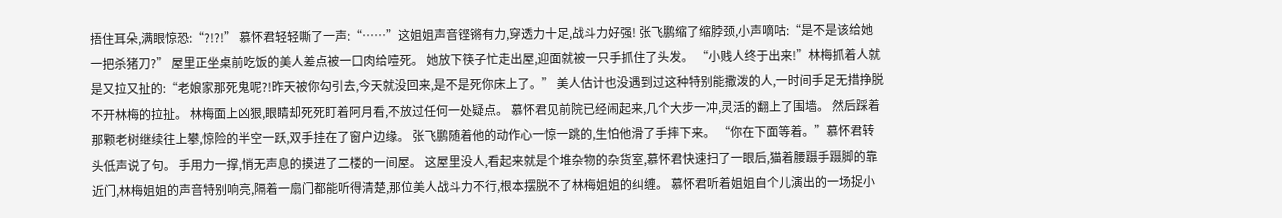捂住耳朵,满眼惊恐:“?!?!” 慕怀君轻轻嘶了一声:“……”这姐姐声音铿锵有力,穿透力十足,战斗力好强! 张飞鹏缩了缩脖颈,小声嘀咕:“是不是该给她一把杀猪刀?” 屋里正坐桌前吃饭的美人差点被一口肉给噎死。 她放下筷子忙走出屋,迎面就被一只手抓住了头发。 “小贱人终于出来!”林梅抓着人就是又拉又扯的:“老娘家那死鬼呢?!昨天被你勾引去,今天就没回来,是不是死你床上了。” 美人估计也没遇到过这种特别能撒泼的人,一时间手足无措挣脱不开林梅的拉扯。 林梅面上凶狠,眼睛却死死盯着阿月看,不放过任何一处疑点。 慕怀君见前院已经闹起来,几个大步一冲,灵活的翻上了围墙。 然后踩着那颗老树继续往上攀,惊险的半空一跃,双手挂在了窗户边缘。 张飞鹏随着他的动作心一惊一跳的,生怕他滑了手摔下来。 “你在下面等着。”慕怀君转头低声说了句。 手用力一撑,悄无声息的摸进了二楼的一间屋。 这屋里没人,看起来就是个堆杂物的杂货室,慕怀君快速扫了一眼后,猫着腰蹑手蹑脚的靠近门,林梅姐姐的声音特别响亮,隔着一扇门都能听得清楚,那位美人战斗力不行,根本摆脱不了林梅姐姐的纠缠。 慕怀君听着姐姐自个儿演出的一场捉小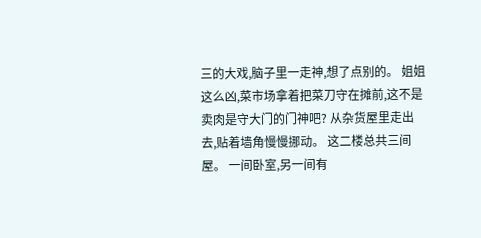三的大戏,脑子里一走神,想了点别的。 姐姐这么凶,菜市场拿着把菜刀守在摊前,这不是卖肉是守大门的门神吧? 从杂货屋里走出去,贴着墙角慢慢挪动。 这二楼总共三间屋。 一间卧室,另一间有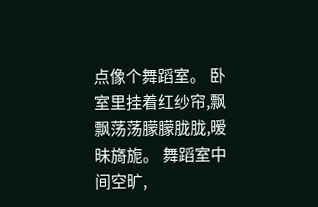点像个舞蹈室。 卧室里挂着红纱帘,飘飘荡荡朦朦胧胧,暧昧旖旎。 舞蹈室中间空旷,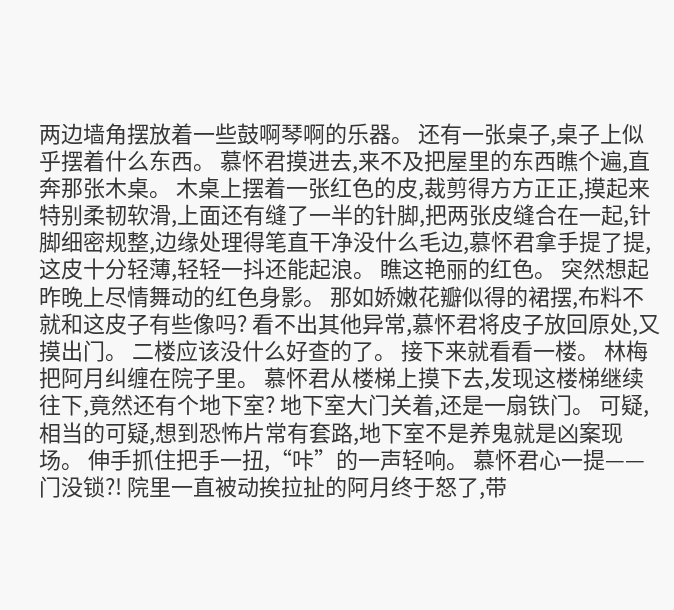两边墙角摆放着一些鼓啊琴啊的乐器。 还有一张桌子,桌子上似乎摆着什么东西。 慕怀君摸进去,来不及把屋里的东西瞧个遍,直奔那张木桌。 木桌上摆着一张红色的皮,裁剪得方方正正,摸起来特别柔韧软滑,上面还有缝了一半的针脚,把两张皮缝合在一起,针脚细密规整,边缘处理得笔直干净没什么毛边,慕怀君拿手提了提,这皮十分轻薄,轻轻一抖还能起浪。 瞧这艳丽的红色。 突然想起昨晚上尽情舞动的红色身影。 那如娇嫩花瓣似得的裙摆,布料不就和这皮子有些像吗? 看不出其他异常,慕怀君将皮子放回原处,又摸出门。 二楼应该没什么好查的了。 接下来就看看一楼。 林梅把阿月纠缠在院子里。 慕怀君从楼梯上摸下去,发现这楼梯继续往下,竟然还有个地下室? 地下室大门关着,还是一扇铁门。 可疑,相当的可疑,想到恐怖片常有套路,地下室不是养鬼就是凶案现场。 伸手抓住把手一扭,“咔”的一声轻响。 慕怀君心一提——门没锁?! 院里一直被动挨拉扯的阿月终于怒了,带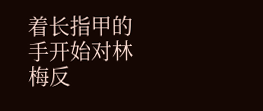着长指甲的手开始对林梅反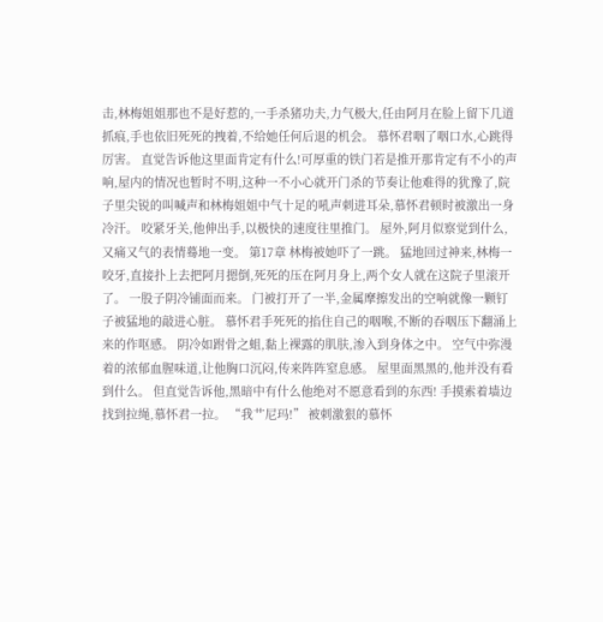击,林梅姐姐那也不是好惹的,一手杀猪功夫,力气极大,任由阿月在脸上留下几道抓痕,手也依旧死死的拽着,不给她任何后退的机会。 慕怀君咽了咽口水,心跳得厉害。 直觉告诉他这里面肯定有什么!可厚重的铁门若是推开那肯定有不小的声响,屋内的情况也暂时不明,这种一不小心就开门杀的节奏让他难得的犹豫了,院子里尖锐的叫喊声和林梅姐姐中气十足的吼声刺进耳朵,慕怀君顿时被激出一身冷汗。 咬紧牙关,他伸出手,以极快的速度往里推门。 屋外,阿月似察觉到什么,又痛又气的表情蓦地一变。 第17章 林梅被她吓了一跳。 猛地回过神来,林梅一咬牙,直接扑上去把阿月摁倒,死死的压在阿月身上,两个女人就在这院子里滚开了。 一股子阴冷铺面而来。 门被打开了一半,金属摩擦发出的空响就像一颗钉子被猛地的敲进心脏。 慕怀君手死死的掐住自己的咽喉,不断的吞咽压下翻涌上来的作呕感。 阴冷如跗骨之蛆,黏上裸露的肌肤,渗入到身体之中。 空气中弥漫着的浓郁血腥味道,让他胸口沉闷,传来阵阵窒息感。 屋里面黑黑的,他并没有看到什么。 但直觉告诉他,黑暗中有什么他绝对不愿意看到的东西! 手摸索着墙边找到拉绳,慕怀君一拉。 “我艹尼玛!” 被刺激狠的慕怀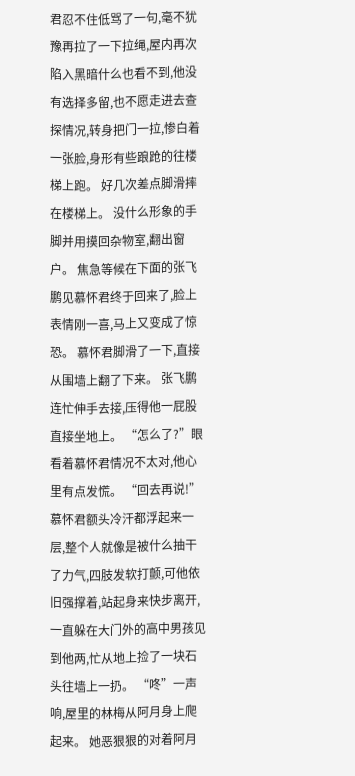君忍不住低骂了一句,毫不犹豫再拉了一下拉绳,屋内再次陷入黑暗什么也看不到,他没有选择多留,也不愿走进去查探情况,转身把门一拉,惨白着一张脸,身形有些踉跄的往楼梯上跑。 好几次差点脚滑摔在楼梯上。 没什么形象的手脚并用摸回杂物室,翻出窗户。 焦急等候在下面的张飞鹏见慕怀君终于回来了,脸上表情刚一喜,马上又变成了惊恐。 慕怀君脚滑了一下,直接从围墙上翻了下来。 张飞鹏连忙伸手去接,压得他一屁股直接坐地上。 “怎么了?”眼看着慕怀君情况不太对,他心里有点发慌。 “回去再说!”慕怀君额头冷汗都浮起来一层,整个人就像是被什么抽干了力气,四肢发软打颤,可他依旧强撑着,站起身来快步离开,一直躲在大门外的高中男孩见到他两,忙从地上捡了一块石头往墙上一扔。 “咚”一声响,屋里的林梅从阿月身上爬起来。 她恶狠狠的对着阿月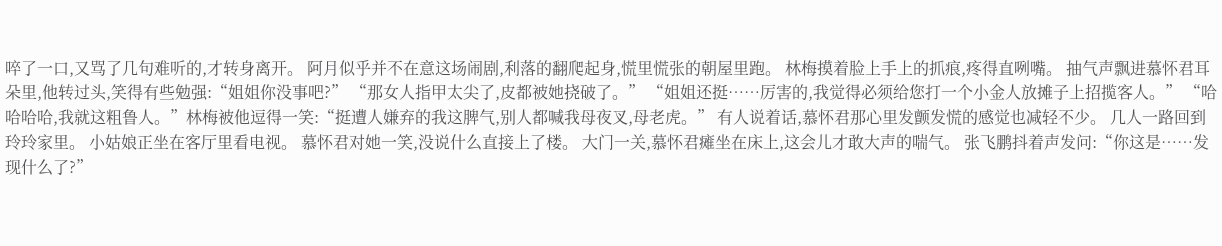啐了一口,又骂了几句难听的,才转身离开。 阿月似乎并不在意这场闹剧,利落的翻爬起身,慌里慌张的朝屋里跑。 林梅摸着脸上手上的抓痕,疼得直咧嘴。 抽气声飘进慕怀君耳朵里,他转过头,笑得有些勉强:“姐姐你没事吧?” “那女人指甲太尖了,皮都被她挠破了。” “姐姐还挺……厉害的,我觉得必须给您打一个小金人放摊子上招揽客人。” “哈哈哈哈,我就这粗鲁人。”林梅被他逗得一笑:“挺遭人嫌弃的我这脾气,别人都喊我母夜叉,母老虎。” 有人说着话,慕怀君那心里发颤发慌的感觉也减轻不少。 几人一路回到玲玲家里。 小姑娘正坐在客厅里看电视。 慕怀君对她一笑,没说什么直接上了楼。 大门一关,慕怀君瘫坐在床上,这会儿才敢大声的喘气。 张飞鹏抖着声发问:“你这是……发现什么了?”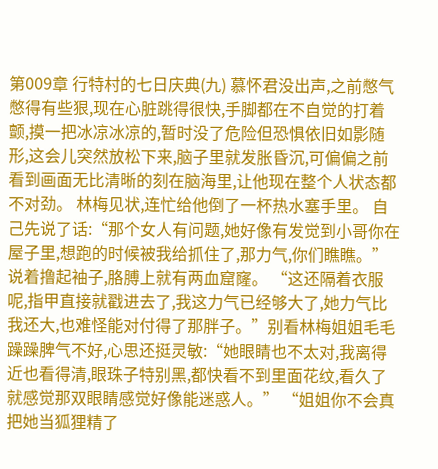第009章 行特村的七日庆典(九) 慕怀君没出声,之前憋气憋得有些狠,现在心脏跳得很快,手脚都在不自觉的打着颤,摸一把冰凉冰凉的,暂时没了危险但恐惧依旧如影随形,这会儿突然放松下来,脑子里就发胀昏沉,可偏偏之前看到画面无比清晰的刻在脑海里,让他现在整个人状态都不对劲。 林梅见状,连忙给他倒了一杯热水塞手里。 自己先说了话:“那个女人有问题,她好像有发觉到小哥你在屋子里,想跑的时候被我给抓住了,那力气,你们瞧瞧。” 说着撸起袖子,胳膊上就有两血窟窿。 “这还隔着衣服呢,指甲直接就戳进去了,我这力气已经够大了,她力气比我还大,也难怪能对付得了那胖子。”别看林梅姐姐毛毛躁躁脾气不好,心思还挺灵敏:“她眼睛也不太对,我离得近也看得清,眼珠子特别黑,都快看不到里面花纹,看久了就感觉那双眼睛感觉好像能迷惑人。” “姐姐你不会真把她当狐狸精了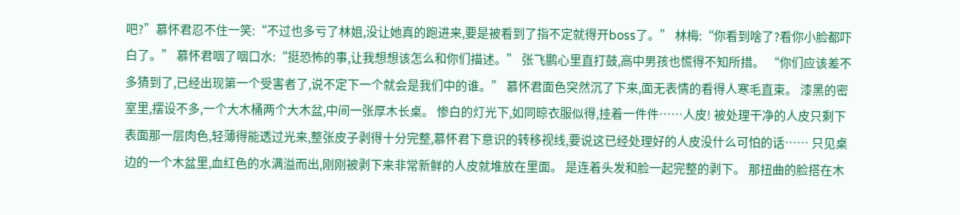吧?”慕怀君忍不住一笑:“不过也多亏了林姐,没让她真的跑进来,要是被看到了指不定就得开boss了。” 林梅:“你看到啥了?看你小脸都吓白了。” 慕怀君咽了咽口水:“挺恐怖的事,让我想想该怎么和你们描述。” 张飞鹏心里直打鼓,高中男孩也慌得不知所措。 “你们应该差不多猜到了,已经出现第一个受害者了,说不定下一个就会是我们中的谁。” 慕怀君面色突然沉了下来,面无表情的看得人寒毛直束。 漆黑的密室里,摆设不多,一个大木桶两个大木盆,中间一张厚木长桌。 惨白的灯光下,如同晾衣服似得,挂着一件件……人皮! 被处理干净的人皮只剩下表面那一层肉色,轻薄得能透过光来,整张皮子剥得十分完整,慕怀君下意识的转移视线,要说这已经处理好的人皮没什么可怕的话…… 只见桌边的一个木盆里,血红色的水满溢而出,刚刚被剥下来非常新鲜的人皮就堆放在里面。 是连着头发和脸一起完整的剥下。 那扭曲的脸搭在木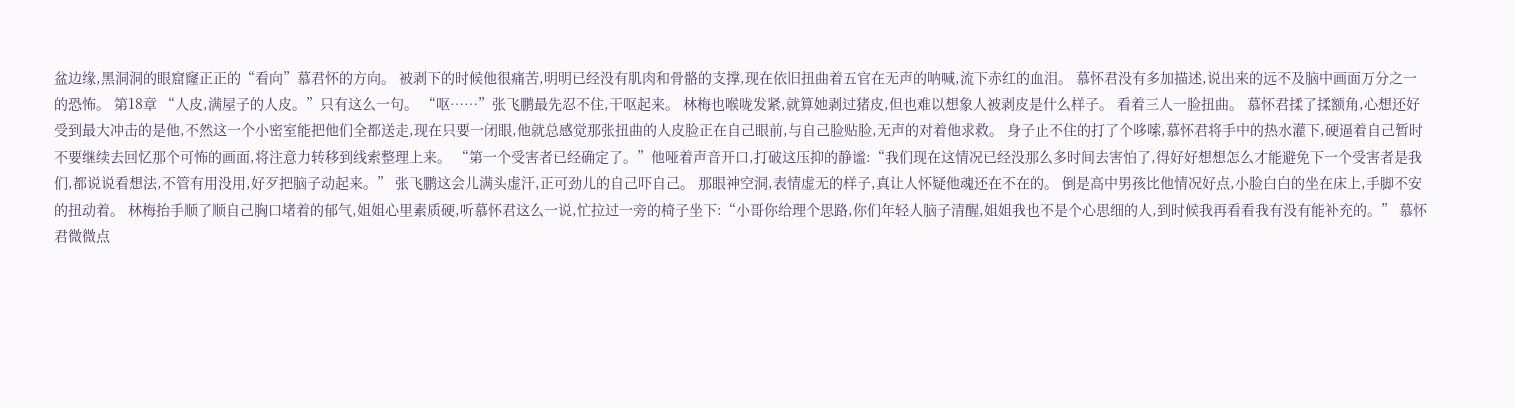盆边缘,黑洞洞的眼窟窿正正的“看向”慕君怀的方向。 被剥下的时候他很痛苦,明明已经没有肌肉和骨骼的支撑,现在依旧扭曲着五官在无声的呐喊,流下赤红的血泪。 慕怀君没有多加描述,说出来的远不及脑中画面万分之一的恐怖。 第18章 “人皮,满屋子的人皮。”只有这么一句。 “呕……”张飞鹏最先忍不住,干呕起来。 林梅也喉咙发紧,就算她剥过猪皮,但也难以想象人被剥皮是什么样子。 看着三人一脸扭曲。 慕怀君揉了揉额角,心想还好受到最大冲击的是他,不然这一个小密室能把他们全都送走,现在只要一闭眼,他就总感觉那张扭曲的人皮脸正在自己眼前,与自己脸贴脸,无声的对着他求救。 身子止不住的打了个哆嗦,慕怀君将手中的热水灌下,硬逼着自己暂时不要继续去回忆那个可怖的画面,将注意力转移到线索整理上来。 “第一个受害者已经确定了。”他哑着声音开口,打破这压抑的静谧:“我们现在这情况已经没那么多时间去害怕了,得好好想想怎么才能避免下一个受害者是我们,都说说看想法,不管有用没用,好歹把脑子动起来。” 张飞鹏这会儿满头虚汗,正可劲儿的自己吓自己。 那眼神空洞,表情虚无的样子,真让人怀疑他魂还在不在的。 倒是高中男孩比他情况好点,小脸白白的坐在床上,手脚不安的扭动着。 林梅抬手顺了顺自己胸口堵着的郁气,姐姐心里素质硬,听慕怀君这么一说,忙拉过一旁的椅子坐下:“小哥你给理个思路,你们年轻人脑子清醒,姐姐我也不是个心思细的人,到时候我再看看我有没有能补充的。” 慕怀君微微点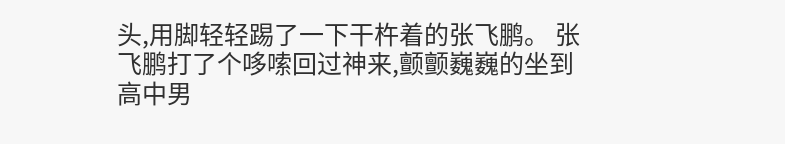头,用脚轻轻踢了一下干杵着的张飞鹏。 张飞鹏打了个哆嗦回过神来,颤颤巍巍的坐到高中男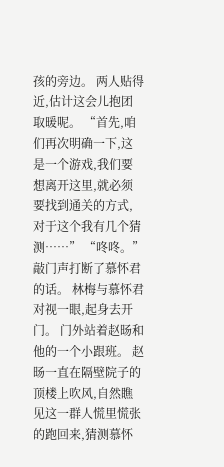孩的旁边。 两人贴得近,估计这会儿抱团取暖呢。 “首先,咱们再次明确一下,这是一个游戏,我们要想离开这里,就必须要找到通关的方式,对于这个我有几个猜测……” “咚咚。”敲门声打断了慕怀君的话。 林梅与慕怀君对视一眼,起身去开门。 门外站着赵旸和他的一个小跟班。 赵旸一直在隔壁院子的顶楼上吹风,自然瞧见这一群人慌里慌张的跑回来,猜测慕怀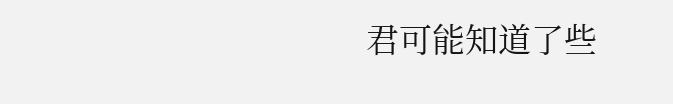君可能知道了些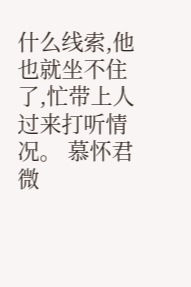什么线索,他也就坐不住了,忙带上人过来打听情况。 慕怀君微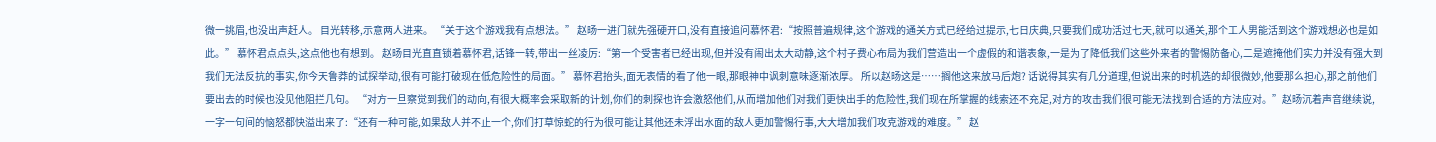微一挑眉,也没出声赶人。 目光转移,示意两人进来。 “关于这个游戏我有点想法。” 赵旸一进门就先强硬开口,没有直接追问慕怀君:“按照普遍规律,这个游戏的通关方式已经给过提示,七日庆典,只要我们成功活过七天,就可以通关,那个工人男能活到这个游戏想必也是如此。” 慕怀君点点头,这点他也有想到。 赵旸目光直直锁着慕怀君,话锋一转,带出一丝凌厉:“第一个受害者已经出现,但并没有闹出太大动静,这个村子费心布局为我们营造出一个虚假的和谐表象,一是为了降低我们这些外来者的警惕防备心,二是遮掩他们实力并没有强大到我们无法反抗的事实,你今天鲁莽的试探举动,很有可能打破现在低危险性的局面。” 慕怀君抬头,面无表情的看了他一眼,那眼神中讽刺意味逐渐浓厚。 所以赵旸这是……搁他这来放马后炮? 话说得其实有几分道理,但说出来的时机选的却很微妙,他要那么担心,那之前他们要出去的时候也没见他阻拦几句。 “对方一旦察觉到我们的动向,有很大概率会采取新的计划,你们的刺探也许会激怒他们,从而增加他们对我们更快出手的危险性,我们现在所掌握的线索还不充足,对方的攻击我们很可能无法找到合适的方法应对。”赵旸沉着声音继续说,一字一句间的恼怒都快溢出来了:“还有一种可能,如果敌人并不止一个,你们打草惊蛇的行为很可能让其他还未浮出水面的敌人更加警惕行事,大大增加我们攻克游戏的难度。” 赵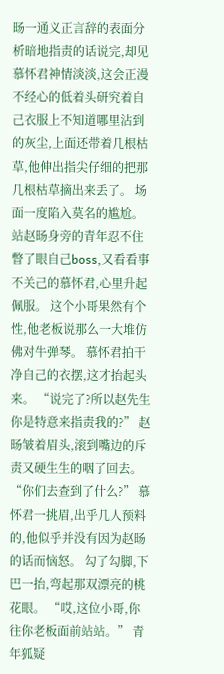旸一通义正言辞的表面分析暗地指责的话说完,却见慕怀君神情淡淡,这会正漫不经心的低着头研究着自己衣服上不知道哪里沾到的灰尘,上面还带着几根枯草,他伸出指尖仔细的把那几根枯草摘出来丢了。 场面一度陷入莫名的尴尬。 站赵旸身旁的青年忍不住瞥了眼自己boss,又看看事不关己的慕怀君,心里升起佩服。 这个小哥果然有个性,他老板说那么一大堆仿佛对牛弹琴。 慕怀君拍干净自己的衣摆,这才抬起头来。 “说完了?所以赵先生你是特意来指责我的?” 赵旸皱着眉头,滚到嘴边的斥责又硬生生的咽了回去。 “你们去查到了什么?” 慕怀君一挑眉,出乎几人预料的,他似乎并没有因为赵旸的话而恼怒。 勾了勾脚,下巴一抬,弯起那双漂亮的桃花眼。 “哎,这位小哥,你往你老板面前站站。” 青年狐疑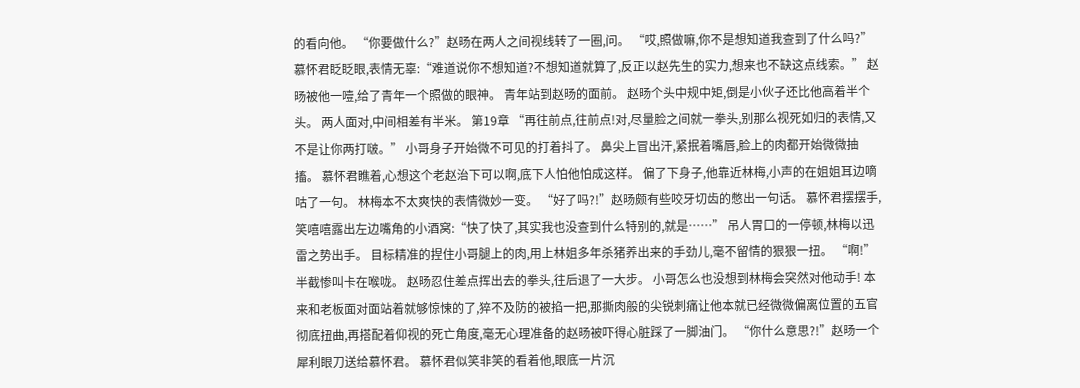的看向他。 “你要做什么?”赵旸在两人之间视线转了一圈,问。 “哎,照做嘛,你不是想知道我查到了什么吗?”慕怀君眨眨眼,表情无辜:“难道说你不想知道?不想知道就算了,反正以赵先生的实力,想来也不缺这点线索。” 赵旸被他一噎,给了青年一个照做的眼神。 青年站到赵旸的面前。 赵旸个头中规中矩,倒是小伙子还比他高着半个头。 两人面对,中间相差有半米。 第19章 “再往前点,往前点!对,尽量脸之间就一拳头,别那么视死如归的表情,又不是让你两打啵。” 小哥身子开始微不可见的打着抖了。 鼻尖上冒出汗,紧抿着嘴唇,脸上的肉都开始微微抽搐。 慕怀君瞧着,心想这个老赵治下可以啊,底下人怕他怕成这样。 偏了下身子,他靠近林梅,小声的在姐姐耳边嘀咕了一句。 林梅本不太爽快的表情微妙一变。 “好了吗?!”赵旸颇有些咬牙切齿的憋出一句话。 慕怀君摆摆手,笑嘻嘻露出左边嘴角的小酒窝:“快了快了,其实我也没查到什么特别的,就是……” 吊人胃口的一停顿,林梅以迅雷之势出手。 目标精准的捏住小哥腿上的肉,用上林姐多年杀猪养出来的手劲儿,毫不留情的狠狠一扭。 “啊!”半截惨叫卡在喉咙。 赵旸忍住差点挥出去的拳头,往后退了一大步。 小哥怎么也没想到林梅会突然对他动手! 本来和老板面对面站着就够惊悚的了,猝不及防的被掐一把,那撕肉般的尖锐刺痛让他本就已经微微偏离位置的五官彻底扭曲,再搭配着仰视的死亡角度,毫无心理准备的赵旸被吓得心脏踩了一脚油门。 “你什么意思?!”赵旸一个犀利眼刀送给慕怀君。 慕怀君似笑非笑的看着他,眼底一片沉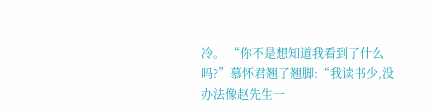冷。 “你不是想知道我看到了什么吗?”慕怀君翘了翘脚:“我读书少,没办法像赵先生一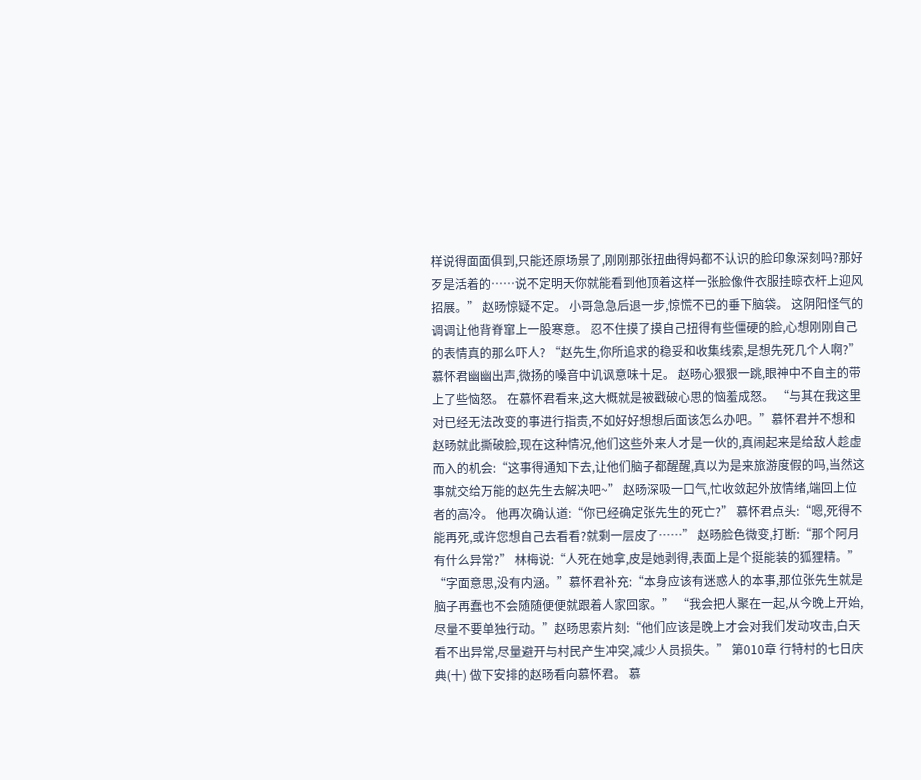样说得面面俱到,只能还原场景了,刚刚那张扭曲得妈都不认识的脸印象深刻吗?那好歹是活着的……说不定明天你就能看到他顶着这样一张脸像件衣服挂晾衣杆上迎风招展。” 赵旸惊疑不定。 小哥急急后退一步,惊慌不已的垂下脑袋。 这阴阳怪气的调调让他背脊窜上一股寒意。 忍不住摸了摸自己扭得有些僵硬的脸,心想刚刚自己的表情真的那么吓人? “赵先生,你所追求的稳妥和收集线索,是想先死几个人啊?” 慕怀君幽幽出声,微扬的嗓音中讥讽意味十足。 赵旸心狠狠一跳,眼神中不自主的带上了些恼怒。 在慕怀君看来,这大概就是被戳破心思的恼羞成怒。 “与其在我这里对已经无法改变的事进行指责,不如好好想想后面该怎么办吧。”慕怀君并不想和赵旸就此撕破脸,现在这种情况,他们这些外来人才是一伙的,真闹起来是给敌人趁虚而入的机会:“这事得通知下去,让他们脑子都醒醒,真以为是来旅游度假的吗,当然这事就交给万能的赵先生去解决吧~” 赵旸深吸一口气,忙收敛起外放情绪,端回上位者的高冷。 他再次确认道:“你已经确定张先生的死亡?” 慕怀君点头:“嗯,死得不能再死,或许您想自己去看看?就剩一层皮了……” 赵旸脸色微变,打断:“那个阿月有什么异常?” 林梅说:“人死在她拿,皮是她剥得,表面上是个挺能装的狐狸精。” “字面意思,没有内涵。”慕怀君补充:“本身应该有迷惑人的本事,那位张先生就是脑子再蠢也不会随随便便就跟着人家回家。” “我会把人聚在一起,从今晚上开始,尽量不要单独行动。”赵旸思索片刻:“他们应该是晚上才会对我们发动攻击,白天看不出异常,尽量避开与村民产生冲突,减少人员损失。” 第010章 行特村的七日庆典(十) 做下安排的赵旸看向慕怀君。 慕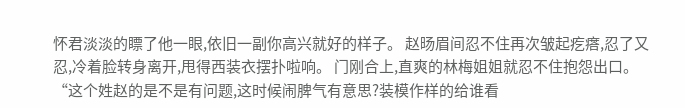怀君淡淡的瞟了他一眼,依旧一副你高兴就好的样子。 赵旸眉间忍不住再次皱起疙瘩,忍了又忍,冷着脸转身离开,甩得西装衣摆扑啦响。 门刚合上,直爽的林梅姐姐就忍不住抱怨出口。 “这个姓赵的是不是有问题,这时候闹脾气有意思?装模作样的给谁看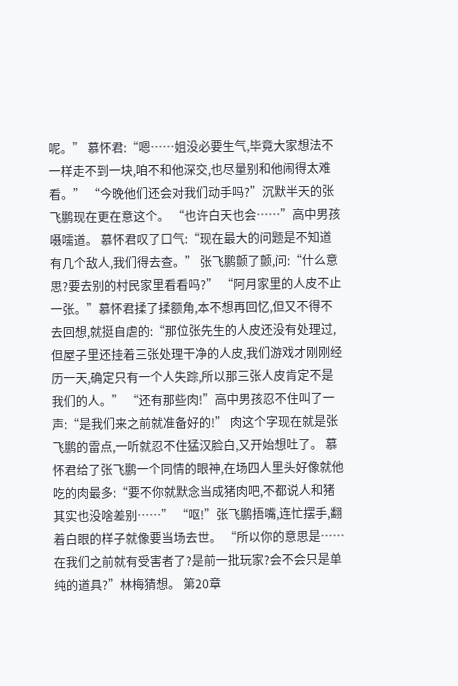呢。” 慕怀君:“嗯……姐没必要生气,毕竟大家想法不一样走不到一块,咱不和他深交,也尽量别和他闹得太难看。” “今晚他们还会对我们动手吗?”沉默半天的张飞鹏现在更在意这个。 “也许白天也会……”高中男孩嗫嚅道。 慕怀君叹了口气:“现在最大的问题是不知道有几个敌人,我们得去查。” 张飞鹏颤了颤,问:“什么意思?要去别的村民家里看看吗?” “阿月家里的人皮不止一张。”慕怀君揉了揉额角,本不想再回忆,但又不得不去回想,就挺自虐的:“那位张先生的人皮还没有处理过,但屋子里还挂着三张处理干净的人皮,我们游戏才刚刚经历一天,确定只有一个人失踪,所以那三张人皮肯定不是我们的人。” “还有那些肉!”高中男孩忍不住叫了一声:“是我们来之前就准备好的!” 肉这个字现在就是张飞鹏的雷点,一听就忍不住猛汉脸白,又开始想吐了。 慕怀君给了张飞鹏一个同情的眼神,在场四人里头好像就他吃的肉最多:“要不你就默念当成猪肉吧,不都说人和猪其实也没啥差别……” “呕!”张飞鹏捂嘴,连忙摆手,翻着白眼的样子就像要当场去世。 “所以你的意思是……在我们之前就有受害者了?是前一批玩家?会不会只是单纯的道具?”林梅猜想。 第20章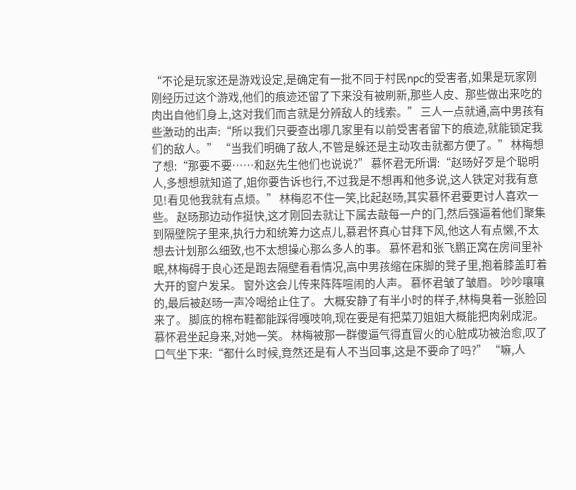“不论是玩家还是游戏设定,是确定有一批不同于村民npc的受害者,如果是玩家刚刚经历过这个游戏,他们的痕迹还留了下来没有被刷新,那些人皮、那些做出来吃的肉出自他们身上,这对我们而言就是分辨敌人的线索。” 三人一点就通,高中男孩有些激动的出声:“所以我们只要查出哪几家里有以前受害者留下的痕迹,就能锁定我们的敌人。” “当我们明确了敌人,不管是躲还是主动攻击就都方便了。” 林梅想了想:“那要不要……和赵先生他们也说说?” 慕怀君无所谓:“赵旸好歹是个聪明人,多想想就知道了,姐你要告诉也行,不过我是不想再和他多说,这人铁定对我有意见!看见他我就有点烦。” 林梅忍不住一笑,比起赵旸,其实慕怀君要更讨人喜欢一些。 赵旸那边动作挺快,这才刚回去就让下属去敲每一户的门,然后强逼着他们聚集到隔壁院子里来,执行力和统筹力这点儿,慕君怀真心甘拜下风,他这人有点懒,不太想去计划那么细致,也不太想操心那么多人的事。 慕怀君和张飞鹏正窝在房间里补眠,林梅碍于良心还是跑去隔壁看看情况,高中男孩缩在床脚的凳子里,抱着膝盖盯着大开的窗户发呆。 窗外这会儿传来阵阵喧闹的人声。 慕怀君皱了皱眉。 吵吵嚷嚷的,最后被赵旸一声冷喝给止住了。 大概安静了有半小时的样子,林梅臭着一张脸回来了。 脚底的棉布鞋都能踩得嘎吱响,现在要是有把菜刀姐姐大概能把肉剁成泥。 慕怀君坐起身来,对她一笑。 林梅被那一群傻逼气得直冒火的心脏成功被治愈,叹了口气坐下来:“都什么时候,竟然还是有人不当回事,这是不要命了吗?” “嘛,人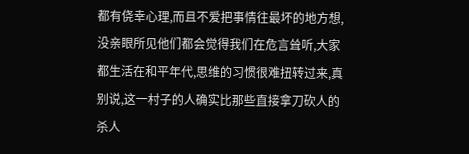都有侥幸心理,而且不爱把事情往最坏的地方想,没亲眼所见他们都会觉得我们在危言耸听,大家都生活在和平年代,思维的习惯很难扭转过来,真别说,这一村子的人确实比那些直接拿刀砍人的杀人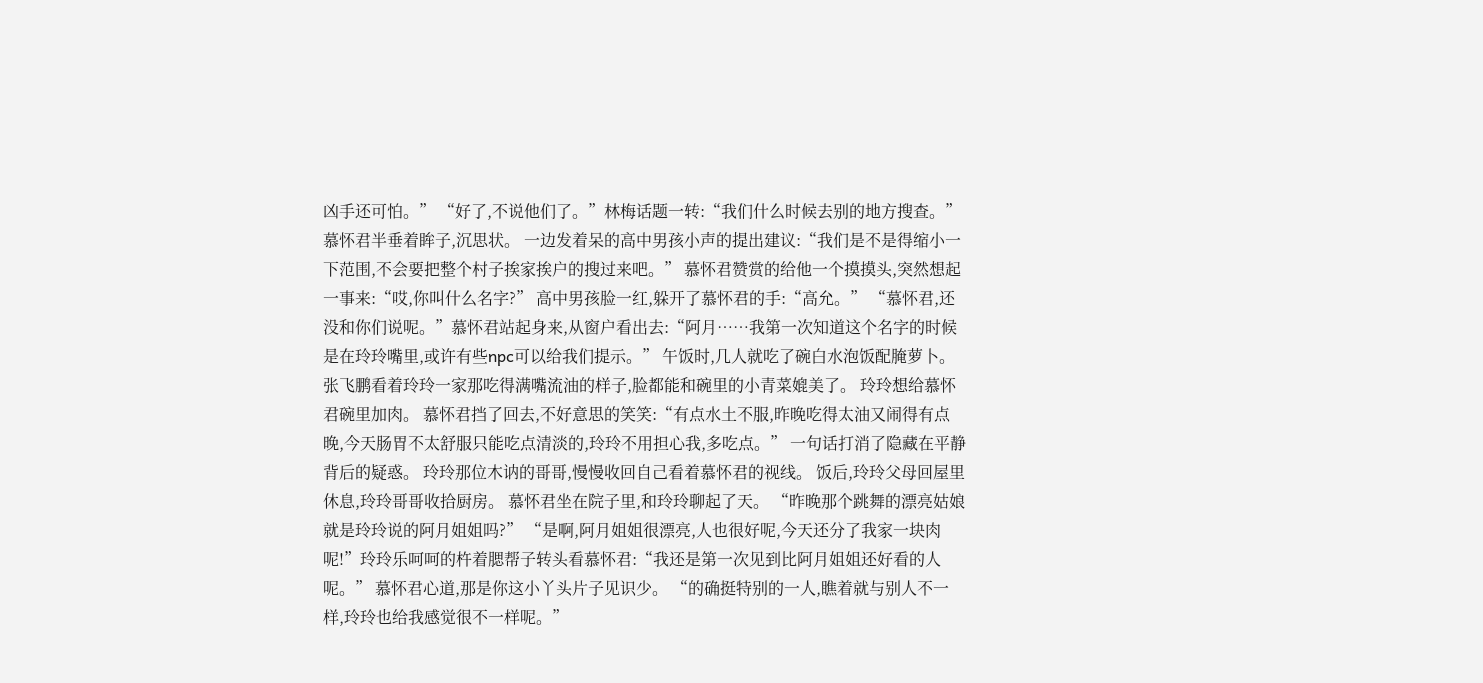凶手还可怕。” “好了,不说他们了。”林梅话题一转:“我们什么时候去别的地方搜查。” 慕怀君半垂着眸子,沉思状。 一边发着呆的高中男孩小声的提出建议:“我们是不是得缩小一下范围,不会要把整个村子挨家挨户的搜过来吧。” 慕怀君赞赏的给他一个摸摸头,突然想起一事来:“哎,你叫什么名字?” 高中男孩脸一红,躲开了慕怀君的手:“高允。” “慕怀君,还没和你们说呢。”慕怀君站起身来,从窗户看出去:“阿月……我第一次知道这个名字的时候是在玲玲嘴里,或许有些npc可以给我们提示。” 午饭时,几人就吃了碗白水泡饭配腌萝卜。 张飞鹏看着玲玲一家那吃得满嘴流油的样子,脸都能和碗里的小青菜媲美了。 玲玲想给慕怀君碗里加肉。 慕怀君挡了回去,不好意思的笑笑:“有点水土不服,昨晚吃得太油又闹得有点晚,今天肠胃不太舒服只能吃点清淡的,玲玲不用担心我,多吃点。” 一句话打消了隐藏在平静背后的疑惑。 玲玲那位木讷的哥哥,慢慢收回自己看着慕怀君的视线。 饭后,玲玲父母回屋里休息,玲玲哥哥收拾厨房。 慕怀君坐在院子里,和玲玲聊起了天。 “昨晚那个跳舞的漂亮姑娘就是玲玲说的阿月姐姐吗?” “是啊,阿月姐姐很漂亮,人也很好呢,今天还分了我家一块肉呢!”玲玲乐呵呵的杵着腮帮子转头看慕怀君:“我还是第一次见到比阿月姐姐还好看的人呢。” 慕怀君心道,那是你这小丫头片子见识少。 “的确挺特别的一人,瞧着就与别人不一样,玲玲也给我感觉很不一样呢。”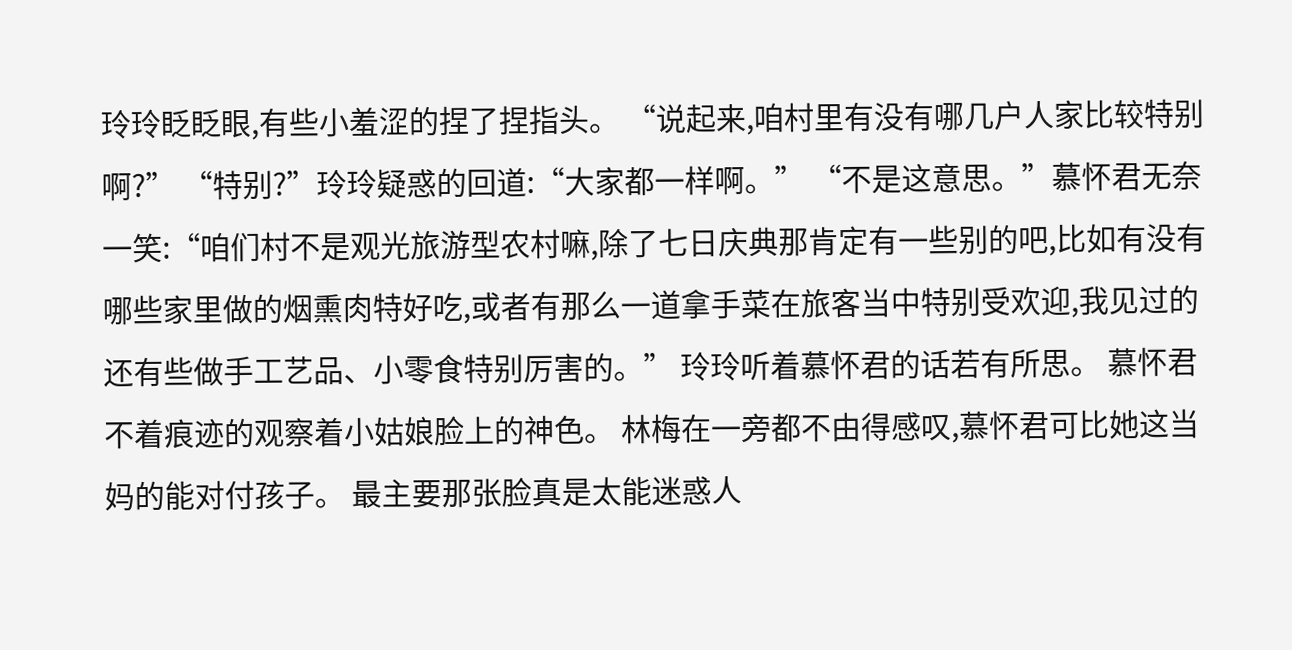玲玲眨眨眼,有些小羞涩的捏了捏指头。 “说起来,咱村里有没有哪几户人家比较特别啊?” “特别?”玲玲疑惑的回道:“大家都一样啊。” “不是这意思。”慕怀君无奈一笑:“咱们村不是观光旅游型农村嘛,除了七日庆典那肯定有一些别的吧,比如有没有哪些家里做的烟熏肉特好吃,或者有那么一道拿手菜在旅客当中特别受欢迎,我见过的还有些做手工艺品、小零食特别厉害的。” 玲玲听着慕怀君的话若有所思。 慕怀君不着痕迹的观察着小姑娘脸上的神色。 林梅在一旁都不由得感叹,慕怀君可比她这当妈的能对付孩子。 最主要那张脸真是太能迷惑人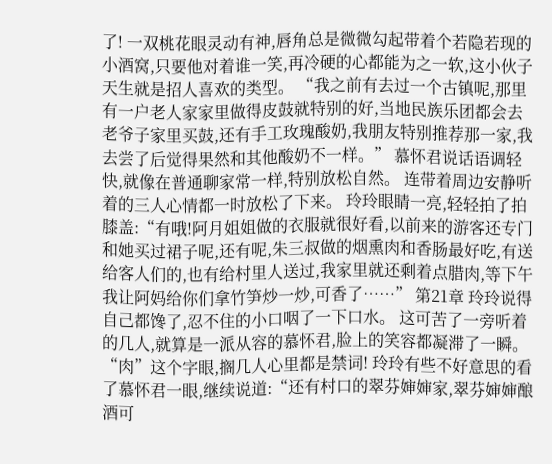了! 一双桃花眼灵动有神,唇角总是微微勾起带着个若隐若现的小酒窝,只要他对着谁一笑,再冷硬的心都能为之一软,这小伙子天生就是招人喜欢的类型。 “我之前有去过一个古镇呢,那里有一户老人家家里做得皮鼓就特别的好,当地民族乐团都会去老爷子家里买鼓,还有手工玫瑰酸奶,我朋友特别推荐那一家,我去尝了后觉得果然和其他酸奶不一样。” 慕怀君说话语调轻快,就像在普通聊家常一样,特别放松自然。 连带着周边安静听着的三人心情都一时放松了下来。 玲玲眼睛一亮,轻轻拍了拍膝盖:“有哦!阿月姐姐做的衣服就很好看,以前来的游客还专门和她买过裙子呢,还有呢,朱三叔做的烟熏肉和香肠最好吃,有送给客人们的,也有给村里人送过,我家里就还剩着点腊肉,等下午我让阿妈给你们拿竹笋炒一炒,可香了……” 第21章 玲玲说得自己都馋了,忍不住的小口咽了一下口水。 这可苦了一旁听着的几人,就算是一派从容的慕怀君,脸上的笑容都凝滞了一瞬。 “肉”这个字眼,搁几人心里都是禁词! 玲玲有些不好意思的看了慕怀君一眼,继续说道:“还有村口的翠芬婶婶家,翠芬婶婶酿酒可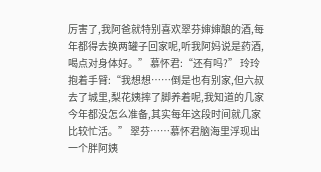厉害了,我阿爸就特别喜欢翠芬婶婶酿的酒,每年都得去换两罐子回家呢,听我阿妈说是药酒,喝点对身体好。” 慕怀君:“还有吗?” 玲玲抱着手臂:“我想想……倒是也有别家,但六叔去了城里,梨花姨摔了脚养着呢,我知道的几家今年都没怎么准备,其实每年这段时间就几家比较忙活。” 翠芬……慕怀君脑海里浮现出一个胖阿姨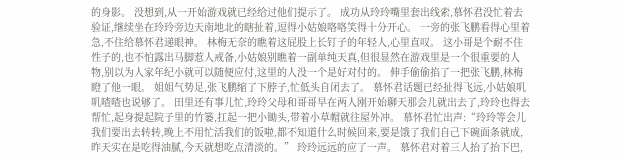的身影。 没想到,从一开始游戏就已经给过他们提示了。 成功从玲玲嘴里套出线索,慕怀君没忙着去验证,继续坐在玲玲旁边天南地北的瞎扯着,逗得小姑娘咯咯笑得十分开心。 一旁的张飞鹏看得心里着急,不住给慕怀君递眼神。 林梅无奈的瞧着这屁股上长钉子的年轻人,心里直叹。 这小哥是个耐不住性子的,也不怕露出马脚惹人戒备,小姑娘别瞧着一副单纯天真,但很显然在游戏里是一个很重要的人物,别以为人家年纪小就可以随便应付,这里的人没一个是好对付的。 伸手偷偷掐了一把张飞鹏,林梅瞪了他一眼。 姐姐气势足,张飞鹏缩了下脖子,忙低头自闭去了。 慕怀君话题已经扯得飞远,小姑娘叽叽喳喳也说够了。 田里还有事儿忙,玲玲父母和哥哥早在两人刚开始聊天那会儿就出去了,玲玲也得去帮忙,起身提起院子里的竹篓,扛起一把小锄头,带着小草帽就往屋外冲。 慕怀君忙出声:“玲玲等会儿我们要出去转转,晚上不用忙活我们的饭啦,都不知道什么时候回来,要是饿了我们自己下碗面条就成,昨天实在是吃得油腻,今天就想吃点清淡的。” 玲玲远远的应了一声。 慕怀君对着三人抬了抬下巴,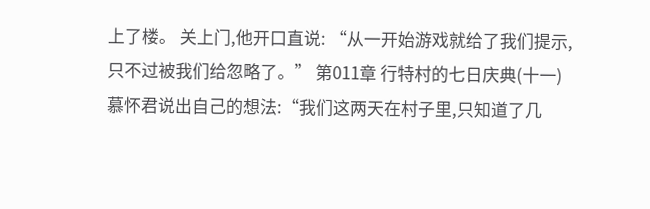上了楼。 关上门,他开口直说: “从一开始游戏就给了我们提示,只不过被我们给忽略了。” 第011章 行特村的七日庆典(十一) 慕怀君说出自己的想法:“我们这两天在村子里,只知道了几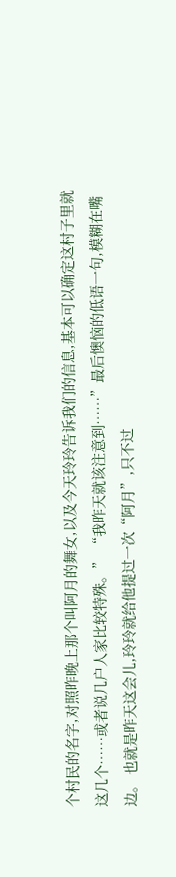个村民的名字,对照昨晚上那个叫阿月的舞女,以及今天玲玲告诉我们的信息,基本可以确定这村子里就这几个……或者说几户人家比较特殊。” “我昨天就该注意到……”最后懊恼的低语一句,模糊在嘴边。 也就是昨天这会儿,玲玲就给他提过一次“阿月”,只不过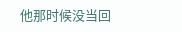他那时候没当回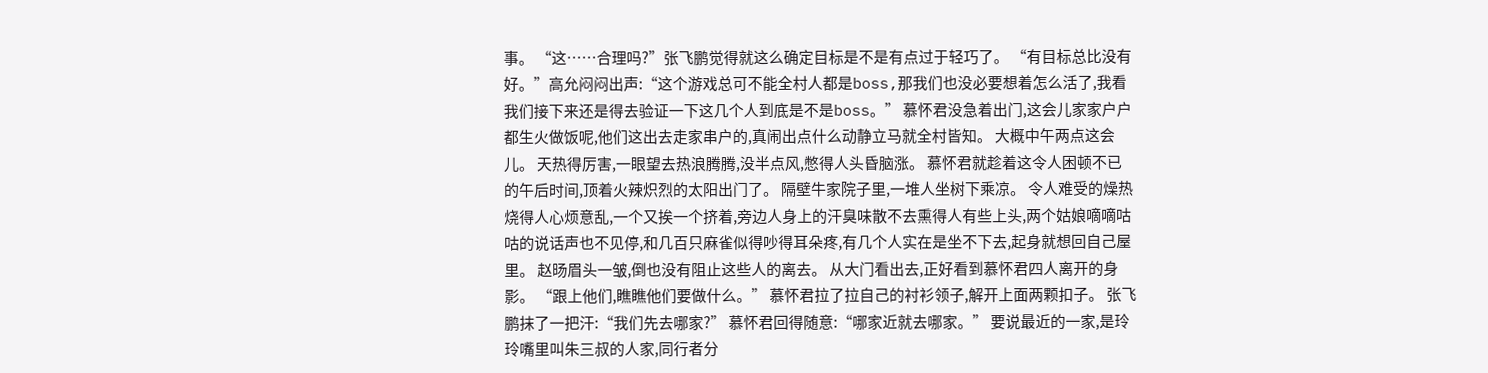事。 “这……合理吗?”张飞鹏觉得就这么确定目标是不是有点过于轻巧了。 “有目标总比没有好。”高允闷闷出声:“这个游戏总可不能全村人都是boss,那我们也没必要想着怎么活了,我看我们接下来还是得去验证一下这几个人到底是不是boss。” 慕怀君没急着出门,这会儿家家户户都生火做饭呢,他们这出去走家串户的,真闹出点什么动静立马就全村皆知。 大概中午两点这会儿。 天热得厉害,一眼望去热浪腾腾,没半点风,憋得人头昏脑涨。 慕怀君就趁着这令人困顿不已的午后时间,顶着火辣炽烈的太阳出门了。 隔壁牛家院子里,一堆人坐树下乘凉。 令人难受的燥热烧得人心烦意乱,一个又挨一个挤着,旁边人身上的汗臭味散不去熏得人有些上头,两个姑娘嘀嘀咕咕的说话声也不见停,和几百只麻雀似得吵得耳朵疼,有几个人实在是坐不下去,起身就想回自己屋里。 赵旸眉头一皱,倒也没有阻止这些人的离去。 从大门看出去,正好看到慕怀君四人离开的身影。 “跟上他们,瞧瞧他们要做什么。” 慕怀君拉了拉自己的衬衫领子,解开上面两颗扣子。 张飞鹏抹了一把汗:“我们先去哪家?” 慕怀君回得随意:“哪家近就去哪家。” 要说最近的一家,是玲玲嘴里叫朱三叔的人家,同行者分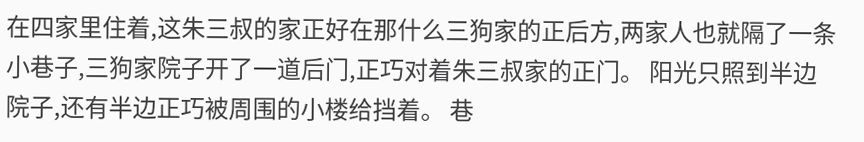在四家里住着,这朱三叔的家正好在那什么三狗家的正后方,两家人也就隔了一条小巷子,三狗家院子开了一道后门,正巧对着朱三叔家的正门。 阳光只照到半边院子,还有半边正巧被周围的小楼给挡着。 巷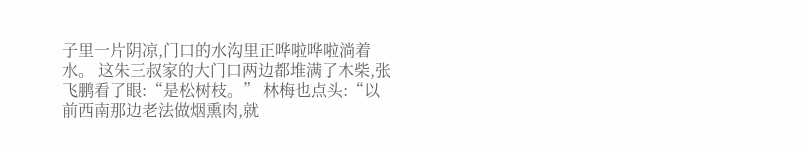子里一片阴凉,门口的水沟里正哗啦哗啦淌着水。 这朱三叔家的大门口两边都堆满了木柴,张飞鹏看了眼:“是松树枝。” 林梅也点头:“以前西南那边老法做烟熏肉,就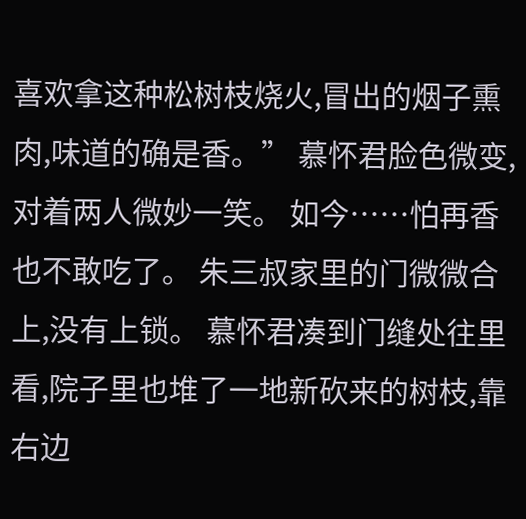喜欢拿这种松树枝烧火,冒出的烟子熏肉,味道的确是香。” 慕怀君脸色微变,对着两人微妙一笑。 如今……怕再香也不敢吃了。 朱三叔家里的门微微合上,没有上锁。 慕怀君凑到门缝处往里看,院子里也堆了一地新砍来的树枝,靠右边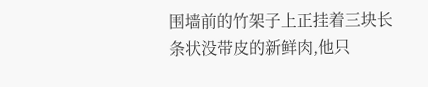围墙前的竹架子上正挂着三块长条状没带皮的新鲜肉,他只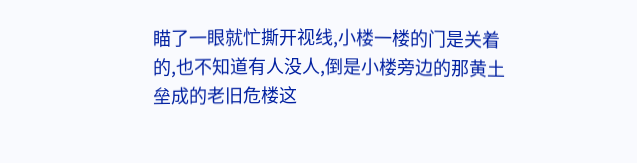瞄了一眼就忙撕开视线,小楼一楼的门是关着的,也不知道有人没人,倒是小楼旁边的那黄土垒成的老旧危楼这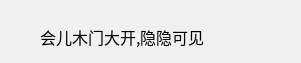会儿木门大开,隐隐可见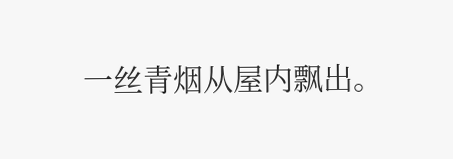一丝青烟从屋内飘出。